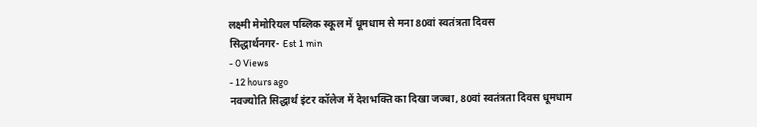लक्ष्मी मेमोरियल पब्लिक स्कूल में धूमधाम से मना 80वां स्वतंत्रता दिवस
सिद्धार्थनगर- Est 1 min
- 0 Views
- 12 hours ago
नवज्योति सिद्धार्थ इंटर कॉलेज में देशभक्ति का दिखा जज्बा, 80वां स्वतंत्रता दिवस धूमधाम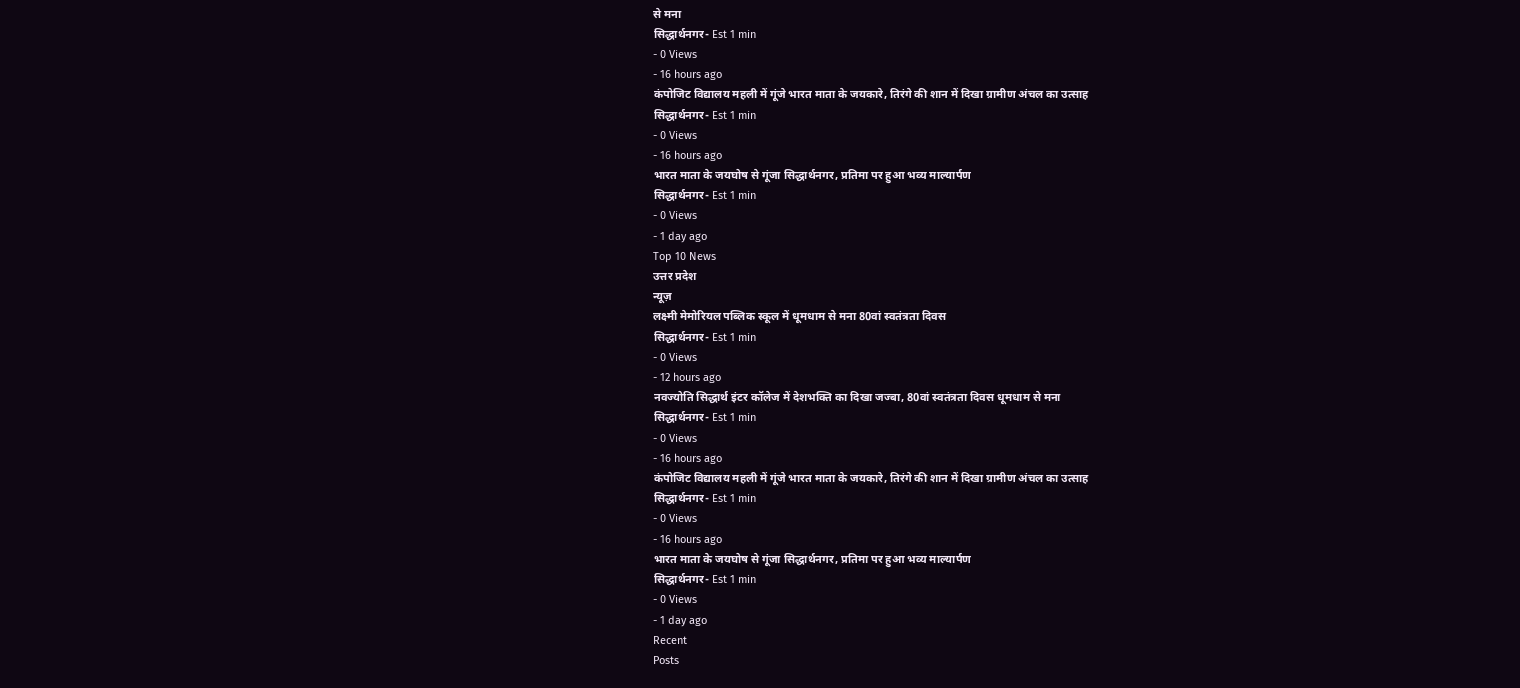से मना
सिद्धार्थनगर- Est 1 min
- 0 Views
- 16 hours ago
कंपोजिट विद्यालय महली में गूंजे भारत माता के जयकारे, तिरंगे की शान में दिखा ग्रामीण अंचल का उत्साह
सिद्धार्थनगर- Est 1 min
- 0 Views
- 16 hours ago
भारत माता के जयघोष से गूंजा सिद्धार्थनगर, प्रतिमा पर हुआ भव्य माल्यार्पण
सिद्धार्थनगर- Est 1 min
- 0 Views
- 1 day ago
Top 10 News
उत्तर प्रदेश
न्यूज़
लक्ष्मी मेमोरियल पब्लिक स्कूल में धूमधाम से मना 80वां स्वतंत्रता दिवस
सिद्धार्थनगर- Est 1 min
- 0 Views
- 12 hours ago
नवज्योति सिद्धार्थ इंटर कॉलेज में देशभक्ति का दिखा जज्बा, 80वां स्वतंत्रता दिवस धूमधाम से मना
सिद्धार्थनगर- Est 1 min
- 0 Views
- 16 hours ago
कंपोजिट विद्यालय महली में गूंजे भारत माता के जयकारे, तिरंगे की शान में दिखा ग्रामीण अंचल का उत्साह
सिद्धार्थनगर- Est 1 min
- 0 Views
- 16 hours ago
भारत माता के जयघोष से गूंजा सिद्धार्थनगर, प्रतिमा पर हुआ भव्य माल्यार्पण
सिद्धार्थनगर- Est 1 min
- 0 Views
- 1 day ago
Recent
Posts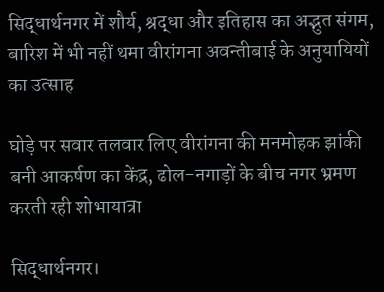सिद्धार्थनगर में शौर्य, श्रद्धा और इतिहास का अद्भुत संगम, बारिश में भी नहीं थमा वीरांगना अवन्तीबाई के अनुयायियों का उत्साह

घोड़े पर सवार तलवार लिए वीरांगना की मनमोहक झांकी बनी आकर्षण का केंद्र, ढोल-नगाड़ों के बीच नगर भ्रमण करती रही शोभायात्रा

सिद्धार्थनगर।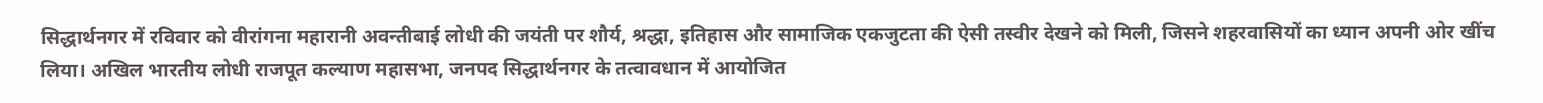सिद्धार्थनगर में रविवार को वीरांगना महारानी अवन्तीबाई लोधी की जयंती पर शौर्य, श्रद्धा, इतिहास और सामाजिक एकजुटता की ऐसी तस्वीर देखने को मिली, जिसने शहरवासियों का ध्यान अपनी ओर खींच लिया। अखिल भारतीय लोधी राजपूत कल्याण महासभा, जनपद सिद्धार्थनगर के तत्वावधान में आयोजित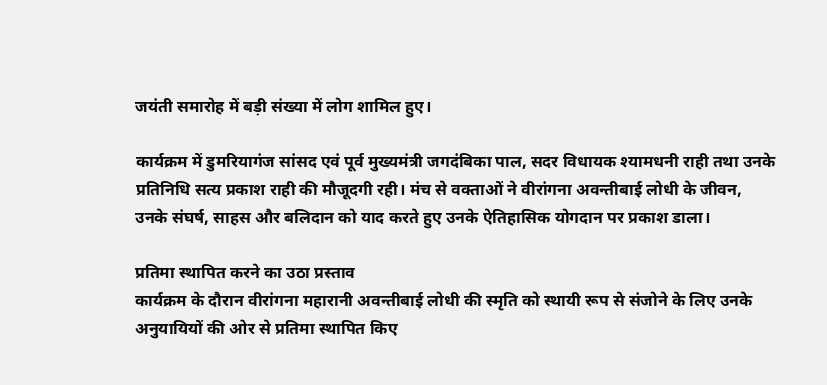जयंती समारोह में बड़ी संख्या में लोग शामिल हुए।

कार्यक्रम में डुमरियागंज सांसद एवं पूर्व मुख्यमंत्री जगदंबिका पाल, सदर विधायक श्यामधनी राही तथा उनके प्रतिनिधि सत्य प्रकाश राही की मौजूदगी रही। मंच से वक्ताओं ने वीरांगना अवन्तीबाई लोधी के जीवन, उनके संघर्ष, साहस और बलिदान को याद करते हुए उनके ऐतिहासिक योगदान पर प्रकाश डाला।

प्रतिमा स्थापित करने का उठा प्रस्ताव
कार्यक्रम के दौरान वीरांगना महारानी अवन्तीबाई लोधी की स्मृति को स्थायी रूप से संजोने के लिए उनके अनुयायियों की ओर से प्रतिमा स्थापित किए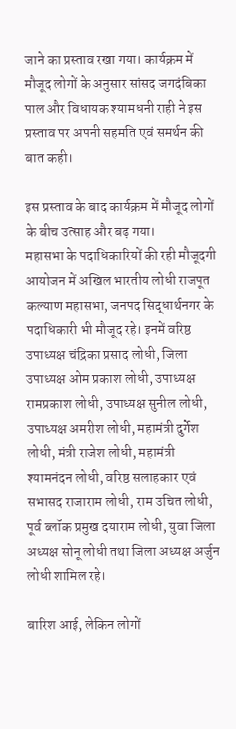जाने का प्रस्ताव रखा गया। कार्यक्रम में मौजूद लोगों के अनुसार सांसद जगदंबिका पाल और विधायक श्यामधनी राही ने इस प्रस्ताव पर अपनी सहमति एवं समर्थन की बात कही।

इस प्रस्ताव के बाद कार्यक्रम में मौजूद लोगों के बीच उत्साह और बढ़ गया।
महासभा के पदाधिकारियों की रही मौजूदगी
आयोजन में अखिल भारतीय लोधी राजपूत कल्याण महासभा, जनपद सिद्धार्थनगर के पदाधिकारी भी मौजूद रहे। इनमें वरिष्ठ उपाध्यक्ष चंद्रिका प्रसाद लोधी, जिला उपाध्यक्ष ओम प्रकाश लोधी, उपाध्यक्ष रामप्रकाश लोधी, उपाध्यक्ष सुनील लोधी, उपाध्यक्ष अमरीश लोधी, महामंत्री दुर्गेश लोधी, मंत्री राजेश लोधी, महामंत्री श्यामनंदन लोधी, वरिष्ठ सलाहकार एवं सभासद राजाराम लोधी, राम उचित लोधी, पूर्व ब्लॉक प्रमुख दयाराम लोधी, युवा जिला अध्यक्ष सोनू लोधी तथा जिला अध्यक्ष अर्जुन लोधी शामिल रहे।

बारिश आई, लेकिन लोगों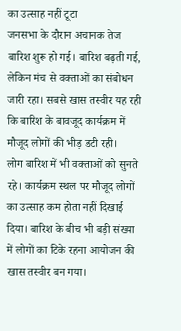का उत्साह नहीं टूटा
जनसभा के दौरान अचानक तेज बारिश शुरू हो गई। बारिश बढ़ती गई, लेकिन मंच से वक्ताओं का संबोधन जारी रहा। सबसे खास तस्वीर यह रही कि बारिश के बावजूद कार्यक्रम में मौजूद लोगों की भीड़ डटी रही।
लोग बारिश में भी वक्ताओं को सुनते रहे। कार्यक्रम स्थल पर मौजूद लोगों का उत्साह कम होता नहीं दिखाई दिया। बारिश के बीच भी बड़ी संख्या में लोगों का टिके रहना आयोजन की खास तस्वीर बन गया।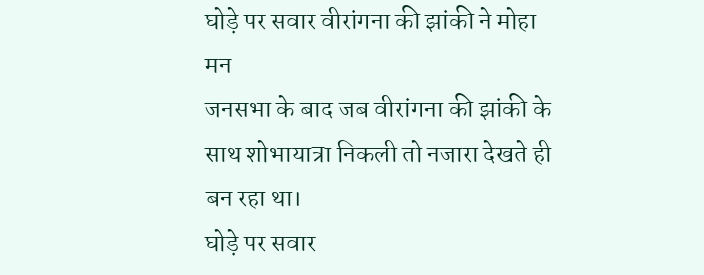घोड़े पर सवार वीरांगना की झांकी ने मोहा मन
जनसभा के बाद जब वीरांगना की झांकी के साथ शोभायात्रा निकली तो नजारा देखते ही बन रहा था।
घोड़े पर सवार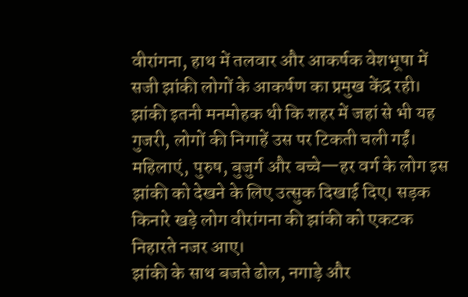वीरांगना, हाथ में तलवार और आकर्षक वेशभूषा में सजी झांकी लोगों के आकर्षण का प्रमुख केंद्र रही। झांकी इतनी मनमोहक थी कि शहर में जहां से भी यह गुजरी, लोगों की निगाहें उस पर टिकती चली गईं।
महिलाएं, पुरुष, बुजुर्ग और बच्चे—हर वर्ग के लोग इस झांकी को देखने के लिए उत्सुक दिखाई दिए। सड़क किनारे खड़े लोग वीरांगना की झांकी को एकटक निहारते नजर आए।
झांकी के साथ बजते ढोल, नगाड़े और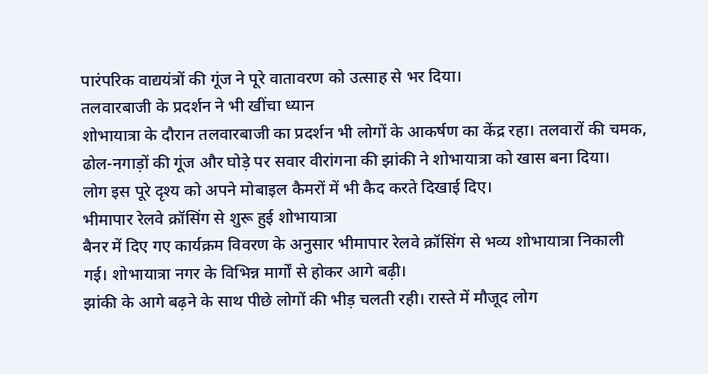पारंपरिक वाद्ययंत्रों की गूंज ने पूरे वातावरण को उत्साह से भर दिया।
तलवारबाजी के प्रदर्शन ने भी खींचा ध्यान
शोभायात्रा के दौरान तलवारबाजी का प्रदर्शन भी लोगों के आकर्षण का केंद्र रहा। तलवारों की चमक, ढोल-नगाड़ों की गूंज और घोड़े पर सवार वीरांगना की झांकी ने शोभायात्रा को खास बना दिया।
लोग इस पूरे दृश्य को अपने मोबाइल कैमरों में भी कैद करते दिखाई दिए।
भीमापार रेलवे क्रॉसिंग से शुरू हुई शोभायात्रा
बैनर में दिए गए कार्यक्रम विवरण के अनुसार भीमापार रेलवे क्रॉसिंग से भव्य शोभायात्रा निकाली गई। शोभायात्रा नगर के विभिन्न मार्गों से होकर आगे बढ़ी।
झांकी के आगे बढ़ने के साथ पीछे लोगों की भीड़ चलती रही। रास्ते में मौजूद लोग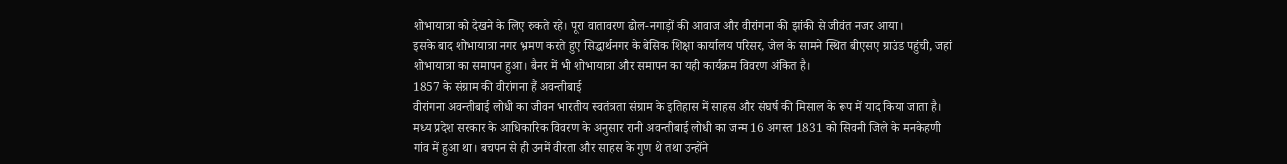शोभायात्रा को देखने के लिए रुकते रहे। पूरा वातावरण ढोल-नगाड़ों की आवाज और वीरांगना की झांकी से जीवंत नजर आया।
इसके बाद शोभायात्रा नगर भ्रमण करते हुए सिद्धार्थनगर के बेसिक शिक्षा कार्यालय परिसर, जेल के सामने स्थित बीएसए ग्राउंड पहुंची, जहां शोभायात्रा का समापन हुआ। बैनर में भी शोभायात्रा और समापन का यही कार्यक्रम विवरण अंकित है।
1857 के संग्राम की वीरांगना हैं अवन्तीबाई
वीरांगना अवन्तीबाई लोधी का जीवन भारतीय स्वतंत्रता संग्राम के इतिहास में साहस और संघर्ष की मिसाल के रूप में याद किया जाता है।
मध्य प्रदेश सरकार के आधिकारिक विवरण के अनुसार रानी अवन्तीबाई लोधी का जन्म 16 अगस्त 1831 को सिवनी जिले के मनकेहणी गांव में हुआ था। बचपन से ही उनमें वीरता और साहस के गुण थे तथा उन्होंने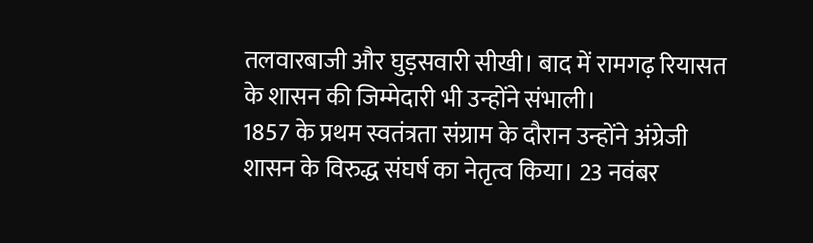तलवारबाजी और घुड़सवारी सीखी। बाद में रामगढ़ रियासत के शासन की जिम्मेदारी भी उन्होंने संभाली।
1857 के प्रथम स्वतंत्रता संग्राम के दौरान उन्होंने अंग्रेजी शासन के विरुद्ध संघर्ष का नेतृत्व किया। 23 नवंबर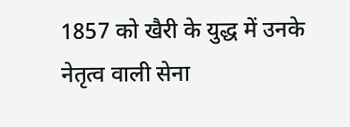1857 को खैरी के युद्ध में उनके नेतृत्व वाली सेना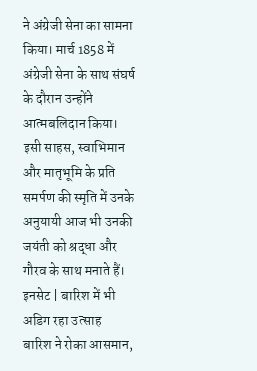ने अंग्रेजी सेना का सामना किया। मार्च 1858 में अंग्रेजी सेना के साथ संघर्ष के दौरान उन्होंने आत्मबलिदान किया।
इसी साहस, स्वाभिमान और मातृभूमि के प्रति समर्पण की स्मृति में उनके अनुयायी आज भी उनकी जयंती को श्रद्धा और गौरव के साथ मनाते हैं।
इनसेट | बारिश में भी अडिग रहा उत्साह
बारिश ने रोका आसमान,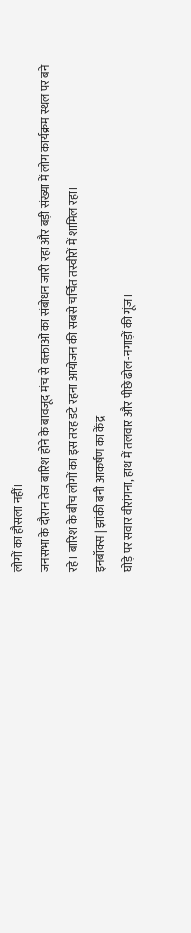लोगों का हौसला नहीं।
जनसभा के दौरान तेज बारिश होने के बावजूद मंच से वक्ताओं का संबोधन जारी रहा और बड़ी संख्या में लोग कार्यक्रम स्थल पर बने रहे। बारिश के बीच लोगों का इस तरह डटे रहना आयोजन की सबसे चर्चित तस्वीरों में शामिल रहा।
इनबॉक्स | झांकी बनी आकर्षण का केंद्र
घोड़े पर सवार वीरांगना, हाथ में तलवार और पीछे ढोल-नगाड़ों की गूंज।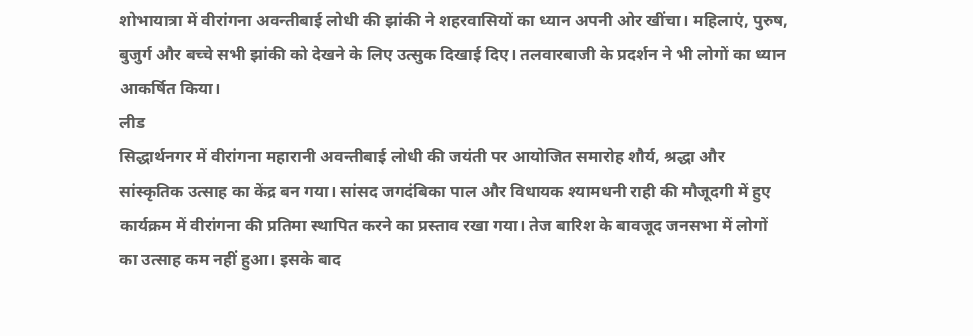शोभायात्रा में वीरांगना अवन्तीबाई लोधी की झांकी ने शहरवासियों का ध्यान अपनी ओर खींचा। महिलाएं, पुरुष, बुजुर्ग और बच्चे सभी झांकी को देखने के लिए उत्सुक दिखाई दिए। तलवारबाजी के प्रदर्शन ने भी लोगों का ध्यान आकर्षित किया।
लीड
सिद्धार्थनगर में वीरांगना महारानी अवन्तीबाई लोधी की जयंती पर आयोजित समारोह शौर्य, श्रद्धा और सांस्कृतिक उत्साह का केंद्र बन गया। सांसद जगदंबिका पाल और विधायक श्यामधनी राही की मौजूदगी में हुए कार्यक्रम में वीरांगना की प्रतिमा स्थापित करने का प्रस्ताव रखा गया। तेज बारिश के बावजूद जनसभा में लोगों का उत्साह कम नहीं हुआ। इसके बाद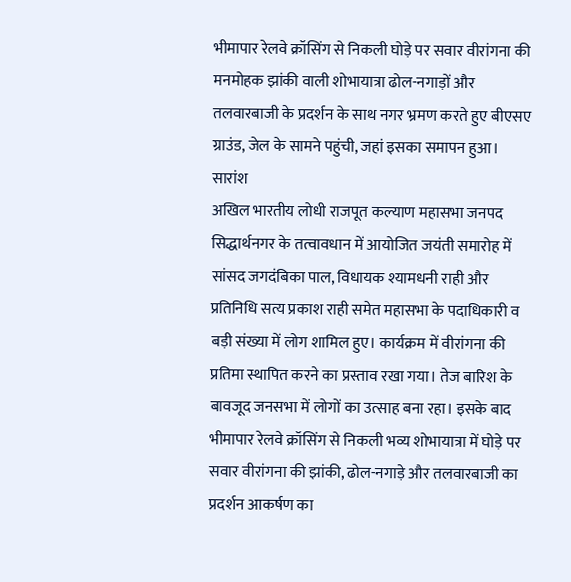भीमापार रेलवे क्रॉसिंग से निकली घोड़े पर सवार वीरांगना की मनमोहक झांकी वाली शोभायात्रा ढोल-नगाड़ों और तलवारबाजी के प्रदर्शन के साथ नगर भ्रमण करते हुए बीएसए ग्राउंड, जेल के सामने पहुंची, जहां इसका समापन हुआ।
सारांश
अखिल भारतीय लोधी राजपूत कल्याण महासभा जनपद सिद्धार्थनगर के तत्वावधान में आयोजित जयंती समारोह में सांसद जगदंबिका पाल, विधायक श्यामधनी राही और प्रतिनिधि सत्य प्रकाश राही समेत महासभा के पदाधिकारी व बड़ी संख्या में लोग शामिल हुए। कार्यक्रम में वीरांगना की प्रतिमा स्थापित करने का प्रस्ताव रखा गया। तेज बारिश के बावजूद जनसभा में लोगों का उत्साह बना रहा। इसके बाद भीमापार रेलवे क्रॉसिंग से निकली भव्य शोभायात्रा में घोड़े पर सवार वीरांगना की झांकी, ढोल-नगाड़े और तलवारबाजी का प्रदर्शन आकर्षण का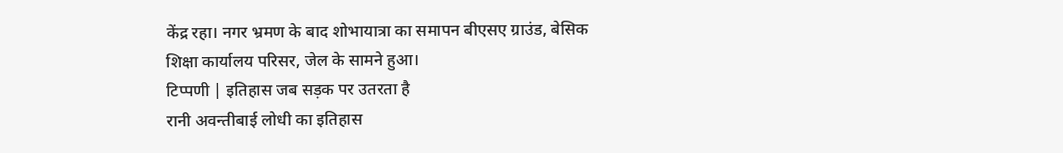केंद्र रहा। नगर भ्रमण के बाद शोभायात्रा का समापन बीएसए ग्राउंड, बेसिक शिक्षा कार्यालय परिसर, जेल के सामने हुआ।
टिप्पणी | इतिहास जब सड़क पर उतरता है
रानी अवन्तीबाई लोधी का इतिहास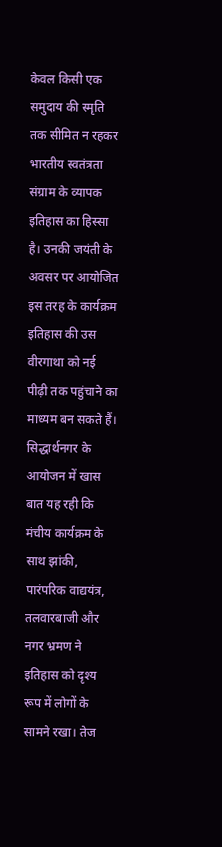केवल किसी एक समुदाय की स्मृति तक सीमित न रहकर भारतीय स्वतंत्रता संग्राम के व्यापक इतिहास का हिस्सा है। उनकी जयंती के अवसर पर आयोजित इस तरह के कार्यक्रम इतिहास की उस वीरगाथा को नई पीढ़ी तक पहुंचाने का माध्यम बन सकते हैं।
सिद्धार्थनगर के आयोजन में खास बात यह रही कि मंचीय कार्यक्रम के साथ झांकी, पारंपरिक वाद्ययंत्र, तलवारबाजी और नगर भ्रमण ने इतिहास को दृश्य रूप में लोगों के सामने रखा। तेज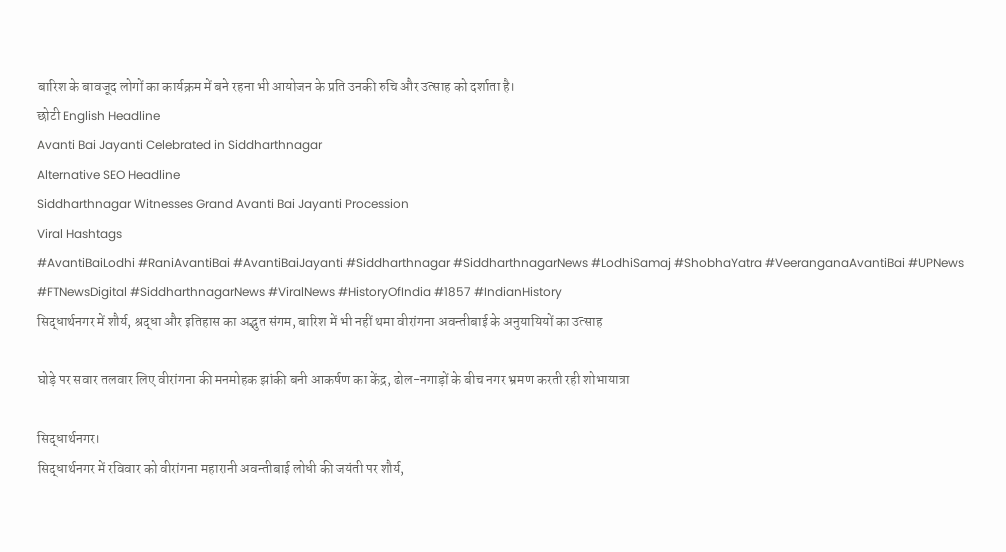बारिश के बावजूद लोगों का कार्यक्रम में बने रहना भी आयोजन के प्रति उनकी रुचि और उत्साह को दर्शाता है।
छोटी English Headline
Avanti Bai Jayanti Celebrated in Siddharthnagar
Alternative SEO Headline
Siddharthnagar Witnesses Grand Avanti Bai Jayanti Procession
Viral Hashtags
#AvantiBaiLodhi #RaniAvantiBai #AvantiBaiJayanti #Siddharthnagar #SiddharthnagarNews #LodhiSamaj #ShobhaYatra #VeeranganaAvantiBai #UPNews #FTNewsDigital #SiddharthnagarNews #ViralNews #HistoryOfIndia #1857 #IndianHistory
सिद्धार्थनगर में शौर्य, श्रद्धा और इतिहास का अद्भुत संगम, बारिश में भी नहीं थमा वीरांगना अवन्तीबाई के अनुयायियों का उत्साह

घोड़े पर सवार तलवार लिए वीरांगना की मनमोहक झांकी बनी आकर्षण का केंद्र, ढोल-नगाड़ों के बीच नगर भ्रमण करती रही शोभायात्रा

सिद्धार्थनगर।
सिद्धार्थनगर में रविवार को वीरांगना महारानी अवन्तीबाई लोधी की जयंती पर शौर्य,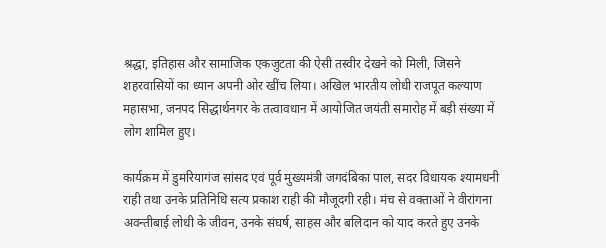श्रद्धा, इतिहास और सामाजिक एकजुटता की ऐसी तस्वीर देखने को मिली, जिसने शहरवासियों का ध्यान अपनी ओर खींच लिया। अखिल भारतीय लोधी राजपूत कल्याण महासभा, जनपद सिद्धार्थनगर के तत्वावधान में आयोजित जयंती समारोह में बड़ी संख्या में लोग शामिल हुए।

कार्यक्रम में डुमरियागंज सांसद एवं पूर्व मुख्यमंत्री जगदंबिका पाल, सदर विधायक श्यामधनी राही तथा उनके प्रतिनिधि सत्य प्रकाश राही की मौजूदगी रही। मंच से वक्ताओं ने वीरांगना अवन्तीबाई लोधी के जीवन, उनके संघर्ष, साहस और बलिदान को याद करते हुए उनके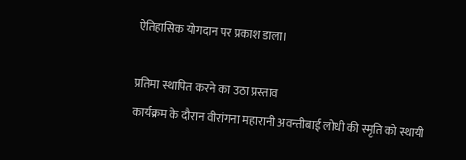ऐतिहासिक योगदान पर प्रकाश डाला।

प्रतिमा स्थापित करने का उठा प्रस्ताव
कार्यक्रम के दौरान वीरांगना महारानी अवन्तीबाई लोधी की स्मृति को स्थायी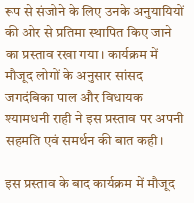रूप से संजोने के लिए उनके अनुयायियों की ओर से प्रतिमा स्थापित किए जाने का प्रस्ताव रखा गया। कार्यक्रम में मौजूद लोगों के अनुसार सांसद जगदंबिका पाल और विधायक श्यामधनी राही ने इस प्रस्ताव पर अपनी सहमति एवं समर्थन की बात कही।

इस प्रस्ताव के बाद कार्यक्रम में मौजूद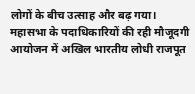लोगों के बीच उत्साह और बढ़ गया।
महासभा के पदाधिकारियों की रही मौजूदगी
आयोजन में अखिल भारतीय लोधी राजपूत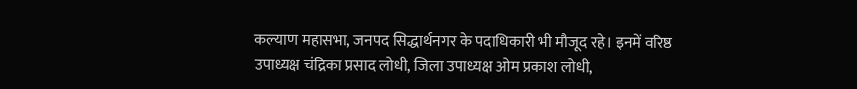कल्याण महासभा, जनपद सिद्धार्थनगर के पदाधिकारी भी मौजूद रहे। इनमें वरिष्ठ उपाध्यक्ष चंद्रिका प्रसाद लोधी, जिला उपाध्यक्ष ओम प्रकाश लोधी,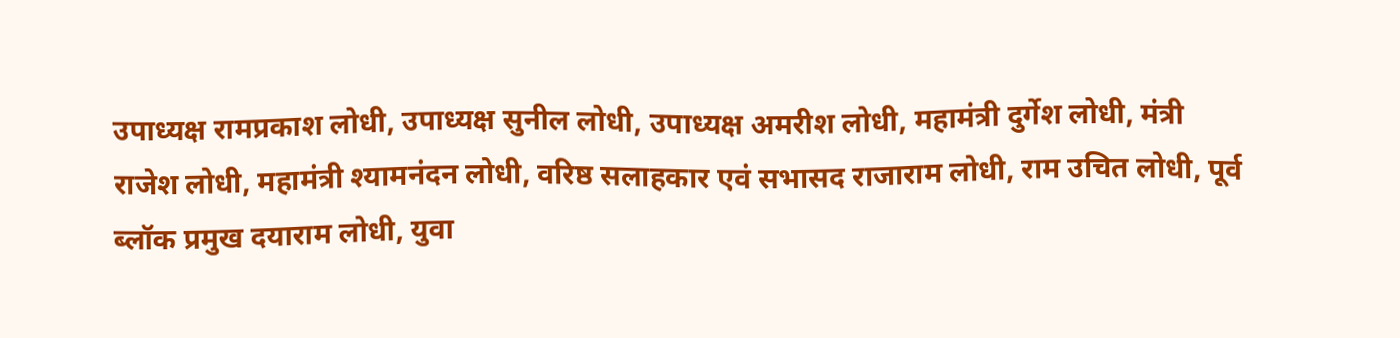उपाध्यक्ष रामप्रकाश लोधी, उपाध्यक्ष सुनील लोधी, उपाध्यक्ष अमरीश लोधी, महामंत्री दुर्गेश लोधी, मंत्री राजेश लोधी, महामंत्री श्यामनंदन लोधी, वरिष्ठ सलाहकार एवं सभासद राजाराम लोधी, राम उचित लोधी, पूर्व ब्लॉक प्रमुख दयाराम लोधी, युवा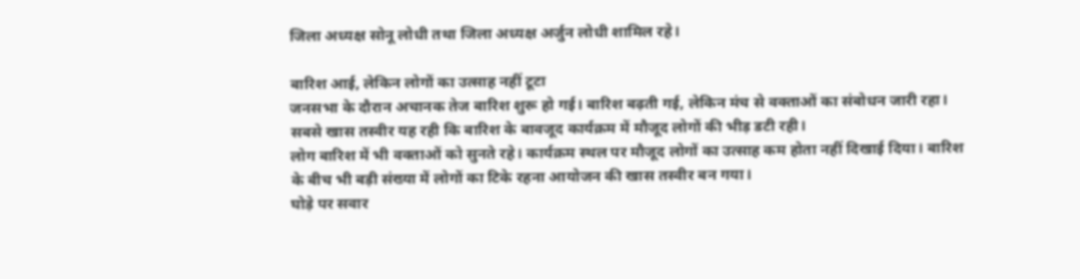जिला अध्यक्ष सोनू लोधी तथा जिला अध्यक्ष अर्जुन लोधी शामिल रहे।

बारिश आई, लेकिन लोगों का उत्साह नहीं टूटा
जनसभा के दौरान अचानक तेज बारिश शुरू हो गई। बारिश बढ़ती गई, लेकिन मंच से वक्ताओं का संबोधन जारी रहा। सबसे खास तस्वीर यह रही कि बारिश के बावजूद कार्यक्रम में मौजूद लोगों की भीड़ डटी रही।
लोग बारिश में भी वक्ताओं को सुनते रहे। कार्यक्रम स्थल पर मौजूद लोगों का उत्साह कम होता नहीं दिखाई दिया। बारिश के बीच भी बड़ी संख्या में लोगों का टिके रहना आयोजन की खास तस्वीर बन गया।
घोड़े पर सवार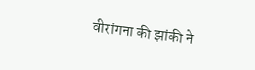वीरांगना की झांकी ने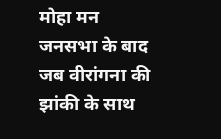मोहा मन
जनसभा के बाद जब वीरांगना की झांकी के साथ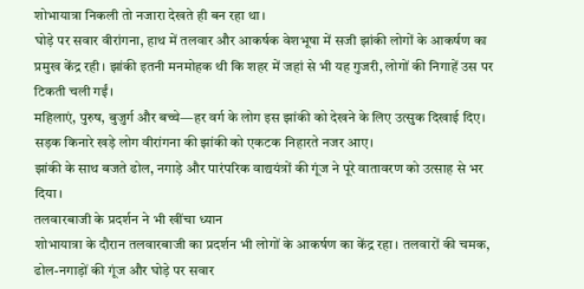शोभायात्रा निकली तो नजारा देखते ही बन रहा था।
घोड़े पर सवार वीरांगना, हाथ में तलवार और आकर्षक वेशभूषा में सजी झांकी लोगों के आकर्षण का प्रमुख केंद्र रही। झांकी इतनी मनमोहक थी कि शहर में जहां से भी यह गुजरी, लोगों की निगाहें उस पर टिकती चली गईं।
महिलाएं, पुरुष, बुजुर्ग और बच्चे—हर वर्ग के लोग इस झांकी को देखने के लिए उत्सुक दिखाई दिए। सड़क किनारे खड़े लोग वीरांगना की झांकी को एकटक निहारते नजर आए।
झांकी के साथ बजते ढोल, नगाड़े और पारंपरिक वाद्ययंत्रों की गूंज ने पूरे वातावरण को उत्साह से भर दिया।
तलवारबाजी के प्रदर्शन ने भी खींचा ध्यान
शोभायात्रा के दौरान तलवारबाजी का प्रदर्शन भी लोगों के आकर्षण का केंद्र रहा। तलवारों की चमक, ढोल-नगाड़ों की गूंज और घोड़े पर सवार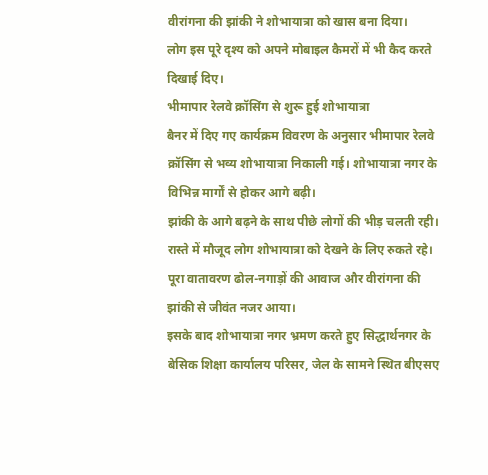वीरांगना की झांकी ने शोभायात्रा को खास बना दिया।
लोग इस पूरे दृश्य को अपने मोबाइल कैमरों में भी कैद करते दिखाई दिए।
भीमापार रेलवे क्रॉसिंग से शुरू हुई शोभायात्रा
बैनर में दिए गए कार्यक्रम विवरण के अनुसार भीमापार रेलवे क्रॉसिंग से भव्य शोभायात्रा निकाली गई। शोभायात्रा नगर के विभिन्न मार्गों से होकर आगे बढ़ी।
झांकी के आगे बढ़ने के साथ पीछे लोगों की भीड़ चलती रही। रास्ते में मौजूद लोग शोभायात्रा को देखने के लिए रुकते रहे। पूरा वातावरण ढोल-नगाड़ों की आवाज और वीरांगना की झांकी से जीवंत नजर आया।
इसके बाद शोभायात्रा नगर भ्रमण करते हुए सिद्धार्थनगर के बेसिक शिक्षा कार्यालय परिसर, जेल के सामने स्थित बीएसए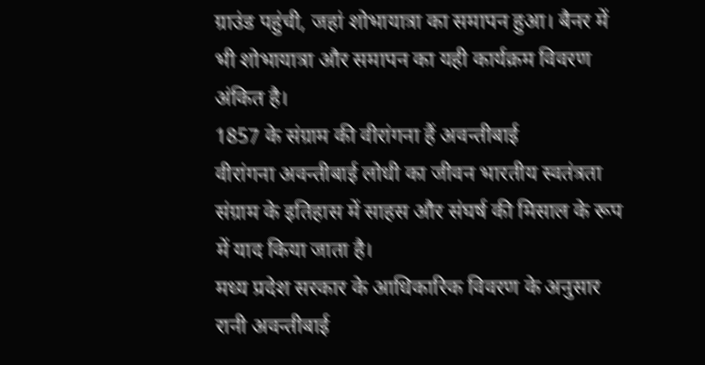ग्राउंड पहुंची, जहां शोभायात्रा का समापन हुआ। बैनर में भी शोभायात्रा और समापन का यही कार्यक्रम विवरण अंकित है।
1857 के संग्राम की वीरांगना हैं अवन्तीबाई
वीरांगना अवन्तीबाई लोधी का जीवन भारतीय स्वतंत्रता संग्राम के इतिहास में साहस और संघर्ष की मिसाल के रूप में याद किया जाता है।
मध्य प्रदेश सरकार के आधिकारिक विवरण के अनुसार रानी अवन्तीबाई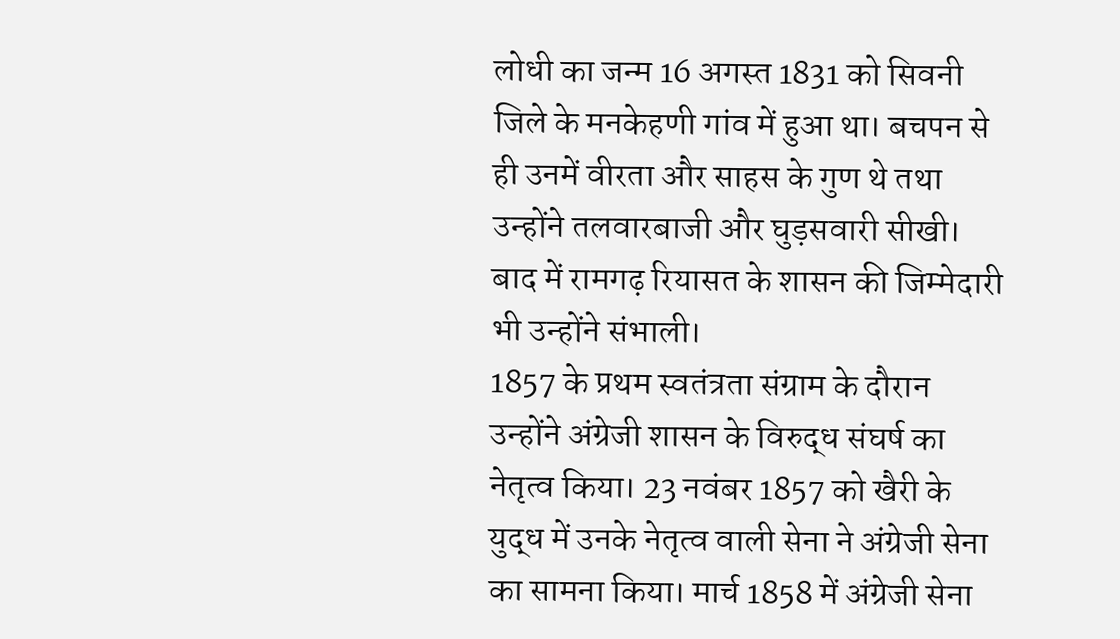लोधी का जन्म 16 अगस्त 1831 को सिवनी जिले के मनकेहणी गांव में हुआ था। बचपन से ही उनमें वीरता और साहस के गुण थे तथा उन्होंने तलवारबाजी और घुड़सवारी सीखी। बाद में रामगढ़ रियासत के शासन की जिम्मेदारी भी उन्होंने संभाली।
1857 के प्रथम स्वतंत्रता संग्राम के दौरान उन्होंने अंग्रेजी शासन के विरुद्ध संघर्ष का नेतृत्व किया। 23 नवंबर 1857 को खैरी के युद्ध में उनके नेतृत्व वाली सेना ने अंग्रेजी सेना का सामना किया। मार्च 1858 में अंग्रेजी सेना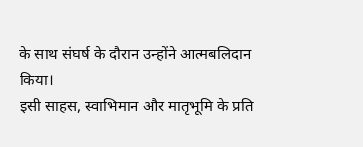के साथ संघर्ष के दौरान उन्होंने आत्मबलिदान किया।
इसी साहस, स्वाभिमान और मातृभूमि के प्रति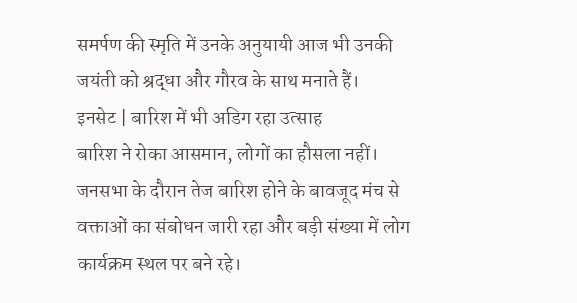समर्पण की स्मृति में उनके अनुयायी आज भी उनकी जयंती को श्रद्धा और गौरव के साथ मनाते हैं।
इनसेट | बारिश में भी अडिग रहा उत्साह
बारिश ने रोका आसमान, लोगों का हौसला नहीं।
जनसभा के दौरान तेज बारिश होने के बावजूद मंच से वक्ताओं का संबोधन जारी रहा और बड़ी संख्या में लोग कार्यक्रम स्थल पर बने रहे।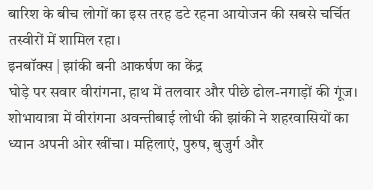बारिश के बीच लोगों का इस तरह डटे रहना आयोजन की सबसे चर्चित तस्वीरों में शामिल रहा।
इनबॉक्स | झांकी बनी आकर्षण का केंद्र
घोड़े पर सवार वीरांगना, हाथ में तलवार और पीछे ढोल-नगाड़ों की गूंज।
शोभायात्रा में वीरांगना अवन्तीबाई लोधी की झांकी ने शहरवासियों का ध्यान अपनी ओर खींचा। महिलाएं, पुरुष, बुजुर्ग और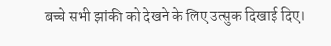बच्चे सभी झांकी को देखने के लिए उत्सुक दिखाई दिए।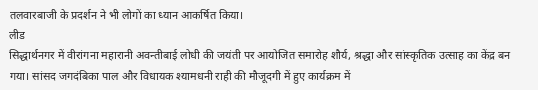तलवारबाजी के प्रदर्शन ने भी लोगों का ध्यान आकर्षित किया।
लीड
सिद्धार्थनगर में वीरांगना महारानी अवन्तीबाई लोधी की जयंती पर आयोजित समारोह शौर्य, श्रद्धा और सांस्कृतिक उत्साह का केंद्र बन गया। सांसद जगदंबिका पाल और विधायक श्यामधनी राही की मौजूदगी में हुए कार्यक्रम में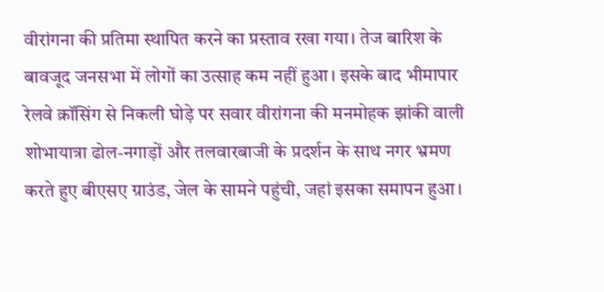वीरांगना की प्रतिमा स्थापित करने का प्रस्ताव रखा गया। तेज बारिश के बावजूद जनसभा में लोगों का उत्साह कम नहीं हुआ। इसके बाद भीमापार रेलवे क्रॉसिंग से निकली घोड़े पर सवार वीरांगना की मनमोहक झांकी वाली शोभायात्रा ढोल-नगाड़ों और तलवारबाजी के प्रदर्शन के साथ नगर भ्रमण करते हुए बीएसए ग्राउंड, जेल के सामने पहुंची, जहां इसका समापन हुआ।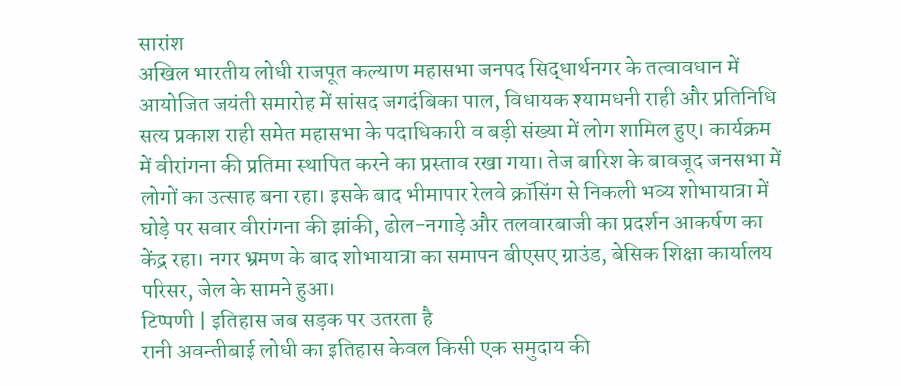सारांश
अखिल भारतीय लोधी राजपूत कल्याण महासभा जनपद सिद्धार्थनगर के तत्वावधान में आयोजित जयंती समारोह में सांसद जगदंबिका पाल, विधायक श्यामधनी राही और प्रतिनिधि सत्य प्रकाश राही समेत महासभा के पदाधिकारी व बड़ी संख्या में लोग शामिल हुए। कार्यक्रम में वीरांगना की प्रतिमा स्थापित करने का प्रस्ताव रखा गया। तेज बारिश के बावजूद जनसभा में लोगों का उत्साह बना रहा। इसके बाद भीमापार रेलवे क्रॉसिंग से निकली भव्य शोभायात्रा में घोड़े पर सवार वीरांगना की झांकी, ढोल-नगाड़े और तलवारबाजी का प्रदर्शन आकर्षण का केंद्र रहा। नगर भ्रमण के बाद शोभायात्रा का समापन बीएसए ग्राउंड, बेसिक शिक्षा कार्यालय परिसर, जेल के सामने हुआ।
टिप्पणी | इतिहास जब सड़क पर उतरता है
रानी अवन्तीबाई लोधी का इतिहास केवल किसी एक समुदाय की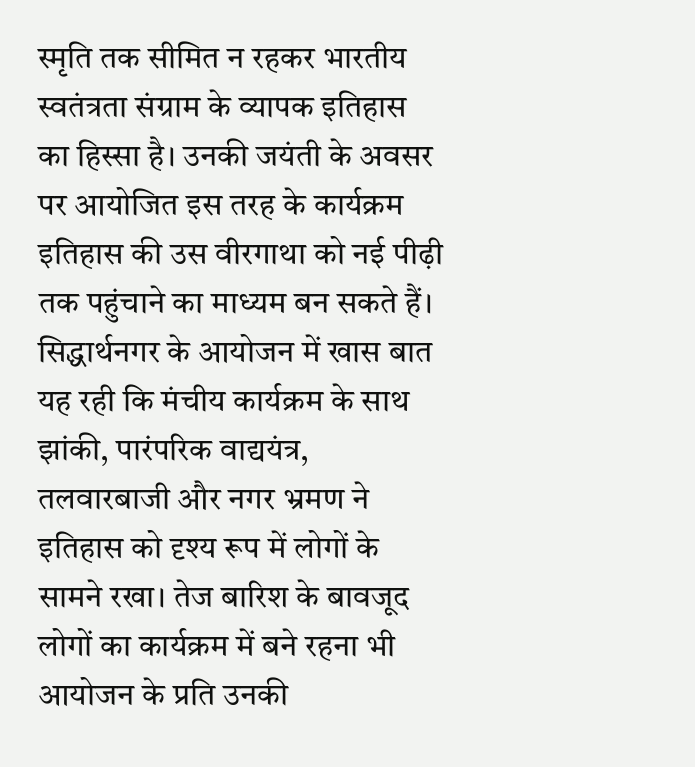स्मृति तक सीमित न रहकर भारतीय स्वतंत्रता संग्राम के व्यापक इतिहास का हिस्सा है। उनकी जयंती के अवसर पर आयोजित इस तरह के कार्यक्रम इतिहास की उस वीरगाथा को नई पीढ़ी तक पहुंचाने का माध्यम बन सकते हैं।
सिद्धार्थनगर के आयोजन में खास बात यह रही कि मंचीय कार्यक्रम के साथ झांकी, पारंपरिक वाद्ययंत्र, तलवारबाजी और नगर भ्रमण ने इतिहास को दृश्य रूप में लोगों के सामने रखा। तेज बारिश के बावजूद लोगों का कार्यक्रम में बने रहना भी आयोजन के प्रति उनकी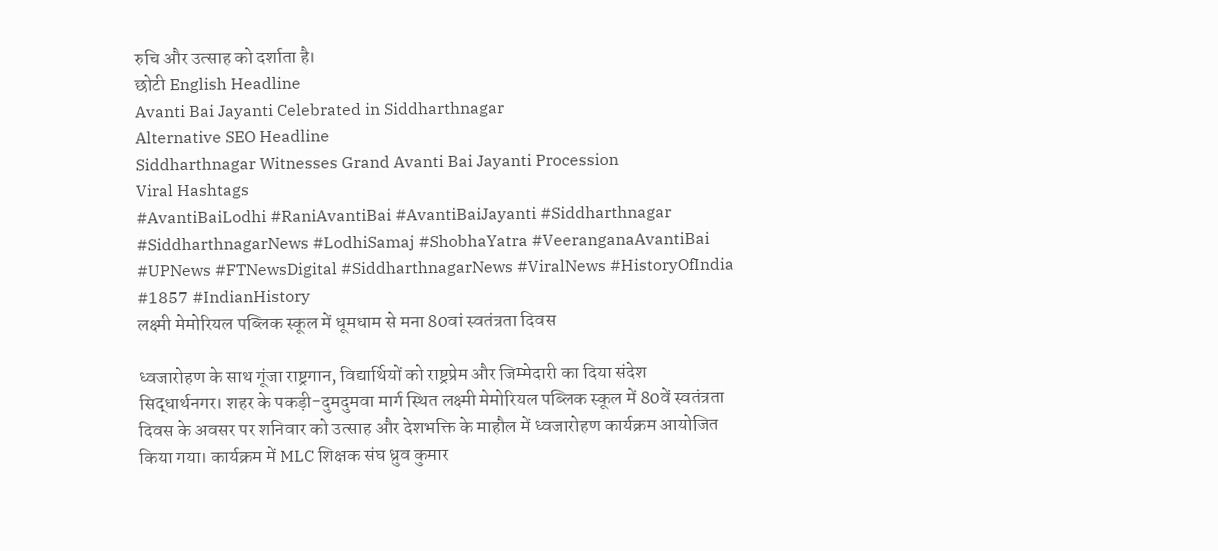रुचि और उत्साह को दर्शाता है।
छोटी English Headline
Avanti Bai Jayanti Celebrated in Siddharthnagar
Alternative SEO Headline
Siddharthnagar Witnesses Grand Avanti Bai Jayanti Procession
Viral Hashtags
#AvantiBaiLodhi #RaniAvantiBai #AvantiBaiJayanti #Siddharthnagar #SiddharthnagarNews #LodhiSamaj #ShobhaYatra #VeeranganaAvantiBai #UPNews #FTNewsDigital #SiddharthnagarNews #ViralNews #HistoryOfIndia #1857 #IndianHistory
लक्ष्मी मेमोरियल पब्लिक स्कूल में धूमधाम से मना 80वां स्वतंत्रता दिवस

ध्वजारोहण के साथ गूंजा राष्ट्रगान, विद्यार्थियों को राष्ट्रप्रेम और जिम्मेदारी का दिया संदेश
सिद्धार्थनगर। शहर के पकड़ी-दुमदुमवा मार्ग स्थित लक्ष्मी मेमोरियल पब्लिक स्कूल में 80वें स्वतंत्रता दिवस के अवसर पर शनिवार को उत्साह और देशभक्ति के माहौल में ध्वजारोहण कार्यक्रम आयोजित किया गया। कार्यक्रम में MLC शिक्षक संघ ध्रुव कुमार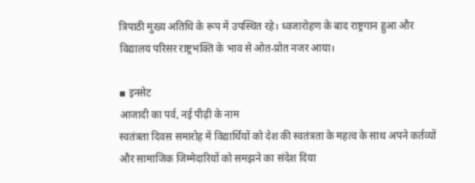त्रिपाठी मुख्य अतिथि के रूप में उपस्थित रहे। ध्वजारोहण के बाद राष्ट्रगान हुआ और विद्यालय परिसर राष्ट्रभक्ति के भाव से ओत-प्रोत नजर आया।

▪ इनसेट
आजादी का पर्व, नई पीढ़ी के नाम
स्वतंत्रता दिवस समारोह में विद्यार्थियों को देश की स्वतंत्रता के महत्व के साथ अपने कर्तव्यों और सामाजिक जिम्मेदारियों को समझने का संदेश दिया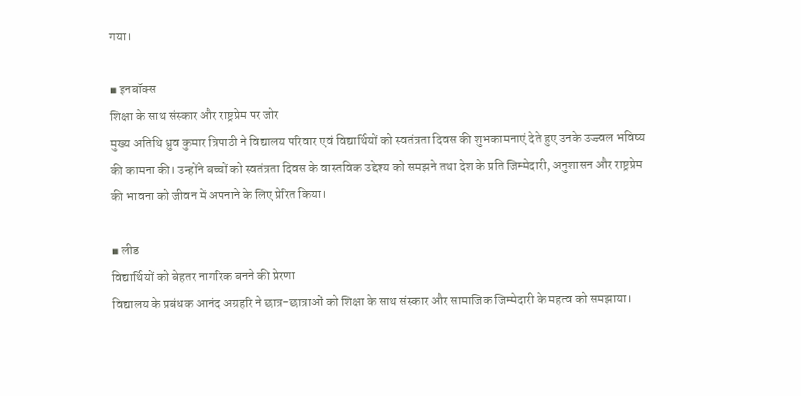गया।

▪ इनबॉक्स
शिक्षा के साथ संस्कार और राष्ट्रप्रेम पर जोर
मुख्य अतिथि ध्रुव कुमार त्रिपाठी ने विद्यालय परिवार एवं विद्यार्थियों को स्वतंत्रता दिवस की शुभकामनाएं देते हुए उनके उज्ज्वल भविष्य की कामना की। उन्होंने बच्चों को स्वतंत्रता दिवस के वास्तविक उद्देश्य को समझने तथा देश के प्रति जिम्मेदारी, अनुशासन और राष्ट्रप्रेम की भावना को जीवन में अपनाने के लिए प्रेरित किया।

▪ लीड
विद्यार्थियों को बेहतर नागरिक बनने की प्रेरणा
विद्यालय के प्रबंधक आनंद अग्रहरि ने छात्र-छात्राओं को शिक्षा के साथ संस्कार और सामाजिक जिम्मेदारी के महत्व को समझाया।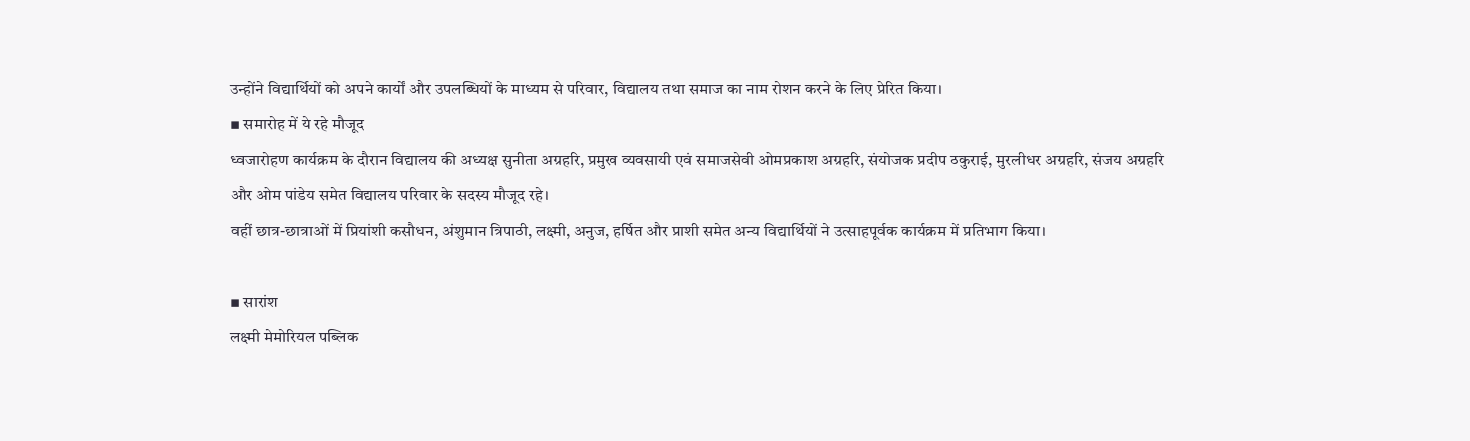उन्होंने विद्यार्थियों को अपने कार्यों और उपलब्धियों के माध्यम से परिवार, विद्यालय तथा समाज का नाम रोशन करने के लिए प्रेरित किया।
▪ समारोह में ये रहे मौजूद
ध्वजारोहण कार्यक्रम के दौरान विद्यालय की अध्यक्ष सुनीता अग्रहरि, प्रमुख व्यवसायी एवं समाजसेवी ओमप्रकाश अग्रहरि, संयोजक प्रदीप ठकुराई, मुरलीधर अग्रहरि, संजय अग्रहरि और ओम पांडेय समेत विद्यालय परिवार के सदस्य मौजूद रहे।
वहीं छात्र-छात्राओं में प्रियांशी कसौधन, अंशुमान त्रिपाठी, लक्ष्मी, अनुज, हर्षित और प्राशी समेत अन्य विद्यार्थियों ने उत्साहपूर्वक कार्यक्रम में प्रतिभाग किया।

▪ सारांश
लक्ष्मी मेमोरियल पब्लिक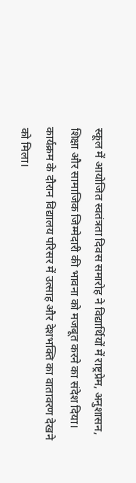स्कूल में आयोजित स्वतंत्रता दिवस समारोह ने विद्यार्थियों में राष्ट्रप्रेम, अनुशासन, शिक्षा और सामाजिक जिम्मेदारी की भावना को मजबूत करने का संदेश दिया। कार्यक्रम के दौरान विद्यालय परिसर में उत्साह और देशभक्ति का वातावरण देखने को मिला।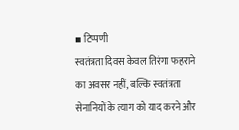▪ टिप्पणी
स्वतंत्रता दिवस केवल तिरंगा फहराने का अवसर नहीं, बल्कि स्वतंत्रता सेनानियों के त्याग को याद करने और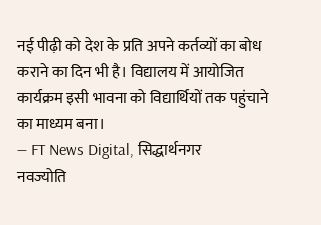नई पीढ़ी को देश के प्रति अपने कर्तव्यों का बोध कराने का दिन भी है। विद्यालय में आयोजित कार्यक्रम इसी भावना को विद्यार्थियों तक पहुंचाने का माध्यम बना।
— FT News Digital, सिद्धार्थनगर
नवज्योति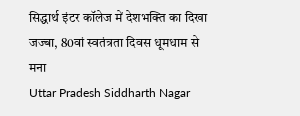सिद्धार्थ इंटर कॉलेज में देशभक्ति का दिखा जज्बा, 80वां स्वतंत्रता दिवस धूमधाम से मना
Uttar Pradesh Siddharth Nagar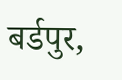बर्डपुर,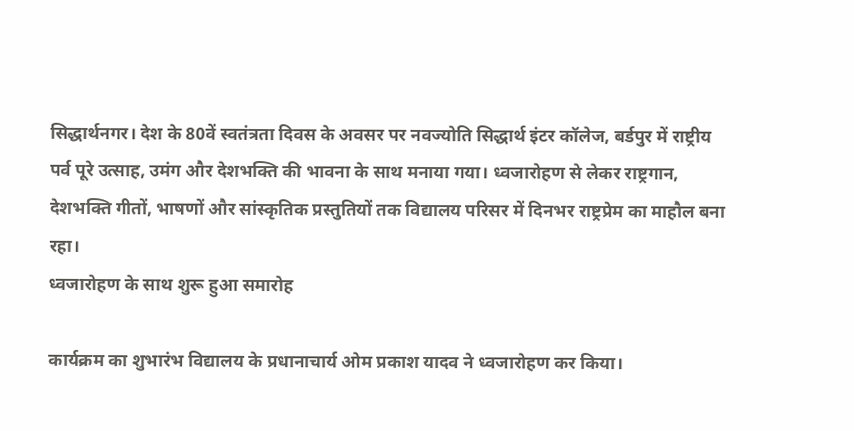सिद्धार्थनगर। देश के 80वें स्वतंत्रता दिवस के अवसर पर नवज्योति सिद्धार्थ इंटर कॉलेज, बर्डपुर में राष्ट्रीय पर्व पूरे उत्साह, उमंग और देशभक्ति की भावना के साथ मनाया गया। ध्वजारोहण से लेकर राष्ट्रगान, देशभक्ति गीतों, भाषणों और सांस्कृतिक प्रस्तुतियों तक विद्यालय परिसर में दिनभर राष्ट्रप्रेम का माहौल बना रहा।
ध्वजारोहण के साथ शुरू हुआ समारोह

कार्यक्रम का शुभारंभ विद्यालय के प्रधानाचार्य ओम प्रकाश यादव ने ध्वजारोहण कर किया।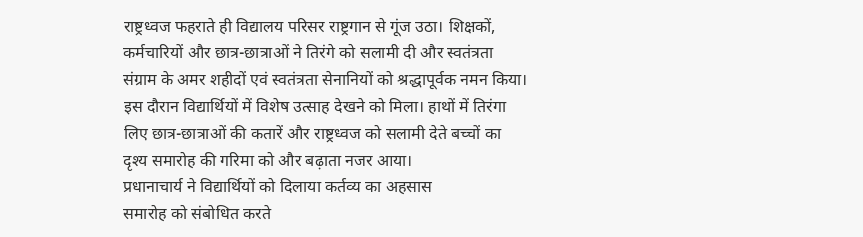राष्ट्रध्वज फहराते ही विद्यालय परिसर राष्ट्रगान से गूंज उठा। शिक्षकों, कर्मचारियों और छात्र-छात्राओं ने तिरंगे को सलामी दी और स्वतंत्रता संग्राम के अमर शहीदों एवं स्वतंत्रता सेनानियों को श्रद्धापूर्वक नमन किया।
इस दौरान विद्यार्थियों में विशेष उत्साह देखने को मिला। हाथों में तिरंगा लिए छात्र-छात्राओं की कतारें और राष्ट्रध्वज को सलामी देते बच्चों का दृश्य समारोह की गरिमा को और बढ़ाता नजर आया।
प्रधानाचार्य ने विद्यार्थियों को दिलाया कर्तव्य का अहसास
समारोह को संबोधित करते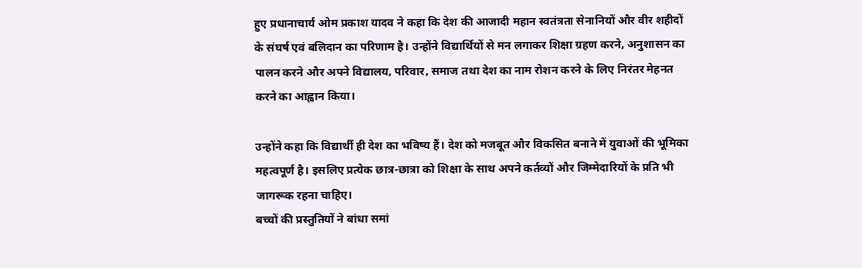हुए प्रधानाचार्य ओम प्रकाश यादव ने कहा कि देश की आजादी महान स्वतंत्रता सेनानियों और वीर शहीदों के संघर्ष एवं बलिदान का परिणाम है। उन्होंने विद्यार्थियों से मन लगाकर शिक्षा ग्रहण करने, अनुशासन का पालन करने और अपने विद्यालय, परिवार, समाज तथा देश का नाम रोशन करने के लिए निरंतर मेहनत करने का आह्वान किया।

उन्होंने कहा कि विद्यार्थी ही देश का भविष्य हैं। देश को मजबूत और विकसित बनाने में युवाओं की भूमिका महत्वपूर्ण है। इसलिए प्रत्येक छात्र-छात्रा को शिक्षा के साथ अपने कर्तव्यों और जिम्मेदारियों के प्रति भी जागरूक रहना चाहिए।
बच्चों की प्रस्तुतियों ने बांधा समां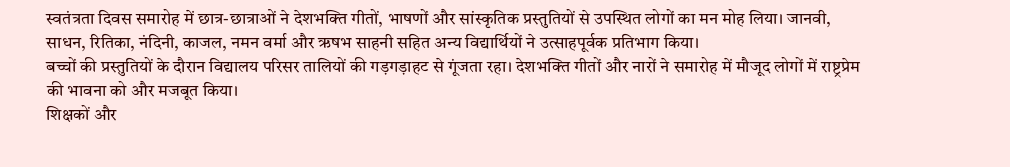स्वतंत्रता दिवस समारोह में छात्र-छात्राओं ने देशभक्ति गीतों, भाषणों और सांस्कृतिक प्रस्तुतियों से उपस्थित लोगों का मन मोह लिया। जानवी, साधन, रितिका, नंदिनी, काजल, नमन वर्मा और ऋषभ साहनी सहित अन्य विद्यार्थियों ने उत्साहपूर्वक प्रतिभाग किया।
बच्चों की प्रस्तुतियों के दौरान विद्यालय परिसर तालियों की गड़गड़ाहट से गूंजता रहा। देशभक्ति गीतों और नारों ने समारोह में मौजूद लोगों में राष्ट्रप्रेम की भावना को और मजबूत किया।
शिक्षकों और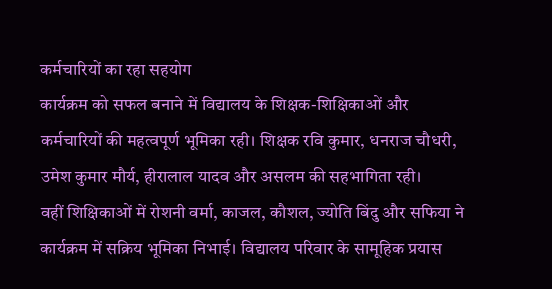कर्मचारियों का रहा सहयोग
कार्यक्रम को सफल बनाने में विद्यालय के शिक्षक-शिक्षिकाओं और कर्मचारियों की महत्वपूर्ण भूमिका रही। शिक्षक रवि कुमार, धनराज चौधरी, उमेश कुमार मौर्य, हीरालाल यादव और असलम की सहभागिता रही।
वहीं शिक्षिकाओं में रोशनी वर्मा, काजल, कौशल, ज्योति बिंदु और सफिया ने कार्यक्रम में सक्रिय भूमिका निभाई। विद्यालय परिवार के सामूहिक प्रयास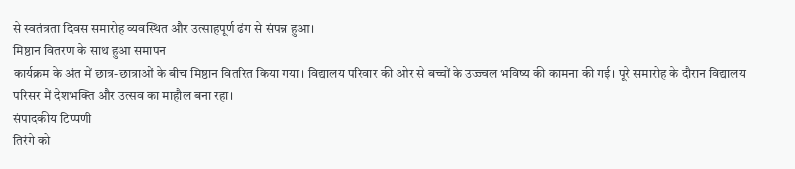से स्वतंत्रता दिवस समारोह व्यवस्थित और उत्साहपूर्ण ढंग से संपन्न हुआ।
मिष्ठान वितरण के साथ हुआ समापन
कार्यक्रम के अंत में छात्र-छात्राओं के बीच मिष्ठान वितरित किया गया। विद्यालय परिवार की ओर से बच्चों के उज्ज्वल भविष्य की कामना की गई। पूरे समारोह के दौरान विद्यालय परिसर में देशभक्ति और उत्सव का माहौल बना रहा।
संपादकीय टिप्पणी
तिरंगे को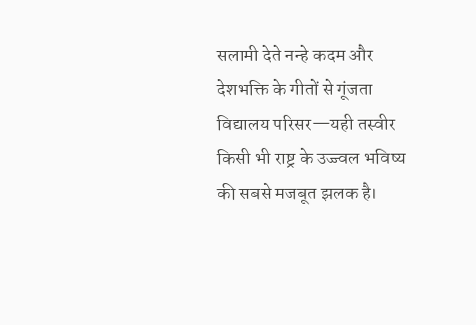सलामी देते नन्हे कदम और देशभक्ति के गीतों से गूंजता विद्यालय परिसर—यही तस्वीर किसी भी राष्ट्र के उज्ज्वल भविष्य की सबसे मजबूत झलक है।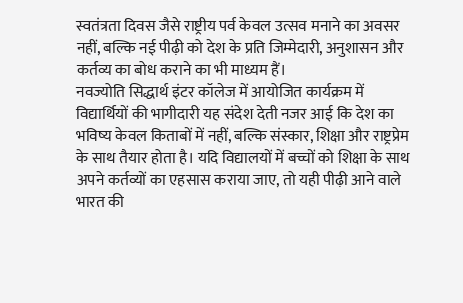स्वतंत्रता दिवस जैसे राष्ट्रीय पर्व केवल उत्सव मनाने का अवसर नहीं, बल्कि नई पीढ़ी को देश के प्रति जिम्मेदारी, अनुशासन और कर्तव्य का बोध कराने का भी माध्यम हैं।
नवज्योति सिद्धार्थ इंटर कॉलेज में आयोजित कार्यक्रम में विद्यार्थियों की भागीदारी यह संदेश देती नजर आई कि देश का भविष्य केवल किताबों में नहीं, बल्कि संस्कार, शिक्षा और राष्ट्रप्रेम के साथ तैयार होता है। यदि विद्यालयों में बच्चों को शिक्षा के साथ अपने कर्तव्यों का एहसास कराया जाए, तो यही पीढ़ी आने वाले भारत की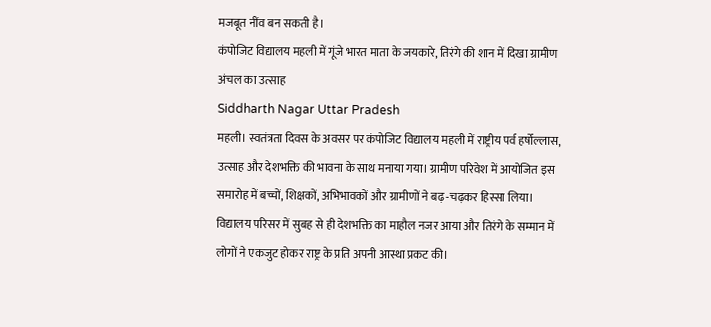मजबूत नींव बन सकती है।
कंपोजिट विद्यालय महली में गूंजे भारत माता के जयकारे, तिरंगे की शान में दिखा ग्रामीण अंचल का उत्साह
Siddharth Nagar Uttar Pradesh
महली। स्वतंत्रता दिवस के अवसर पर कंपोजिट विद्यालय महली में राष्ट्रीय पर्व हर्षोल्लास, उत्साह और देशभक्ति की भावना के साथ मनाया गया। ग्रामीण परिवेश में आयोजित इस समारोह में बच्चों, शिक्षकों, अभिभावकों और ग्रामीणों ने बढ़-चढ़कर हिस्सा लिया। विद्यालय परिसर में सुबह से ही देशभक्ति का माहौल नजर आया और तिरंगे के सम्मान में लोगों ने एकजुट होकर राष्ट्र के प्रति अपनी आस्था प्रकट की।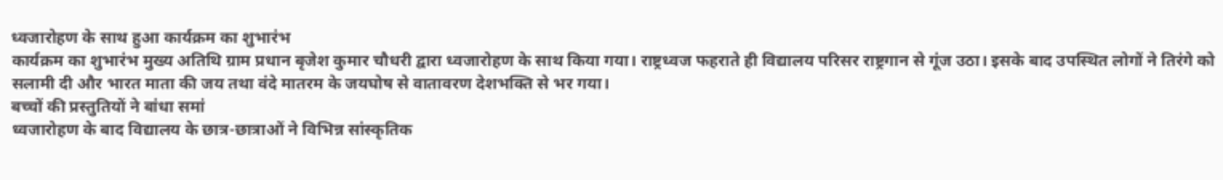ध्वजारोहण के साथ हुआ कार्यक्रम का शुभारंभ
कार्यक्रम का शुभारंभ मुख्य अतिथि ग्राम प्रधान बृजेश कुमार चौधरी द्वारा ध्वजारोहण के साथ किया गया। राष्ट्रध्वज फहराते ही विद्यालय परिसर राष्ट्रगान से गूंज उठा। इसके बाद उपस्थित लोगों ने तिरंगे को सलामी दी और भारत माता की जय तथा वंदे मातरम के जयघोष से वातावरण देशभक्ति से भर गया।
बच्चों की प्रस्तुतियों ने बांधा समां
ध्वजारोहण के बाद विद्यालय के छात्र-छात्राओं ने विभिन्न सांस्कृतिक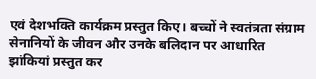एवं देशभक्ति कार्यक्रम प्रस्तुत किए। बच्चों ने स्वतंत्रता संग्राम सेनानियों के जीवन और उनके बलिदान पर आधारित झांकियां प्रस्तुत कर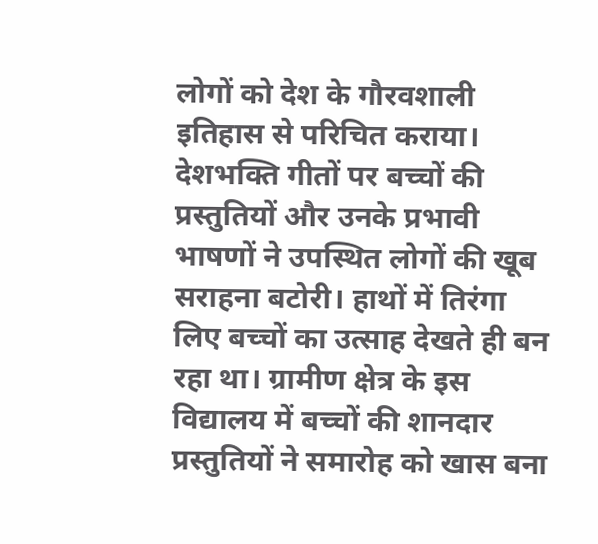लोगों को देश के गौरवशाली इतिहास से परिचित कराया।
देशभक्ति गीतों पर बच्चों की प्रस्तुतियों और उनके प्रभावी भाषणों ने उपस्थित लोगों की खूब सराहना बटोरी। हाथों में तिरंगा लिए बच्चों का उत्साह देखते ही बन रहा था। ग्रामीण क्षेत्र के इस विद्यालय में बच्चों की शानदार प्रस्तुतियों ने समारोह को खास बना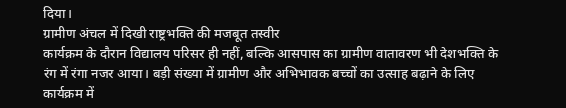दिया।
ग्रामीण अंचल में दिखी राष्ट्रभक्ति की मजबूत तस्वीर
कार्यक्रम के दौरान विद्यालय परिसर ही नहीं, बल्कि आसपास का ग्रामीण वातावरण भी देशभक्ति के रंग में रंगा नजर आया। बड़ी संख्या में ग्रामीण और अभिभावक बच्चों का उत्साह बढ़ाने के लिए कार्यक्रम में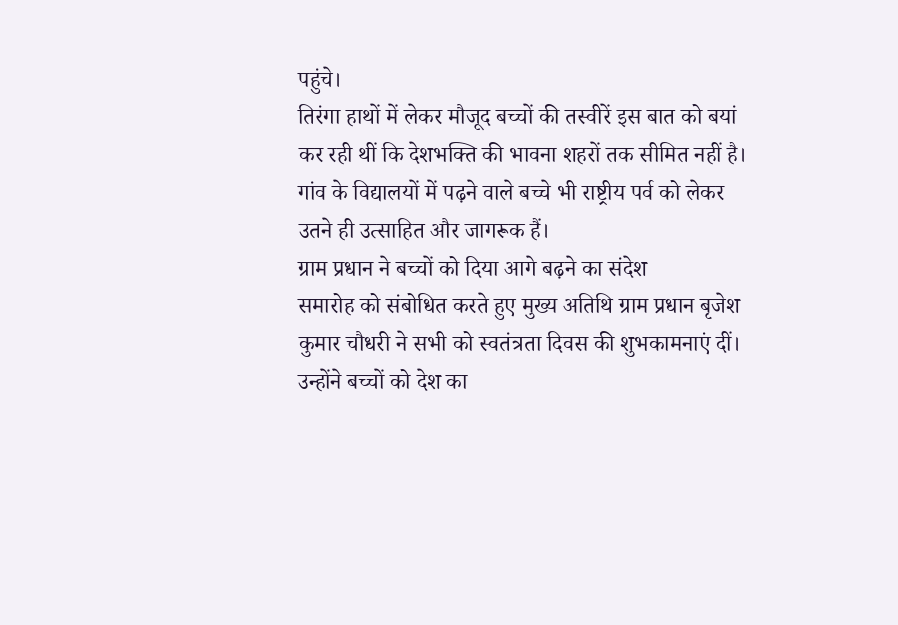पहुंचे।
तिरंगा हाथों में लेकर मौजूद बच्चों की तस्वीरें इस बात को बयां कर रही थीं कि देशभक्ति की भावना शहरों तक सीमित नहीं है। गांव के विद्यालयों में पढ़ने वाले बच्चे भी राष्ट्रीय पर्व को लेकर उतने ही उत्साहित और जागरूक हैं।
ग्राम प्रधान ने बच्चों को दिया आगे बढ़ने का संदेश
समारोह को संबोधित करते हुए मुख्य अतिथि ग्राम प्रधान बृजेश कुमार चौधरी ने सभी को स्वतंत्रता दिवस की शुभकामनाएं दीं। उन्होंने बच्चों को देश का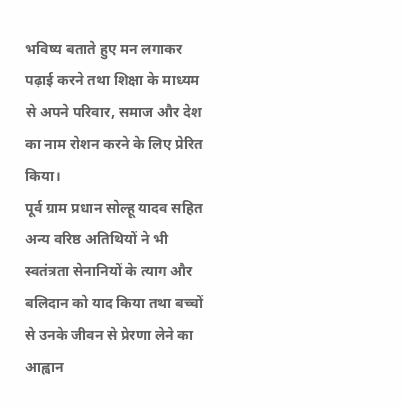भविष्य बताते हुए मन लगाकर पढ़ाई करने तथा शिक्षा के माध्यम से अपने परिवार, समाज और देश का नाम रोशन करने के लिए प्रेरित किया।
पूर्व ग्राम प्रधान सोल्हू यादव सहित अन्य वरिष्ठ अतिथियों ने भी स्वतंत्रता सेनानियों के त्याग और बलिदान को याद किया तथा बच्चों से उनके जीवन से प्रेरणा लेने का आह्वान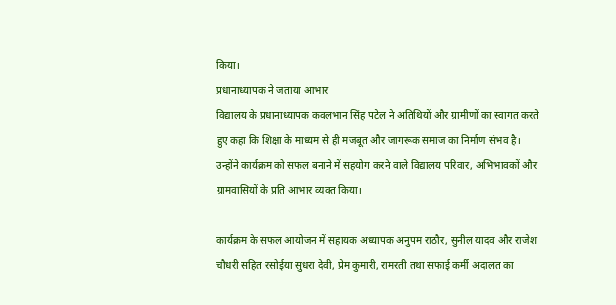किया।
प्रधानाध्यापक ने जताया आभार
विद्यालय के प्रधानाध्यापक कवलभान सिंह पटेल ने अतिथियों और ग्रामीणों का स्वागत करते हुए कहा कि शिक्षा के माध्यम से ही मजबूत और जागरूक समाज का निर्माण संभव है। उन्होंने कार्यक्रम को सफल बनाने में सहयोग करने वाले विद्यालय परिवार, अभिभावकों और ग्रामवासियों के प्रति आभार व्यक्त किया।

कार्यक्रम के सफल आयोजन में सहायक अध्यापक अनुपम राठौर, सुनील यादव और राजेश चौधरी सहित रसोईया सुधरा देवी, प्रेम कुमारी, रामरती तथा सफाई कर्मी अदालत का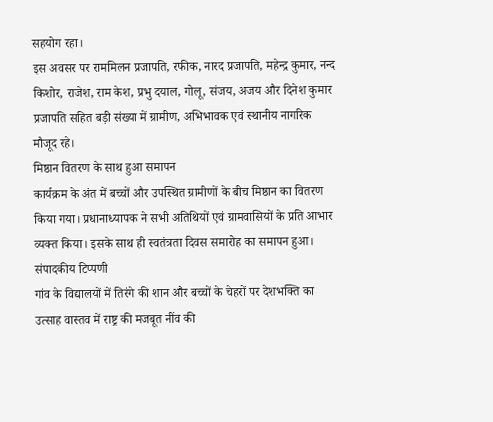सहयोग रहा।
इस अवसर पर राममिलन प्रजापति, रफीक, नारद प्रजापति, महेन्द्र कुमार, नन्द किशोर, राजेश, राम केश, प्रभु दयाल, गोलू, संजय, अजय और दिनेश कुमार प्रजापति सहित बड़ी संख्या में ग्रामीण, अभिभावक एवं स्थानीय नागरिक मौजूद रहे।
मिष्ठान वितरण के साथ हुआ समापन
कार्यक्रम के अंत में बच्चों और उपस्थित ग्रामीणों के बीच मिष्ठान का वितरण किया गया। प्रधानाध्यापक ने सभी अतिथियों एवं ग्रामवासियों के प्रति आभार व्यक्त किया। इसके साथ ही स्वतंत्रता दिवस समारोह का समापन हुआ।
संपादकीय टिप्पणी
गांव के विद्यालयों में तिरंगे की शान और बच्चों के चेहरों पर देशभक्ति का उत्साह वास्तव में राष्ट्र की मजबूत नींव की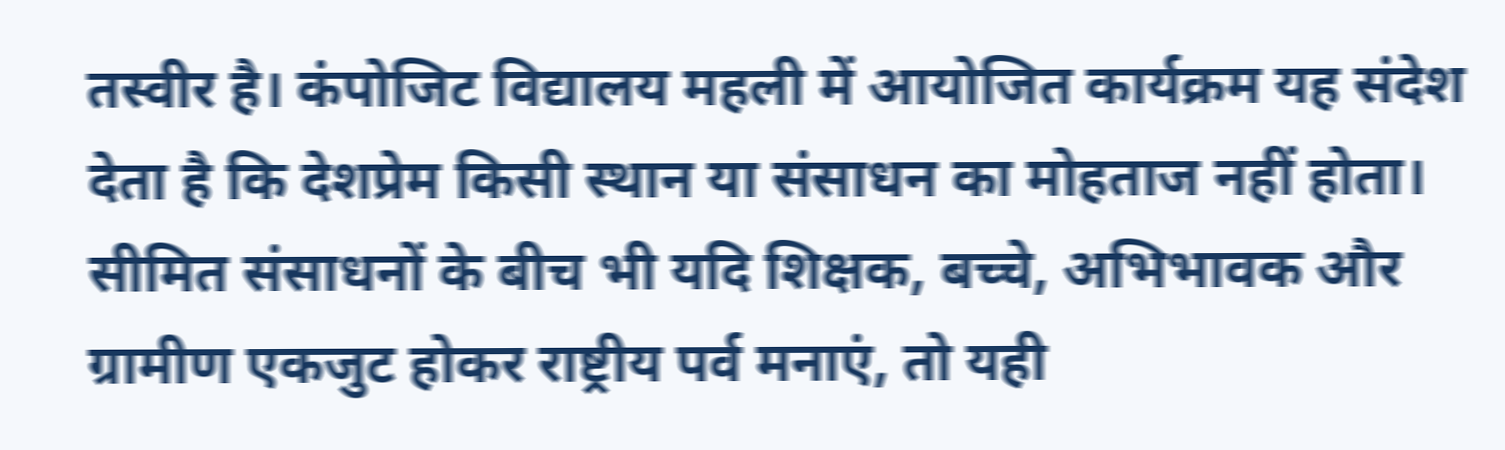तस्वीर है। कंपोजिट विद्यालय महली में आयोजित कार्यक्रम यह संदेश देता है कि देशप्रेम किसी स्थान या संसाधन का मोहताज नहीं होता। सीमित संसाधनों के बीच भी यदि शिक्षक, बच्चे, अभिभावक और ग्रामीण एकजुट होकर राष्ट्रीय पर्व मनाएं, तो यही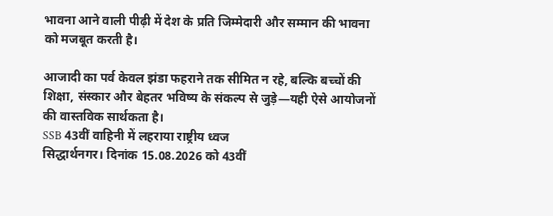भावना आने वाली पीढ़ी में देश के प्रति जिम्मेदारी और सम्मान की भावना को मजबूत करती है।

आजादी का पर्व केवल झंडा फहराने तक सीमित न रहे, बल्कि बच्चों की शिक्षा, संस्कार और बेहतर भविष्य के संकल्प से जुड़े—यही ऐसे आयोजनों की वास्तविक सार्थकता है।
SSB 43वीं वाहिनी में लहराया राष्ट्रीय ध्वज
सिद्धार्थनगर। दिनांक 15.08.2026 को 43वीं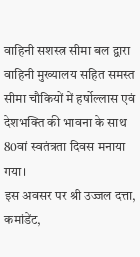वाहिनी सशस्त्र सीमा बल द्वारा वाहिनी मुख्यालय सहित समस्त सीमा चौकियों में हर्षोल्लास एवं देशभक्ति की भावना के साथ 80वां स्वतंत्रता दिवस मनाया गया।
इस अवसर पर श्री उज्जल दत्ता, कमांडेंट,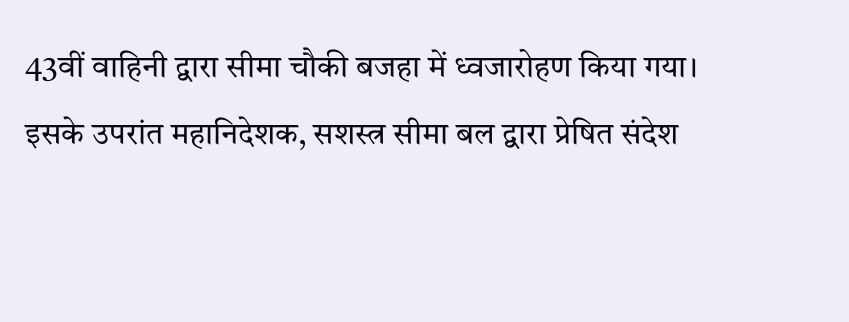43वीं वाहिनी द्वारा सीमा चौकी बजहा में ध्वजारोहण किया गया। इसके उपरांत महानिदेशक, सशस्त्र सीमा बल द्वारा प्रेषित संदेश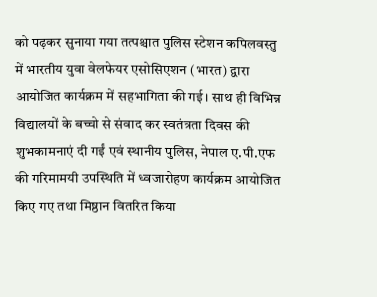को पढ़कर सुनाया गया तत्पश्चात पुलिस स्टेशन कपिलवस्तु में भारतीय युवा वेलफेयर एसोसिएशन (भारत) द्वारा आयोजित कार्यक्रम में सहभागिता की गई। साथ ही विभिन्न विद्यालयों के बच्चो से संवाद कर स्वतंत्रता दिवस की शुभकामनाएं दी गईं एवं स्थानीय पुलिस, नेपाल ए.पी.एफ की गरिमामयी उपस्थिति में ध्वजारोहण कार्यक्रम आयोजित किए गए तथा मिष्ठान वितरित किया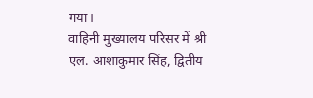गया।
वाहिनी मुख्यालय परिसर में श्री एल. आशाकुमार सिंह, द्वितीय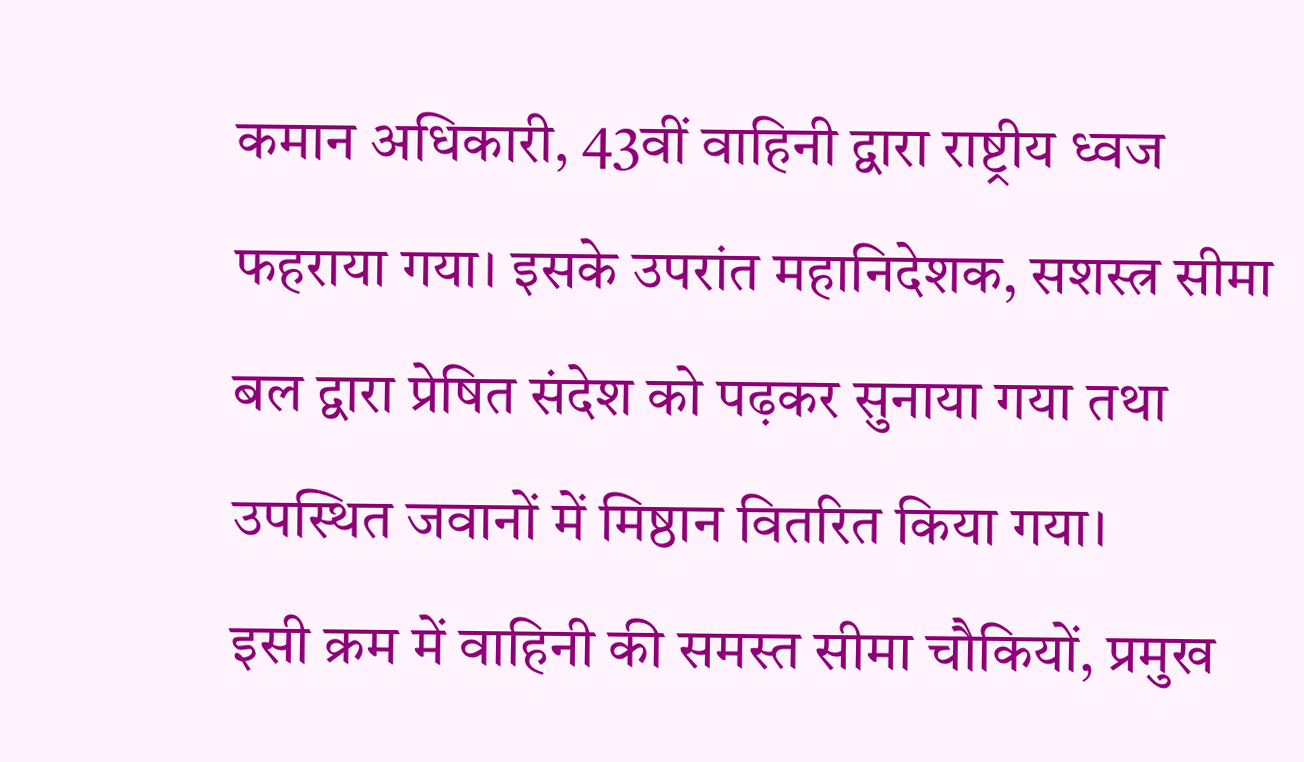कमान अधिकारी, 43वीं वाहिनी द्वारा राष्ट्रीय ध्वज फहराया गया। इसके उपरांत महानिदेशक, सशस्त्र सीमा बल द्वारा प्रेषित संदेश को पढ़कर सुनाया गया तथा उपस्थित जवानों में मिष्ठान वितरित किया गया।
इसी क्रम में वाहिनी की समस्त सीमा चौकियों, प्रमुख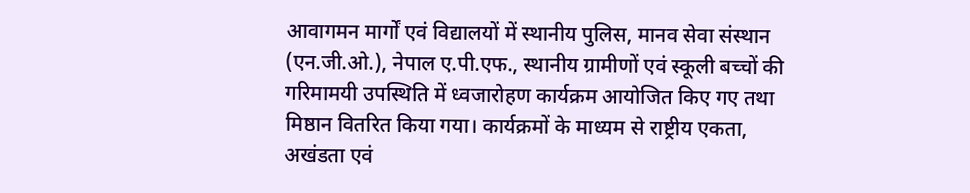आवागमन मार्गों एवं विद्यालयों में स्थानीय पुलिस, मानव सेवा संस्थान (एन.जी.ओ.), नेपाल ए.पी.एफ., स्थानीय ग्रामीणों एवं स्कूली बच्चों की गरिमामयी उपस्थिति में ध्वजारोहण कार्यक्रम आयोजित किए गए तथा मिष्ठान वितरित किया गया। कार्यक्रमों के माध्यम से राष्ट्रीय एकता, अखंडता एवं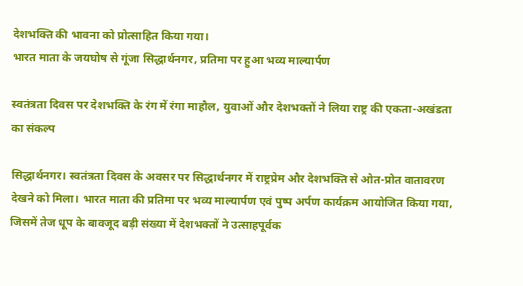देशभक्ति की भावना को प्रोत्साहित किया गया।
भारत माता के जयघोष से गूंजा सिद्धार्थनगर, प्रतिमा पर हुआ भव्य माल्यार्पण

स्वतंत्रता दिवस पर देशभक्ति के रंग में रंगा माहौल, युवाओं और देशभक्तों ने लिया राष्ट्र की एकता-अखंडता का संकल्प

सिद्धार्थनगर। स्वतंत्रता दिवस के अवसर पर सिद्धार्थनगर में राष्ट्रप्रेम और देशभक्ति से ओत-प्रोत वातावरण देखने को मिला। भारत माता की प्रतिमा पर भव्य माल्यार्पण एवं पुष्प अर्पण कार्यक्रम आयोजित किया गया, जिसमें तेज धूप के बावजूद बड़ी संख्या में देशभक्तों ने उत्साहपूर्वक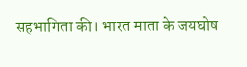सहभागिता की। भारत माता के जयघोष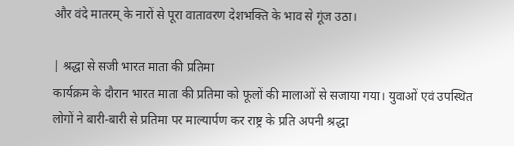और वंदे मातरम् के नारों से पूरा वातावरण देशभक्ति के भाव से गूंज उठा।

| श्रद्धा से सजी भारत माता की प्रतिमा
कार्यक्रम के दौरान भारत माता की प्रतिमा को फूलों की मालाओं से सजाया गया। युवाओं एवं उपस्थित लोगों ने बारी-बारी से प्रतिमा पर माल्यार्पण कर राष्ट्र के प्रति अपनी श्रद्धा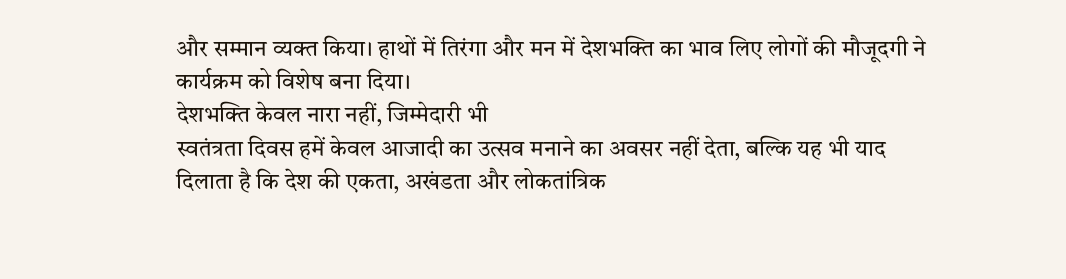और सम्मान व्यक्त किया। हाथों में तिरंगा और मन में देशभक्ति का भाव लिए लोगों की मौजूदगी ने कार्यक्रम को विशेष बना दिया।
देशभक्ति केवल नारा नहीं, जिम्मेदारी भी
स्वतंत्रता दिवस हमें केवल आजादी का उत्सव मनाने का अवसर नहीं देता, बल्कि यह भी याद दिलाता है कि देश की एकता, अखंडता और लोकतांत्रिक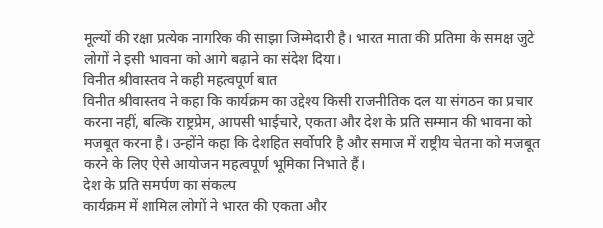मूल्यों की रक्षा प्रत्येक नागरिक की साझा जिम्मेदारी है। भारत माता की प्रतिमा के समक्ष जुटे लोगों ने इसी भावना को आगे बढ़ाने का संदेश दिया।
विनीत श्रीवास्तव ने कही महत्वपूर्ण बात
विनीत श्रीवास्तव ने कहा कि कार्यक्रम का उद्देश्य किसी राजनीतिक दल या संगठन का प्रचार करना नहीं, बल्कि राष्ट्रप्रेम, आपसी भाईचारे, एकता और देश के प्रति सम्मान की भावना को मजबूत करना है। उन्होंने कहा कि देशहित सर्वोपरि है और समाज में राष्ट्रीय चेतना को मजबूत करने के लिए ऐसे आयोजन महत्वपूर्ण भूमिका निभाते हैं।
देश के प्रति समर्पण का संकल्प
कार्यक्रम में शामिल लोगों ने भारत की एकता और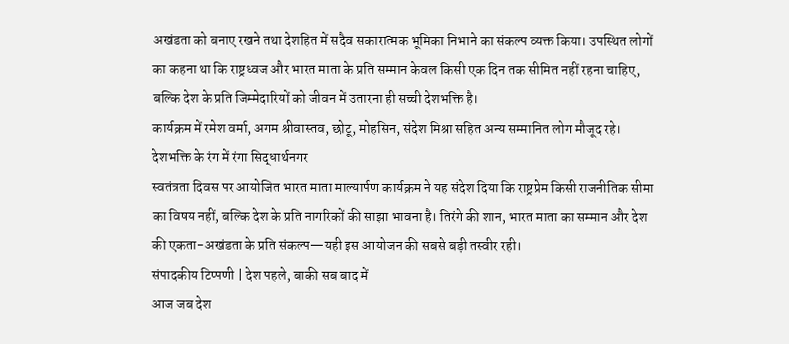अखंडता को बनाए रखने तथा देशहित में सदैव सकारात्मक भूमिका निभाने का संकल्प व्यक्त किया। उपस्थित लोगों का कहना था कि राष्ट्रध्वज और भारत माता के प्रति सम्मान केवल किसी एक दिन तक सीमित नहीं रहना चाहिए, बल्कि देश के प्रति जिम्मेदारियों को जीवन में उतारना ही सच्ची देशभक्ति है।
कार्यक्रम में रमेश वर्मा, अगम श्रीवास्तव, छोटू, मोहसिन, संदेश मिश्रा सहित अन्य सम्मानित लोग मौजूद रहे।
देशभक्ति के रंग में रंगा सिद्धार्थनगर
स्वतंत्रता दिवस पर आयोजित भारत माता माल्यार्पण कार्यक्रम ने यह संदेश दिया कि राष्ट्रप्रेम किसी राजनीतिक सीमा का विषय नहीं, बल्कि देश के प्रति नागरिकों की साझा भावना है। तिरंगे की शान, भारत माता का सम्मान और देश की एकता-अखंडता के प्रति संकल्प—यही इस आयोजन की सबसे बड़ी तस्वीर रही।
संपादकीय टिप्पणी | देश पहले, बाकी सब बाद में
आज जब देश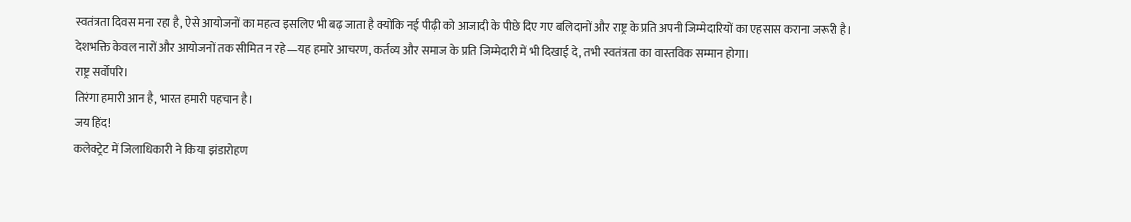स्वतंत्रता दिवस मना रहा है, ऐसे आयोजनों का महत्व इसलिए भी बढ़ जाता है क्योंकि नई पीढ़ी को आजादी के पीछे दिए गए बलिदानों और राष्ट्र के प्रति अपनी जिम्मेदारियों का एहसास कराना जरूरी है। देशभक्ति केवल नारों और आयोजनों तक सीमित न रहे—यह हमारे आचरण, कर्तव्य और समाज के प्रति जिम्मेदारी में भी दिखाई दे, तभी स्वतंत्रता का वास्तविक सम्मान होगा।
राष्ट्र सर्वोपरि।
तिरंगा हमारी आन है, भारत हमारी पहचान है।
जय हिंद!
कलेक्ट्रेट में जिलाधिकारी ने किया झंडारोहण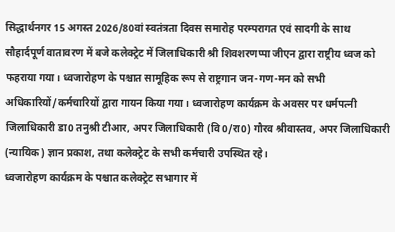सिद्धार्थनगर 15 अगस्त 2026/80वां स्वतंत्रता दिवस समारोह परम्परागत एवं सादगी के साथ सौहार्दपूर्ण वातावरण में बजे कलेक्ट्रेट में जिलाधिकारी श्री शिवशरणप्पा जीएन द्वारा राष्ट्रीय ध्वज को फहराया गया। ध्वजारोहण के पश्चात सामूहिक रूप से राष्ट्रगान जन-गण-मन को सभी अधिकारियों/कर्मचारियों द्वारा गायन किया गया। ध्वजारोहण कार्यक्रम के अवसर पर धर्मपत्नी जिलाधिकारी डा0 तनुश्री टीआर, अपर जिलाधिकारी (वि0/रा0) गौरव श्रीवास्तव, अपर जिलाधिकारी (न्यायिक) ज्ञान प्रकाश, तथा कलेक्ट्रेट के सभी कर्मचारी उपस्थित रहे।
ध्वजारोहण कार्यक्रम के पश्चात कलेक्ट्रेट सभागार में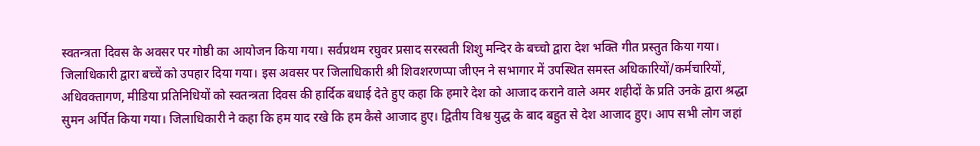स्वतन्त्रता दिवस के अवसर पर गोष्ठी का आयोजन किया गया। सर्वप्रथम रघुवर प्रसाद सरस्वती शिशु मन्दिर के बच्चो द्वारा देश भक्ति गीत प्रस्तुत किया गया। जिलाधिकारी द्वारा बच्चें को उपहार दिया गया। इस अवसर पर जिलाधिकारी श्री शिवशरणप्पा जीएन ने सभागार में उपस्थित समस्त अधिकारियों/कर्मचारियों, अधिवक्तागण, मीडिया प्रतिनिधियों को स्वतन्त्रता दिवस की हार्दिक बधाई देते हुए कहा कि हमारे देश को आजाद कराने वाले अमर शहीदों के प्रति उनके द्वारा श्रद्धा सुमन अर्पित किया गया। जिलाधिकारी ने कहा कि हम याद रखे कि हम कैसे आजाद हुए। द्वितीय विश्व युद्ध के बाद बहुत से देश आजाद हुए। आप सभी लोग जहां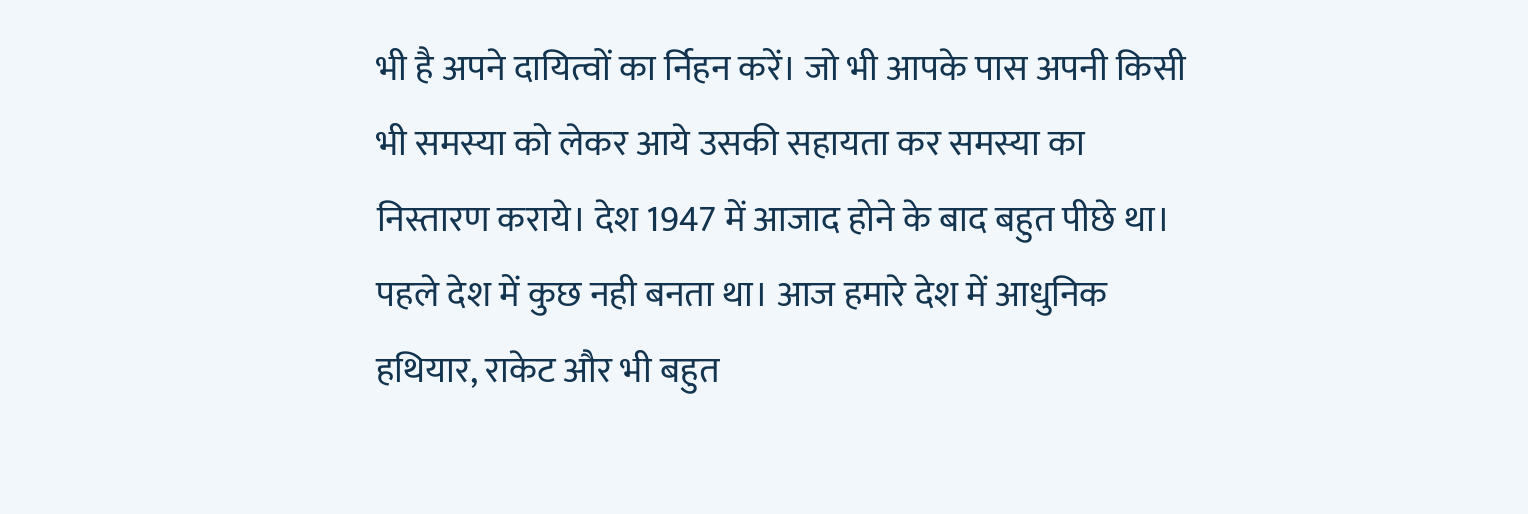भी है अपने दायित्वों का र्निहन करें। जो भी आपके पास अपनी किसी भी समस्या को लेकर आये उसकी सहायता कर समस्या का निस्तारण कराये। देश 1947 में आजाद होने के बाद बहुत पीछे था। पहले देश में कुछ नही बनता था। आज हमारे देश में आधुनिक हथियार, राकेट और भी बहुत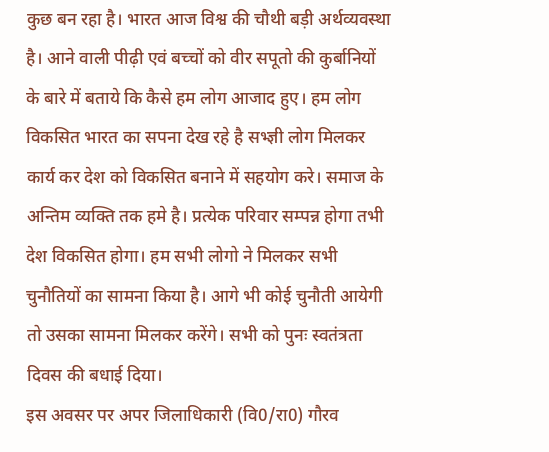कुछ बन रहा है। भारत आज विश्व की चौथी बड़ी अर्थव्यवस्था है। आने वाली पीढ़ी एवं बच्चों को वीर सपूतो की कुर्बानियों के बारे में बताये कि कैसे हम लोग आजाद हुए। हम लोग विकसित भारत का सपना देख रहे है सभ्ज्ञी लोग मिलकर कार्य कर देश को विकसित बनाने में सहयोग करे। समाज के अन्तिम व्यक्ति तक हमे है। प्रत्येक परिवार सम्पन्न होगा तभी देश विकसित होगा। हम सभी लोगो ने मिलकर सभी चुनौतियों का सामना किया है। आगे भी कोई चुनौती आयेगी तो उसका सामना मिलकर करेंगे। सभी को पुनः स्वतंत्रता दिवस की बधाई दिया।
इस अवसर पर अपर जिलाधिकारी (वि0/रा0) गौरव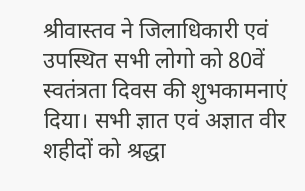श्रीवास्तव ने जिलाधिकारी एवं उपस्थित सभी लोगो को 80वें स्वतंत्रता दिवस की शुभकामनाएं दिया। सभी ज्ञात एवं अज्ञात वीर शहीदों को श्रद्धा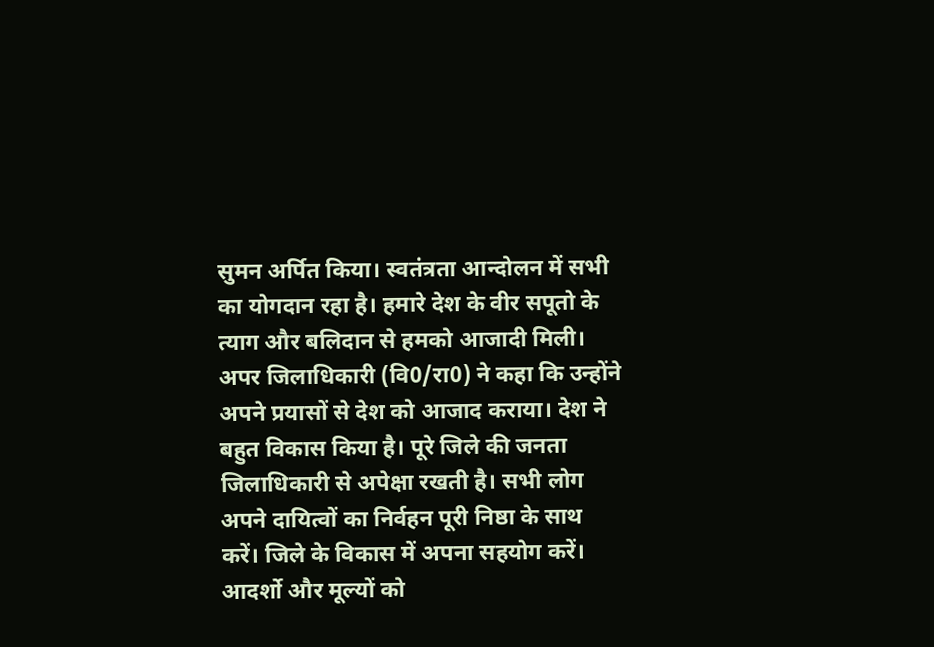सुमन अर्पित किया। स्वतंत्रता आन्दोलन में सभी का योगदान रहा है। हमारे देश के वीर सपूतो के त्याग और बलिदान से हमको आजादी मिली। अपर जिलाधिकारी (वि0/रा0) ने कहा कि उन्होंने अपने प्रयासों से देश को आजाद कराया। देश ने बहुत विकास किया है। पूरे जिले की जनता जिलाधिकारी से अपेक्षा रखती है। सभी लोग अपने दायित्वों का निर्वहन पूरी निष्ठा के साथ करें। जिले के विकास में अपना सहयोग करें। आदर्शो और मूल्यों को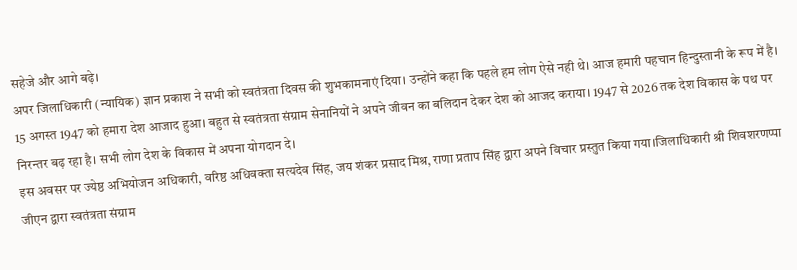सहेजे और आगे बढ़े।
अपर जिलाधिकारी (न्यायिक) ज्ञान प्रकाश ने सभी को स्वतंत्रता दिवस की शुभकामनाएं दिया। उन्होंने कहा कि पहले हम लोग ऐसे नही थे। आज हमारी पहचान हिन्दुस्तानी के रूप में है। 15 अगस्त 1947 को हमारा देश आजाद हुआ। बहुत से स्वतंत्रता संग्राम सेनानियों ने अपने जीवन का बलिदान देकर देश को आजद कराया। 1947 से 2026 तक देश विकास के पथ पर निरन्तर बढ़ रहा है। सभी लोग देश के विकास में अपना योगदान दे।
इस अवसर पर ज्येष्ठ अभियोजन अधिकारी, वरिष्ठ अधिवक्ता सत्यदेव सिंह, जय शंकर प्रसाद मिश्र, राणा प्रताप सिंह द्वारा अपने विचार प्रस्तुत किया गया।जिलाधिकारी श्री शिवशरणप्पा जीएन द्वारा स्वतंत्रता संग्राम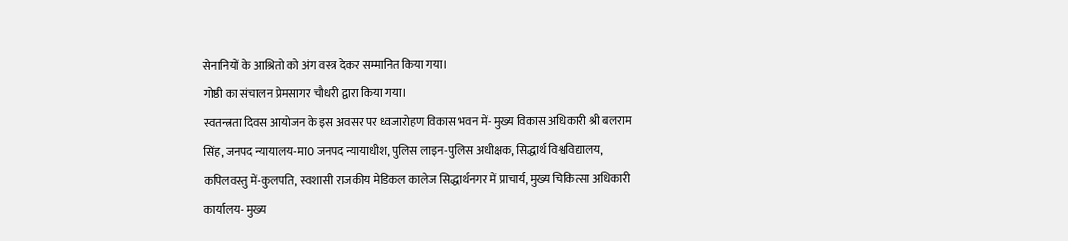सेनानियों के आश्रितो को अंग वस्त्र देकर सम्मानित किया गया।
गोष्ठी का संचालन प्रेमसागर चौधरी द्वारा किया गया।
स्वतन्त्रता दिवस आयोजन के इस अवसर पर ध्वजारोहण विकास भवन में- मुख्य विकास अधिकारी श्री बलराम सिंह, जनपद न्यायालय-मा0 जनपद न्यायाधीश, पुलिस लाइन-पुलिस अधीक्षक, सिद्धार्थ विश्वविद्यालय, कपिलवस्तु में-कुलपति, स्वशासी राजकीय मेडिकल कालेज सिद्धार्थनगर में प्राचार्य, मुख्य चिकित्सा अधिकारी कार्यालय- मुख्य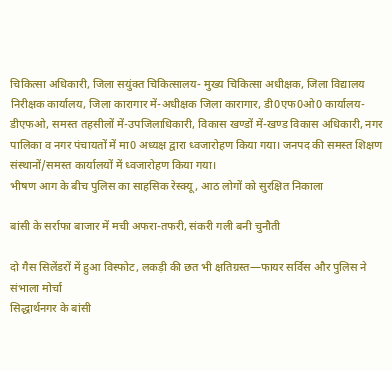चिकित्सा अधिकारी, जिला सयुंक्त चिकित्सालय- मुख्य चिकित्सा अधीक्षक, जिला विद्यालय निरीक्षक कार्यालय, जिला कारागार में-अधीक्षक जिला कारागार, डी0एफ0ओ0 कार्यालय-डीएफओ, समस्त तहसीलों में-उपजिलाधिकारी, विकास खण्डों में-खण्ड विकास अधिकारी, नगर पालिका व नगर पंचायतों में मा0 अध्यक्ष द्वारा ध्वजारोहण किया गया। जनपद की समस्त शिक्षण संस्थानों/समस्त कार्यालयों में ध्वजारोहण किया गया।
भीषण आग के बीच पुलिस का साहसिक रेस्क्यू, आठ लोगों को सुरक्षित निकाला

बांसी के सर्राफा बाजार में मची अफरा-तफरी, संकरी गली बनी चुनौती

दो गैस सिलेंडरों में हुआ विस्फोट, लकड़ी की छत भी क्षतिग्रस्त—फायर सर्विस और पुलिस ने संभाला मोर्चा
सिद्धार्थनगर के बांसी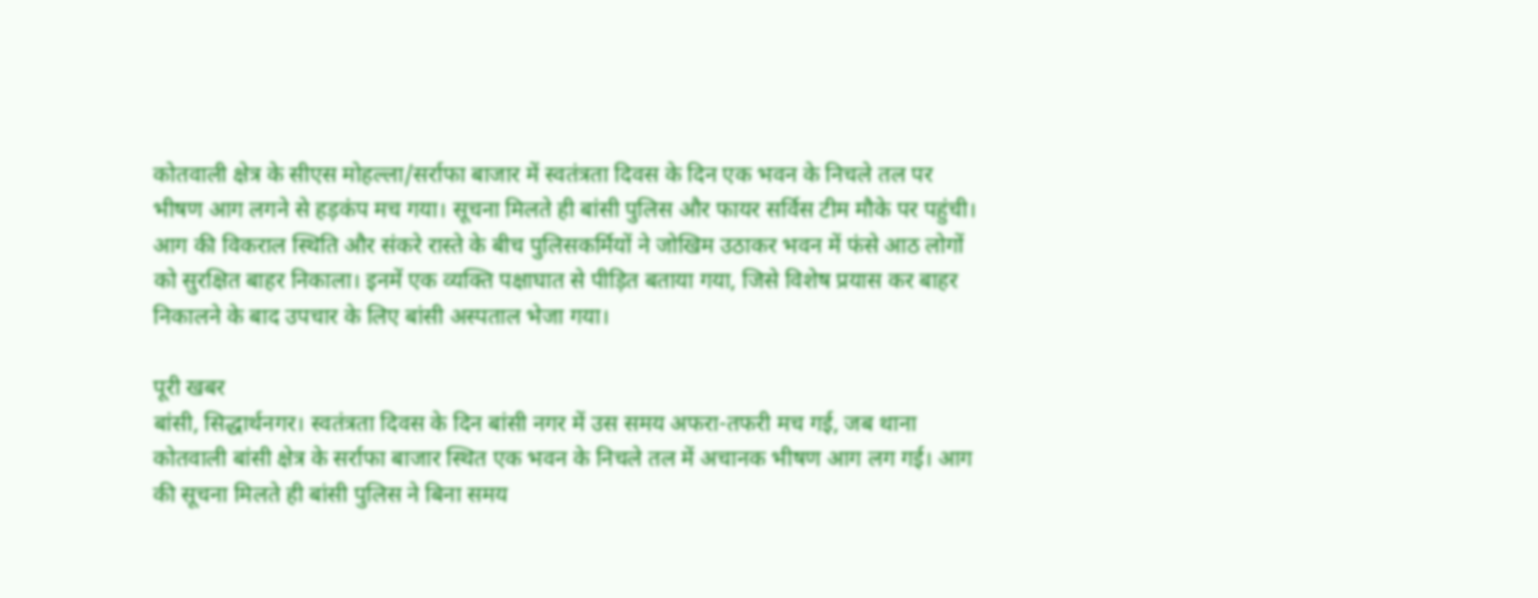कोतवाली क्षेत्र के सीएस मोहल्ला/सर्राफा बाजार में स्वतंत्रता दिवस के दिन एक भवन के निचले तल पर भीषण आग लगने से हड़कंप मच गया। सूचना मिलते ही बांसी पुलिस और फायर सर्विस टीम मौके पर पहुंची। आग की विकराल स्थिति और संकरे रास्ते के बीच पुलिसकर्मियों ने जोखिम उठाकर भवन में फंसे आठ लोगों को सुरक्षित बाहर निकाला। इनमें एक व्यक्ति पक्षाघात से पीड़ित बताया गया, जिसे विशेष प्रयास कर बाहर निकालने के बाद उपचार के लिए बांसी अस्पताल भेजा गया।

पूरी खबर
बांसी, सिद्धार्थनगर। स्वतंत्रता दिवस के दिन बांसी नगर में उस समय अफरा-तफरी मच गई, जब थाना कोतवाली बांसी क्षेत्र के सर्राफा बाजार स्थित एक भवन के निचले तल में अचानक भीषण आग लग गई। आग की सूचना मिलते ही बांसी पुलिस ने बिना समय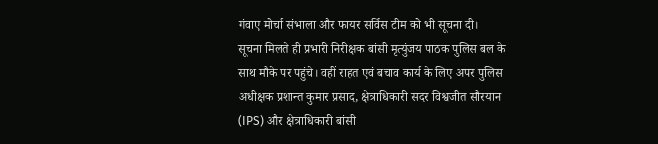गंवाए मोर्चा संभाला और फायर सर्विस टीम को भी सूचना दी।
सूचना मिलते ही प्रभारी निरीक्षक बांसी मृत्युंजय पाठक पुलिस बल के साथ मौके पर पहुंचे। वहीं राहत एवं बचाव कार्य के लिए अपर पुलिस अधीक्षक प्रशान्त कुमार प्रसाद, क्षेत्राधिकारी सदर विश्वजीत सौरयान (IPS) और क्षेत्राधिकारी बांसी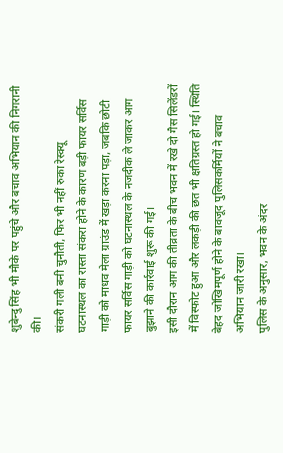शुबेन्दु सिंह भी मौके पर पहुंचे और बचाव अभियान की निगरानी की।
संकरी गली बनी चुनौती, फिर भी नहीं रुका रेस्क्यू
घटनास्थल का रास्ता संकरा होने के कारण बड़ी फायर सर्विस गाड़ी को माधव मेला ग्राउंड में खड़ा करना पड़ा, जबकि छोटी फायर सर्विस गाड़ी को घटनास्थल के नजदीक ले जाकर आग बुझाने की कार्रवाई शुरू की गई।
इसी दौरान आग की तीव्रता के बीच भवन में रखे दो गैस सिलेंडरों में विस्फोट हुआ और लकड़ी की छत भी क्षतिग्रस्त हो गई। स्थिति बेहद जोखिमपूर्ण होने के बावजूद पुलिसकर्मियों ने बचाव अभियान जारी रखा।
पुलिस के अनुसार, भवन के अंदर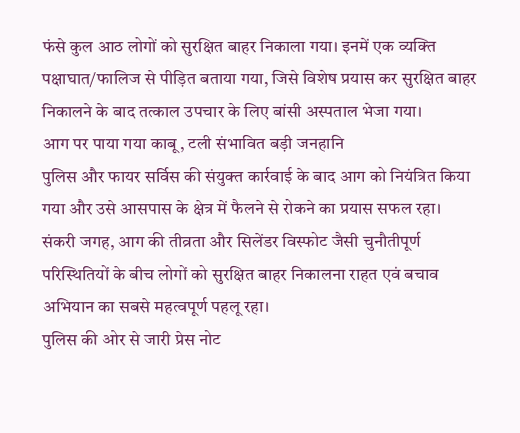फंसे कुल आठ लोगों को सुरक्षित बाहर निकाला गया। इनमें एक व्यक्ति पक्षाघात/फालिज से पीड़ित बताया गया, जिसे विशेष प्रयास कर सुरक्षित बाहर निकालने के बाद तत्काल उपचार के लिए बांसी अस्पताल भेजा गया।
आग पर पाया गया काबू, टली संभावित बड़ी जनहानि
पुलिस और फायर सर्विस की संयुक्त कार्रवाई के बाद आग को नियंत्रित किया गया और उसे आसपास के क्षेत्र में फैलने से रोकने का प्रयास सफल रहा। संकरी जगह, आग की तीव्रता और सिलेंडर विस्फोट जैसी चुनौतीपूर्ण परिस्थितियों के बीच लोगों को सुरक्षित बाहर निकालना राहत एवं बचाव अभियान का सबसे महत्वपूर्ण पहलू रहा।
पुलिस की ओर से जारी प्रेस नोट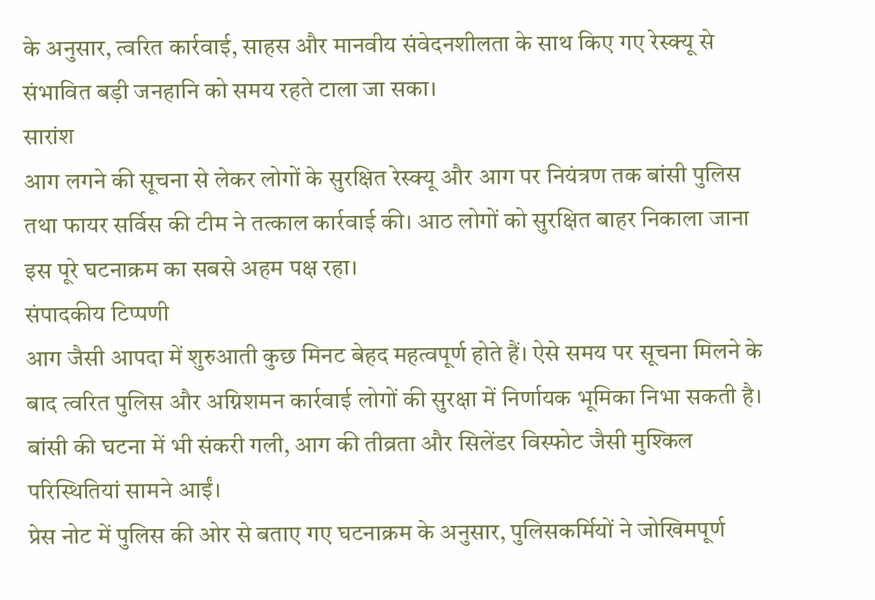के अनुसार, त्वरित कार्रवाई, साहस और मानवीय संवेदनशीलता के साथ किए गए रेस्क्यू से संभावित बड़ी जनहानि को समय रहते टाला जा सका।
सारांश
आग लगने की सूचना से लेकर लोगों के सुरक्षित रेस्क्यू और आग पर नियंत्रण तक बांसी पुलिस तथा फायर सर्विस की टीम ने तत्काल कार्रवाई की। आठ लोगों को सुरक्षित बाहर निकाला जाना इस पूरे घटनाक्रम का सबसे अहम पक्ष रहा।
संपादकीय टिप्पणी
आग जैसी आपदा में शुरुआती कुछ मिनट बेहद महत्वपूर्ण होते हैं। ऐसे समय पर सूचना मिलने के बाद त्वरित पुलिस और अग्निशमन कार्रवाई लोगों की सुरक्षा में निर्णायक भूमिका निभा सकती है। बांसी की घटना में भी संकरी गली, आग की तीव्रता और सिलेंडर विस्फोट जैसी मुश्किल परिस्थितियां सामने आईं।
प्रेस नोट में पुलिस की ओर से बताए गए घटनाक्रम के अनुसार, पुलिसकर्मियों ने जोखिमपूर्ण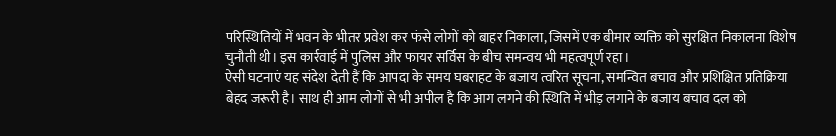परिस्थितियों में भवन के भीतर प्रवेश कर फंसे लोगों को बाहर निकाला, जिसमें एक बीमार व्यक्ति को सुरक्षित निकालना विशेष चुनौती थी। इस कार्रवाई में पुलिस और फायर सर्विस के बीच समन्वय भी महत्वपूर्ण रहा।
ऐसी घटनाएं यह संदेश देती हैं कि आपदा के समय घबराहट के बजाय त्वरित सूचना, समन्वित बचाव और प्रशिक्षित प्रतिक्रिया बेहद जरूरी है। साथ ही आम लोगों से भी अपील है कि आग लगने की स्थिति में भीड़ लगाने के बजाय बचाव दल को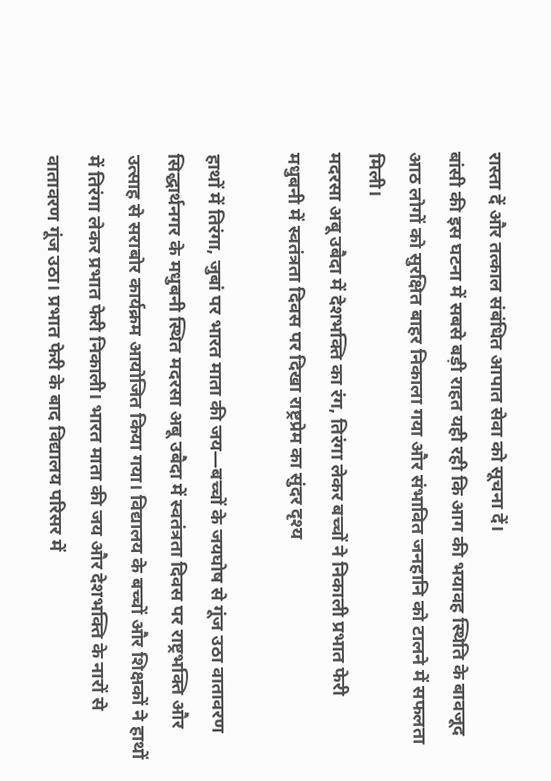रास्ता दें और तत्काल संबंधित आपात सेवा को सूचना दें।
बांसी की इस घटना में सबसे बड़ी राहत यही रही कि आग की भयावह स्थिति के बावजूद आठ लोगों को सुरक्षित बाहर निकाला गया और संभावित जनहानि को टालने में सफलता मिली।
मदरसा अबू उबैदा में देशभक्ति का रंग, तिरंगा लेकर बच्चों ने निकाली प्रभात फेरी
मधुबनी में स्वतंत्रता दिवस पर दिखा राष्ट्रप्रेम का सुंदर दृश्य

हाथों में तिरंगा, जुबां पर भारत माता की जय—बच्चों के जयघोष से गूंज उठा वातावरण
सिद्धार्थनगर के मधुबनी स्थित मदरसा अबू उबैदा में स्वतंत्रता दिवस पर राष्ट्रभक्ति और उत्साह से सराबोर कार्यक्रम आयोजित किया गया। विद्यालय के बच्चों और शिक्षकों ने हाथों में तिरंगा लेकर प्रभात फेरी निकाली। भारत माता की जय और देशभक्ति के नारों से वातावरण गूंज उठा। प्रभात फेरी के बाद विद्यालय परिसर में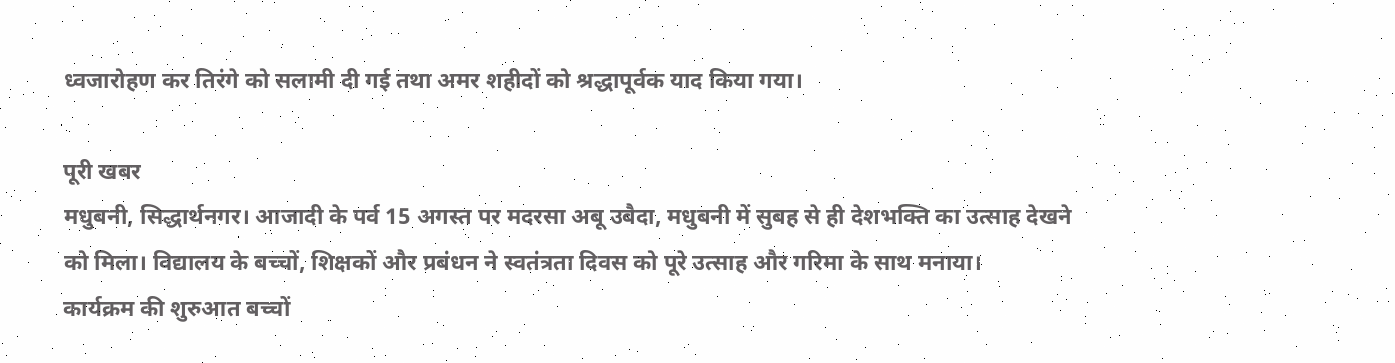ध्वजारोहण कर तिरंगे को सलामी दी गई तथा अमर शहीदों को श्रद्धापूर्वक याद किया गया।

पूरी खबर
मधुबनी, सिद्धार्थनगर। आजादी के पर्व 15 अगस्त पर मदरसा अबू उबैदा, मधुबनी में सुबह से ही देशभक्ति का उत्साह देखने को मिला। विद्यालय के बच्चों, शिक्षकों और प्रबंधन ने स्वतंत्रता दिवस को पूरे उत्साह और गरिमा के साथ मनाया।
कार्यक्रम की शुरुआत बच्चों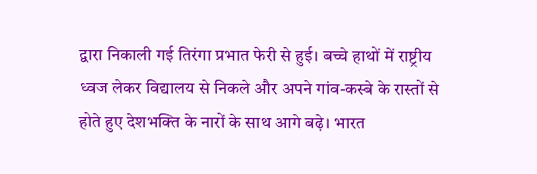द्वारा निकाली गई तिरंगा प्रभात फेरी से हुई। बच्चे हाथों में राष्ट्रीय ध्वज लेकर विद्यालय से निकले और अपने गांव-कस्बे के रास्तों से होते हुए देशभक्ति के नारों के साथ आगे बढ़े। भारत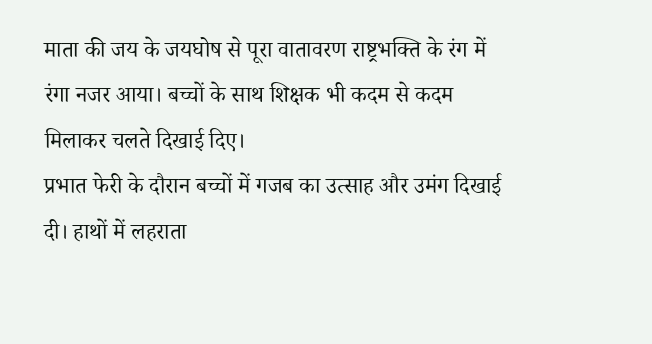माता की जय के जयघोष से पूरा वातावरण राष्ट्रभक्ति के रंग में रंगा नजर आया। बच्चों के साथ शिक्षक भी कदम से कदम मिलाकर चलते दिखाई दिए।
प्रभात फेरी के दौरान बच्चों में गजब का उत्साह और उमंग दिखाई दी। हाथों में लहराता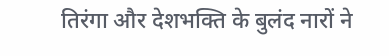तिरंगा और देशभक्ति के बुलंद नारों ने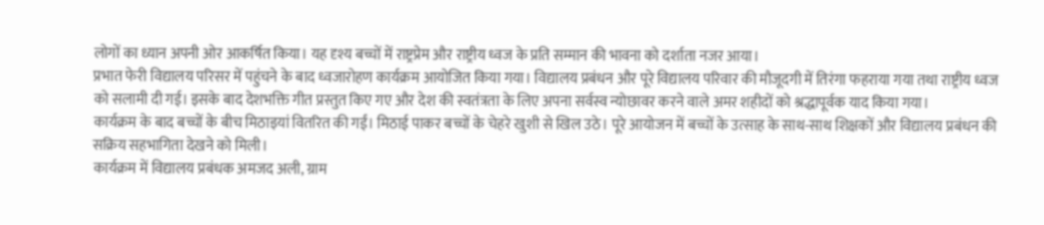लोगों का ध्यान अपनी ओर आकर्षित किया। यह दृश्य बच्चों में राष्ट्रप्रेम और राष्ट्रीय ध्वज के प्रति सम्मान की भावना को दर्शाता नजर आया।
प्रभात फेरी विद्यालय परिसर में पहुंचने के बाद ध्वजारोहण कार्यक्रम आयोजित किया गया। विद्यालय प्रबंधन और पूरे विद्यालय परिवार की मौजूदगी में तिरंगा फहराया गया तथा राष्ट्रीय ध्वज को सलामी दी गई। इसके बाद देशभक्ति गीत प्रस्तुत किए गए और देश की स्वतंत्रता के लिए अपना सर्वस्व न्योछावर करने वाले अमर शहीदों को श्रद्धापूर्वक याद किया गया।
कार्यक्रम के बाद बच्चों के बीच मिठाइयां वितरित की गईं। मिठाई पाकर बच्चों के चेहरे खुशी से खिल उठे। पूरे आयोजन में बच्चों के उत्साह के साथ-साथ शिक्षकों और विद्यालय प्रबंधन की सक्रिय सहभागिता देखने को मिली।
कार्यक्रम में विद्यालय प्रबंधक अमजद अली, ग्राम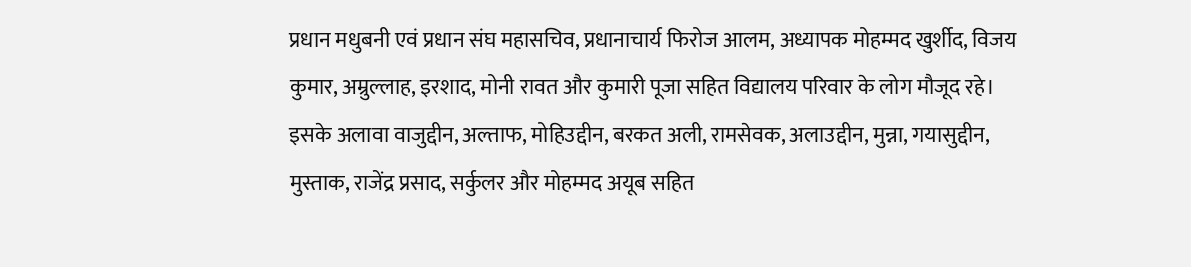प्रधान मधुबनी एवं प्रधान संघ महासचिव, प्रधानाचार्य फिरोज आलम, अध्यापक मोहम्मद खुर्शीद, विजय कुमार, अम्रुल्लाह, इरशाद, मोनी रावत और कुमारी पूजा सहित विद्यालय परिवार के लोग मौजूद रहे।
इसके अलावा वाजुद्दीन, अल्ताफ, मोहिउद्दीन, बरकत अली, रामसेवक, अलाउद्दीन, मुन्ना, गयासुद्दीन, मुस्ताक, राजेंद्र प्रसाद, सर्कुलर और मोहम्मद अयूब सहित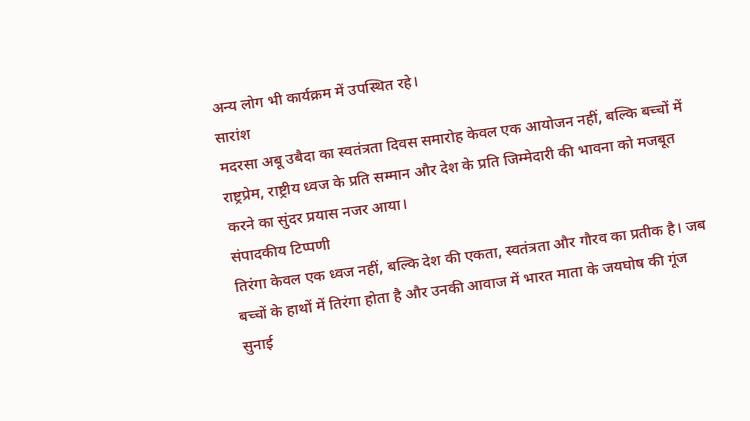अन्य लोग भी कार्यक्रम में उपस्थित रहे।
सारांश
मदरसा अबू उबैदा का स्वतंत्रता दिवस समारोह केवल एक आयोजन नहीं, बल्कि बच्चों में राष्ट्रप्रेम, राष्ट्रीय ध्वज के प्रति सम्मान और देश के प्रति जिम्मेदारी की भावना को मजबूत करने का सुंदर प्रयास नजर आया।
संपादकीय टिप्पणी
तिरंगा केवल एक ध्वज नहीं, बल्कि देश की एकता, स्वतंत्रता और गौरव का प्रतीक है। जब बच्चों के हाथों में तिरंगा होता है और उनकी आवाज में भारत माता के जयघोष की गूंज सुनाई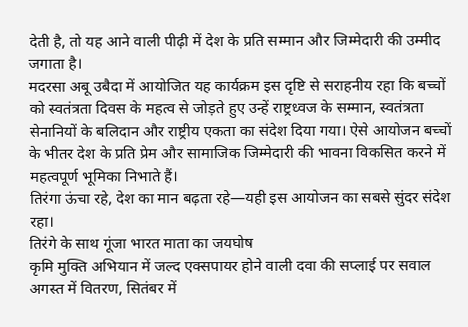देती है, तो यह आने वाली पीढ़ी में देश के प्रति सम्मान और जिम्मेदारी की उम्मीद जगाता है।
मदरसा अबू उबैदा में आयोजित यह कार्यक्रम इस दृष्टि से सराहनीय रहा कि बच्चों को स्वतंत्रता दिवस के महत्व से जोड़ते हुए उन्हें राष्ट्रध्वज के सम्मान, स्वतंत्रता सेनानियों के बलिदान और राष्ट्रीय एकता का संदेश दिया गया। ऐसे आयोजन बच्चों के भीतर देश के प्रति प्रेम और सामाजिक जिम्मेदारी की भावना विकसित करने में महत्वपूर्ण भूमिका निभाते हैं।
तिरंगा ऊंचा रहे, देश का मान बढ़ता रहे—यही इस आयोजन का सबसे सुंदर संदेश रहा।
तिरंगे के साथ गूंजा भारत माता का जयघोष
कृमि मुक्ति अभियान में जल्द एक्सपायर होने वाली दवा की सप्लाई पर सवाल
अगस्त में वितरण, सितंबर में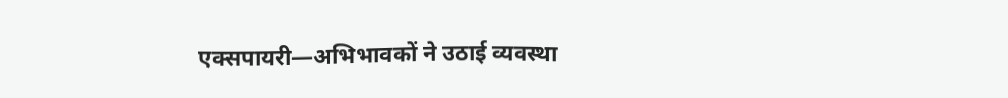एक्सपायरी—अभिभावकों ने उठाई व्यवस्था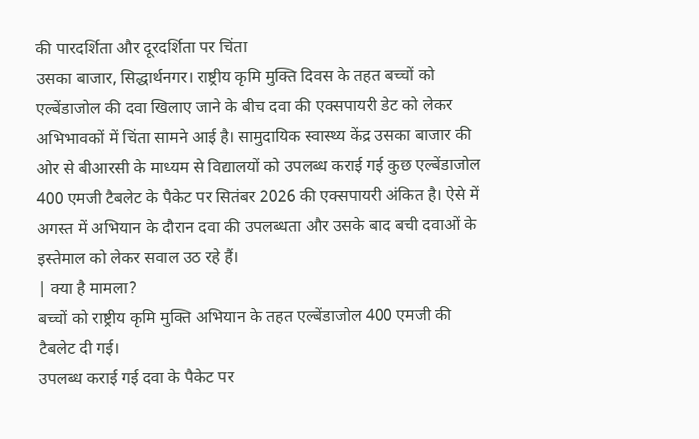की पारदर्शिता और दूरदर्शिता पर चिंता
उसका बाजार, सिद्धार्थनगर। राष्ट्रीय कृमि मुक्ति दिवस के तहत बच्चों को एल्बेंडाजोल की दवा खिलाए जाने के बीच दवा की एक्सपायरी डेट को लेकर अभिभावकों में चिंता सामने आई है। सामुदायिक स्वास्थ्य केंद्र उसका बाजार की ओर से बीआरसी के माध्यम से विद्यालयों को उपलब्ध कराई गई कुछ एल्बेंडाजोल 400 एमजी टैबलेट के पैकेट पर सितंबर 2026 की एक्सपायरी अंकित है। ऐसे में अगस्त में अभियान के दौरान दवा की उपलब्धता और उसके बाद बची दवाओं के इस्तेमाल को लेकर सवाल उठ रहे हैं।
| क्या है मामला?
बच्चों को राष्ट्रीय कृमि मुक्ति अभियान के तहत एल्बेंडाजोल 400 एमजी की टैबलेट दी गई।
उपलब्ध कराई गई दवा के पैकेट पर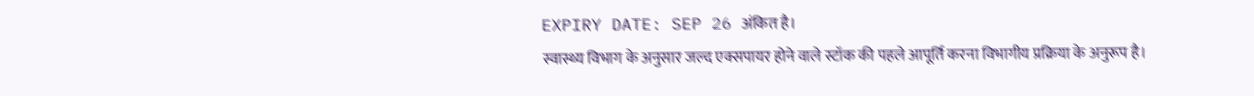EXPIRY DATE: SEP 26 अंकित है।
स्वास्थ्य विभाग के अनुसार जल्द एक्सपायर होने वाले स्टॉक की पहले आपूर्ति करना विभागीय प्रक्रिया के अनुरूप है।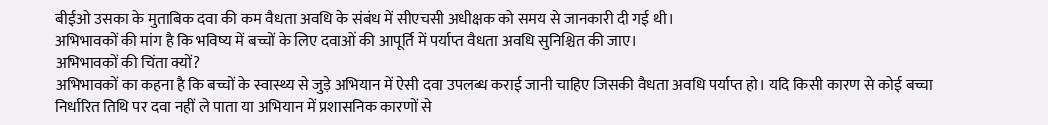बीईओ उसका के मुताबिक दवा की कम वैधता अवधि के संबंध में सीएचसी अधीक्षक को समय से जानकारी दी गई थी।
अभिभावकों की मांग है कि भविष्य में बच्चों के लिए दवाओं की आपूर्ति में पर्याप्त वैधता अवधि सुनिश्चित की जाए।
अभिभावकों की चिंता क्यों?
अभिभावकों का कहना है कि बच्चों के स्वास्थ्य से जुड़े अभियान में ऐसी दवा उपलब्ध कराई जानी चाहिए जिसकी वैधता अवधि पर्याप्त हो। यदि किसी कारण से कोई बच्चा निर्धारित तिथि पर दवा नहीं ले पाता या अभियान में प्रशासनिक कारणों से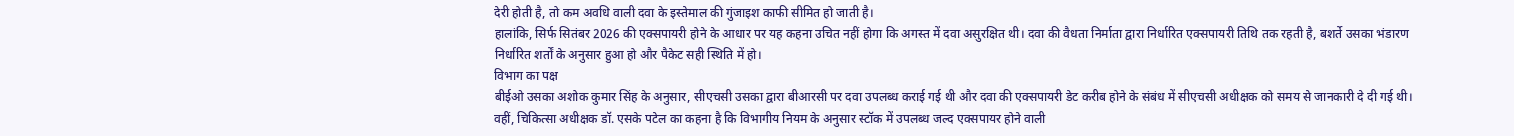देरी होती है, तो कम अवधि वाली दवा के इस्तेमाल की गुंजाइश काफी सीमित हो जाती है।
हालांकि, सिर्फ सितंबर 2026 की एक्सपायरी होने के आधार पर यह कहना उचित नहीं होगा कि अगस्त में दवा असुरक्षित थी। दवा की वैधता निर्माता द्वारा निर्धारित एक्सपायरी तिथि तक रहती है, बशर्ते उसका भंडारण निर्धारित शर्तों के अनुसार हुआ हो और पैकेट सही स्थिति में हो।
विभाग का पक्ष
बीईओ उसका अशोक कुमार सिंह के अनुसार, सीएचसी उसका द्वारा बीआरसी पर दवा उपलब्ध कराई गई थी और दवा की एक्सपायरी डेट करीब होने के संबंध में सीएचसी अधीक्षक को समय से जानकारी दे दी गई थी।
वहीं, चिकित्सा अधीक्षक डॉ. एसके पटेल का कहना है कि विभागीय नियम के अनुसार स्टॉक में उपलब्ध जल्द एक्सपायर होने वाली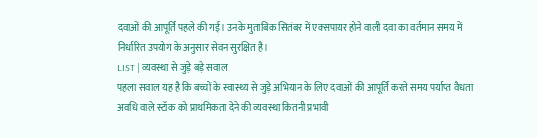दवाओं की आपूर्ति पहले की गई। उनके मुताबिक सितंबर में एक्सपायर होने वाली दवा का वर्तमान समय में निर्धारित उपयोग के अनुसार सेवन सुरक्षित है।
LIST | व्यवस्था से जुड़े बड़े सवाल
पहला सवाल यह है कि बच्चों के स्वास्थ्य से जुड़े अभियान के लिए दवाओं की आपूर्ति करते समय पर्याप्त वैधता अवधि वाले स्टॉक को प्राथमिकता देने की व्यवस्था कितनी प्रभावी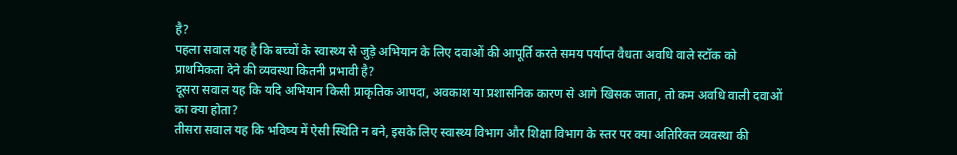है?
पहला सवाल यह है कि बच्चों के स्वास्थ्य से जुड़े अभियान के लिए दवाओं की आपूर्ति करते समय पर्याप्त वैधता अवधि वाले स्टॉक को प्राथमिकता देने की व्यवस्था कितनी प्रभावी है?
दूसरा सवाल यह कि यदि अभियान किसी प्राकृतिक आपदा, अवकाश या प्रशासनिक कारण से आगे खिसक जाता, तो कम अवधि वाली दवाओं का क्या होता?
तीसरा सवाल यह कि भविष्य में ऐसी स्थिति न बने, इसके लिए स्वास्थ्य विभाग और शिक्षा विभाग के स्तर पर क्या अतिरिक्त व्यवस्था की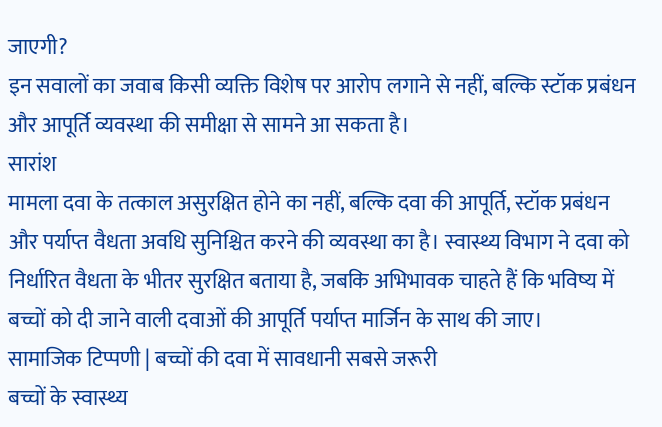जाएगी?
इन सवालों का जवाब किसी व्यक्ति विशेष पर आरोप लगाने से नहीं, बल्कि स्टॉक प्रबंधन और आपूर्ति व्यवस्था की समीक्षा से सामने आ सकता है।
सारांश
मामला दवा के तत्काल असुरक्षित होने का नहीं, बल्कि दवा की आपूर्ति, स्टॉक प्रबंधन और पर्याप्त वैधता अवधि सुनिश्चित करने की व्यवस्था का है। स्वास्थ्य विभाग ने दवा को निर्धारित वैधता के भीतर सुरक्षित बताया है, जबकि अभिभावक चाहते हैं कि भविष्य में बच्चों को दी जाने वाली दवाओं की आपूर्ति पर्याप्त मार्जिन के साथ की जाए।
सामाजिक टिप्पणी | बच्चों की दवा में सावधानी सबसे जरूरी
बच्चों के स्वास्थ्य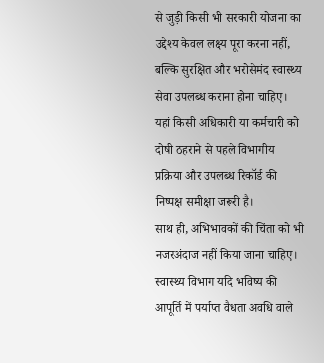से जुड़ी किसी भी सरकारी योजना का उद्देश्य केवल लक्ष्य पूरा करना नहीं, बल्कि सुरक्षित और भरोसेमंद स्वास्थ्य सेवा उपलब्ध कराना होना चाहिए। यहां किसी अधिकारी या कर्मचारी को दोषी ठहराने से पहले विभागीय प्रक्रिया और उपलब्ध रिकॉर्ड की निष्पक्ष समीक्षा जरूरी है।
साथ ही, अभिभावकों की चिंता को भी नजरअंदाज नहीं किया जाना चाहिए। स्वास्थ्य विभाग यदि भविष्य की आपूर्ति में पर्याप्त वैधता अवधि वाले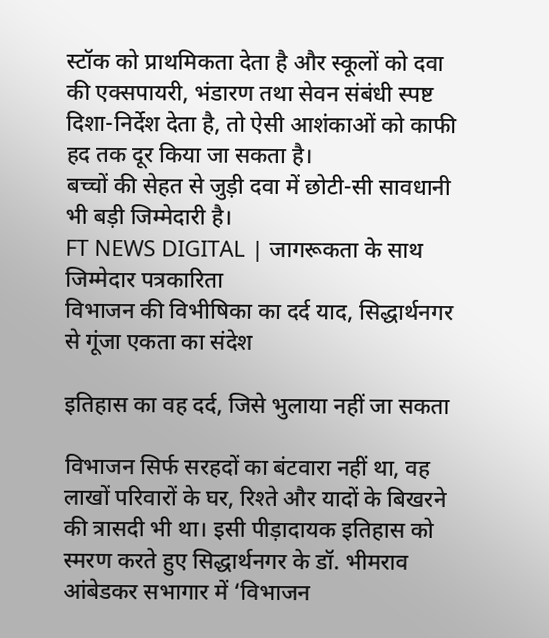स्टॉक को प्राथमिकता देता है और स्कूलों को दवा की एक्सपायरी, भंडारण तथा सेवन संबंधी स्पष्ट दिशा-निर्देश देता है, तो ऐसी आशंकाओं को काफी हद तक दूर किया जा सकता है।
बच्चों की सेहत से जुड़ी दवा में छोटी-सी सावधानी भी बड़ी जिम्मेदारी है।
FT NEWS DIGITAL | जागरूकता के साथ जिम्मेदार पत्रकारिता
विभाजन की विभीषिका का दर्द याद, सिद्धार्थनगर से गूंजा एकता का संदेश

इतिहास का वह दर्द, जिसे भुलाया नहीं जा सकता

विभाजन सिर्फ सरहदों का बंटवारा नहीं था, वह लाखों परिवारों के घर, रिश्ते और यादों के बिखरने की त्रासदी भी था। इसी पीड़ादायक इतिहास को स्मरण करते हुए सिद्धार्थनगर के डॉ. भीमराव आंबेडकर सभागार में ‘विभाजन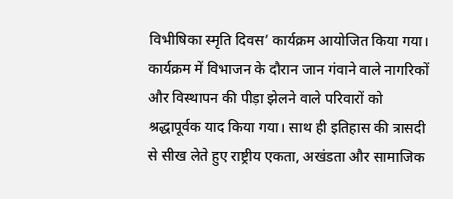विभीषिका स्मृति दिवस’ कार्यक्रम आयोजित किया गया। कार्यक्रम में विभाजन के दौरान जान गंवाने वाले नागरिकों और विस्थापन की पीड़ा झेलने वाले परिवारों को श्रद्धापूर्वक याद किया गया। साथ ही इतिहास की त्रासदी से सीख लेते हुए राष्ट्रीय एकता, अखंडता और सामाजिक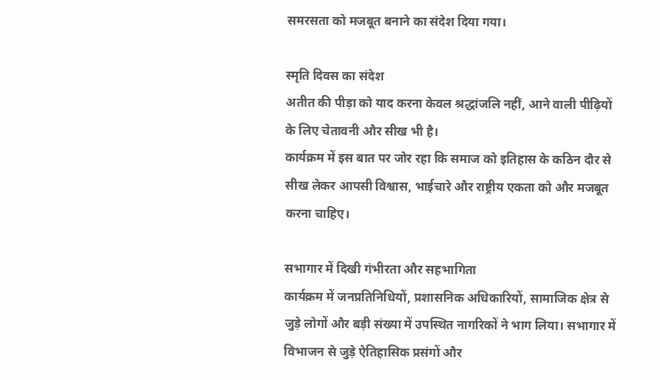समरसता को मजबूत बनाने का संदेश दिया गया।

स्मृति दिवस का संदेश
अतीत की पीड़ा को याद करना केवल श्रद्धांजलि नहीं, आने वाली पीढ़ियों के लिए चेतावनी और सीख भी है।
कार्यक्रम में इस बात पर जोर रहा कि समाज को इतिहास के कठिन दौर से सीख लेकर आपसी विश्वास, भाईचारे और राष्ट्रीय एकता को और मजबूत करना चाहिए।

सभागार में दिखी गंभीरता और सहभागिता
कार्यक्रम में जनप्रतिनिधियों, प्रशासनिक अधिकारियों, सामाजिक क्षेत्र से जुड़े लोगों और बड़ी संख्या में उपस्थित नागरिकों ने भाग लिया। सभागार में विभाजन से जुड़े ऐतिहासिक प्रसंगों और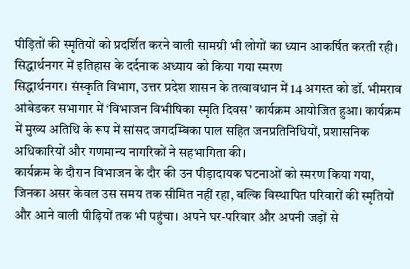पीड़ितों की स्मृतियों को प्रदर्शित करने वाली सामग्री भी लोगों का ध्यान आकर्षित करती रही।
सिद्धार्थनगर में इतिहास के दर्दनाक अध्याय को किया गया स्मरण
सिद्धार्थनगर। संस्कृति विभाग, उत्तर प्रदेश शासन के तत्वावधान में 14 अगस्त को डॉ. भीमराव आंबेडकर सभागार में ‘विभाजन विभीषिका स्मृति दिवस’ कार्यक्रम आयोजित हुआ। कार्यक्रम में मुख्य अतिथि के रूप में सांसद जगदम्बिका पाल सहित जनप्रतिनिधियों, प्रशासनिक अधिकारियों और गणमान्य नागरिकों ने सहभागिता की।
कार्यक्रम के दौरान विभाजन के दौर की उन पीड़ादायक घटनाओं को स्मरण किया गया, जिनका असर केवल उस समय तक सीमित नहीं रहा, बल्कि विस्थापित परिवारों की स्मृतियों और आने वाली पीढ़ियों तक भी पहुंचा। अपने घर-परिवार और अपनी जड़ों से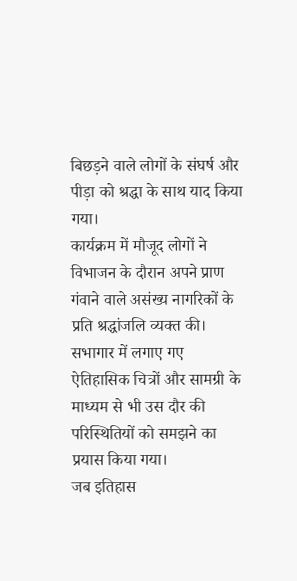बिछड़ने वाले लोगों के संघर्ष और पीड़ा को श्रद्धा के साथ याद किया गया।
कार्यक्रम में मौजूद लोगों ने विभाजन के दौरान अपने प्राण गंवाने वाले असंख्य नागरिकों के प्रति श्रद्धांजलि व्यक्त की। सभागार में लगाए गए ऐतिहासिक चित्रों और सामग्री के माध्यम से भी उस दौर की परिस्थितियों को समझने का प्रयास किया गया।
जब इतिहास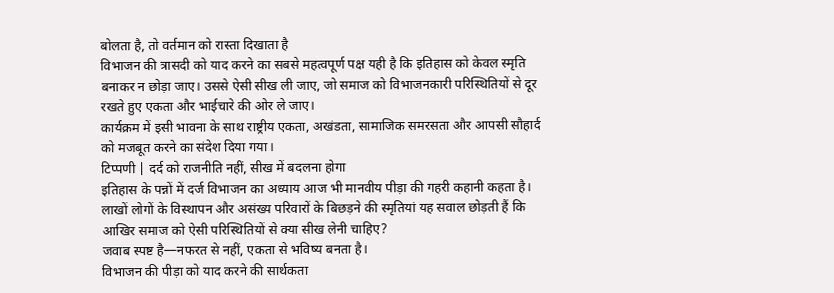बोलता है, तो वर्तमान को रास्ता दिखाता है
विभाजन की त्रासदी को याद करने का सबसे महत्वपूर्ण पक्ष यही है कि इतिहास को केवल स्मृति बनाकर न छोड़ा जाए। उससे ऐसी सीख ली जाए, जो समाज को विभाजनकारी परिस्थितियों से दूर रखते हुए एकता और भाईचारे की ओर ले जाए।
कार्यक्रम में इसी भावना के साथ राष्ट्रीय एकता, अखंडता, सामाजिक समरसता और आपसी सौहार्द को मजबूत करने का संदेश दिया गया।
टिप्पणी | दर्द को राजनीति नहीं, सीख में बदलना होगा
इतिहास के पन्नों में दर्ज विभाजन का अध्याय आज भी मानवीय पीड़ा की गहरी कहानी कहता है। लाखों लोगों के विस्थापन और असंख्य परिवारों के बिछड़ने की स्मृतियां यह सवाल छोड़ती हैं कि आखिर समाज को ऐसी परिस्थितियों से क्या सीख लेनी चाहिए?
जवाब स्पष्ट है—नफरत से नहीं, एकता से भविष्य बनता है।
विभाजन की पीड़ा को याद करने की सार्थकता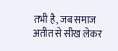तभी है, जब समाज अतीत से सीख लेकर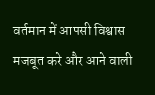वर्तमान में आपसी विश्वास मजबूत करे और आने वाली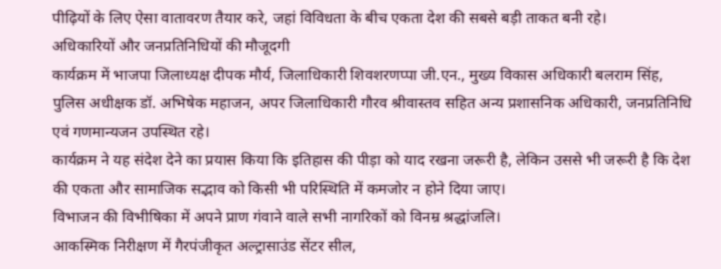पीढ़ियों के लिए ऐसा वातावरण तैयार करे, जहां विविधता के बीच एकता देश की सबसे बड़ी ताकत बनी रहे।
अधिकारियों और जनप्रतिनिधियों की मौजूदगी
कार्यक्रम में भाजपा जिलाध्यक्ष दीपक मौर्य, जिलाधिकारी शिवशरणप्पा जी.एन., मुख्य विकास अधिकारी बलराम सिंह, पुलिस अधीक्षक डॉ. अभिषेक महाजन, अपर जिलाधिकारी गौरव श्रीवास्तव सहित अन्य प्रशासनिक अधिकारी, जनप्रतिनिधि एवं गणमान्यजन उपस्थित रहे।
कार्यक्रम ने यह संदेश देने का प्रयास किया कि इतिहास की पीड़ा को याद रखना जरूरी है, लेकिन उससे भी जरूरी है कि देश की एकता और सामाजिक सद्भाव को किसी भी परिस्थिति में कमजोर न होने दिया जाए।
विभाजन की विभीषिका में अपने प्राण गंवाने वाले सभी नागरिकों को विनम्र श्रद्धांजलि।
आकस्मिक निरीक्षण में गैरपंजीकृत अल्ट्रासाउंड सेंटर सील,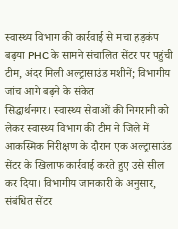स्वास्थ्य विभाग की कार्रवाई से मचा हड़कंप
बढ़या PHC के सामने संचालित सेंटर पर पहुंची टीम, अंदर मिली अल्ट्रासाउंड मशीनें; विभागीय जांच आगे बढ़ने के संकेत
सिद्धार्थनगर। स्वास्थ्य सेवाओं की निगरानी को लेकर स्वास्थ्य विभाग की टीम ने जिले में आकस्मिक निरीक्षण के दौरान एक अल्ट्रासाउंड सेंटर के खिलाफ कार्रवाई करते हुए उसे सील कर दिया। विभागीय जानकारी के अनुसार, संबंधित सेंटर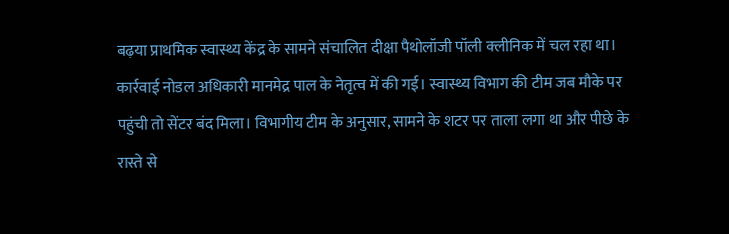बढ़या प्राथमिक स्वास्थ्य केंद्र के सामने संचालित दीक्षा पैथोलॉजी पॉली क्लीनिक में चल रहा था।
कार्रवाई नोडल अधिकारी मानमेद्र पाल के नेतृत्व में की गई। स्वास्थ्य विभाग की टीम जब मौके पर पहुंची तो सेंटर बंद मिला। विभागीय टीम के अनुसार, सामने के शटर पर ताला लगा था और पीछे के रास्ते से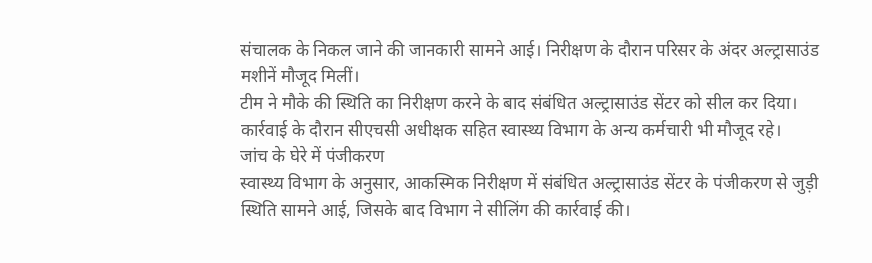संचालक के निकल जाने की जानकारी सामने आई। निरीक्षण के दौरान परिसर के अंदर अल्ट्रासाउंड मशीनें मौजूद मिलीं।
टीम ने मौके की स्थिति का निरीक्षण करने के बाद संबंधित अल्ट्रासाउंड सेंटर को सील कर दिया। कार्रवाई के दौरान सीएचसी अधीक्षक सहित स्वास्थ्य विभाग के अन्य कर्मचारी भी मौजूद रहे।
जांच के घेरे में पंजीकरण
स्वास्थ्य विभाग के अनुसार, आकस्मिक निरीक्षण में संबंधित अल्ट्रासाउंड सेंटर के पंजीकरण से जुड़ी स्थिति सामने आई, जिसके बाद विभाग ने सीलिंग की कार्रवाई की।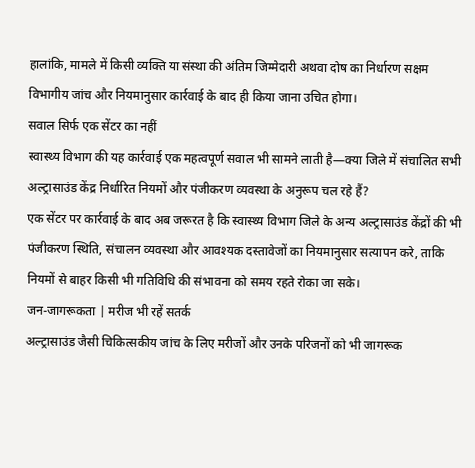हालांकि, मामले में किसी व्यक्ति या संस्था की अंतिम जिम्मेदारी अथवा दोष का निर्धारण सक्षम विभागीय जांच और नियमानुसार कार्रवाई के बाद ही किया जाना उचित होगा।
सवाल सिर्फ एक सेंटर का नहीं
स्वास्थ्य विभाग की यह कार्रवाई एक महत्वपूर्ण सवाल भी सामने लाती है—क्या जिले में संचालित सभी अल्ट्रासाउंड केंद्र निर्धारित नियमों और पंजीकरण व्यवस्था के अनुरूप चल रहे हैं?
एक सेंटर पर कार्रवाई के बाद अब जरूरत है कि स्वास्थ्य विभाग जिले के अन्य अल्ट्रासाउंड केंद्रों की भी पंजीकरण स्थिति, संचालन व्यवस्था और आवश्यक दस्तावेजों का नियमानुसार सत्यापन करे, ताकि नियमों से बाहर किसी भी गतिविधि की संभावना को समय रहते रोका जा सके।
जन-जागरूकता | मरीज भी रहें सतर्क
अल्ट्रासाउंड जैसी चिकित्सकीय जांच के लिए मरीजों और उनके परिजनों को भी जागरूक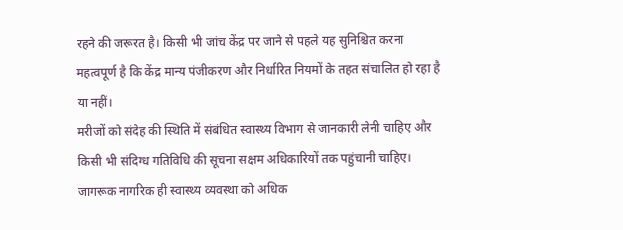रहने की जरूरत है। किसी भी जांच केंद्र पर जाने से पहले यह सुनिश्चित करना महत्वपूर्ण है कि केंद्र मान्य पंजीकरण और निर्धारित नियमों के तहत संचालित हो रहा है या नहीं।
मरीजों को संदेह की स्थिति में संबंधित स्वास्थ्य विभाग से जानकारी लेनी चाहिए और किसी भी संदिग्ध गतिविधि की सूचना सक्षम अधिकारियों तक पहुंचानी चाहिए। जागरूक नागरिक ही स्वास्थ्य व्यवस्था को अधिक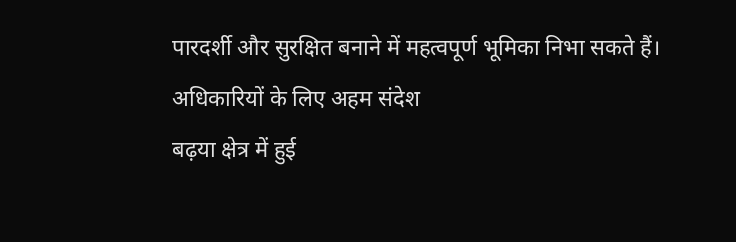पारदर्शी और सुरक्षित बनाने में महत्वपूर्ण भूमिका निभा सकते हैं।
अधिकारियों के लिए अहम संदेश
बढ़या क्षेत्र में हुई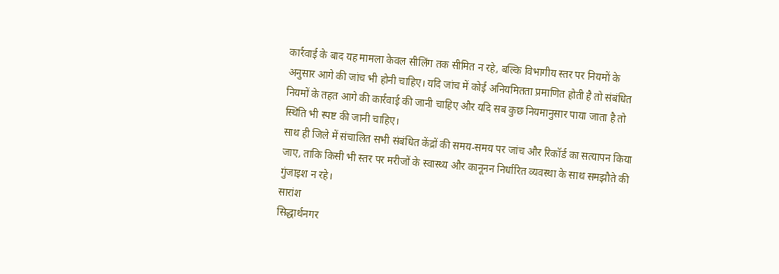कार्रवाई के बाद यह मामला केवल सीलिंग तक सीमित न रहे, बल्कि विभागीय स्तर पर नियमों के अनुसार आगे की जांच भी होनी चाहिए। यदि जांच में कोई अनियमितता प्रमाणित होती है तो संबंधित नियमों के तहत आगे की कार्रवाई की जानी चाहिए और यदि सब कुछ नियमानुसार पाया जाता है तो स्थिति भी स्पष्ट की जानी चाहिए।
साथ ही जिले में संचालित सभी संबंधित केंद्रों की समय-समय पर जांच और रिकॉर्ड का सत्यापन किया जाए, ताकि किसी भी स्तर पर मरीजों के स्वास्थ्य और कानूनन निर्धारित व्यवस्था के साथ समझौते की गुंजाइश न रहे।
सारांश
सिद्धार्थनगर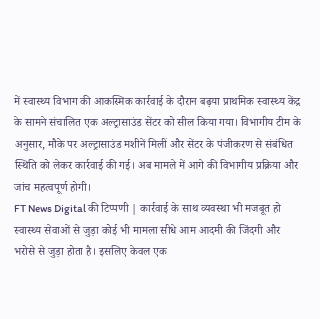में स्वास्थ्य विभाग की आकस्मिक कार्रवाई के दौरान बढ़या प्राथमिक स्वास्थ्य केंद्र के सामने संचालित एक अल्ट्रासाउंड सेंटर को सील किया गया। विभागीय टीम के अनुसार, मौके पर अल्ट्रासाउंड मशीनें मिलीं और सेंटर के पंजीकरण से संबंधित स्थिति को लेकर कार्रवाई की गई। अब मामले में आगे की विभागीय प्रक्रिया और जांच महत्वपूर्ण होगी।
FT News Digital की टिप्पणी | कार्रवाई के साथ व्यवस्था भी मजबूत हो
स्वास्थ्य सेवाओं से जुड़ा कोई भी मामला सीधे आम आदमी की जिंदगी और भरोसे से जुड़ा होता है। इसलिए केवल एक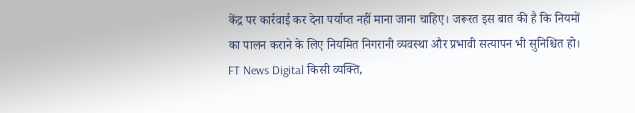केंद्र पर कार्रवाई कर देना पर्याप्त नहीं माना जाना चाहिए। जरूरत इस बात की है कि नियमों का पालन कराने के लिए नियमित निगरानी व्यवस्था और प्रभावी सत्यापन भी सुनिश्चित हो।
FT News Digital किसी व्यक्ति,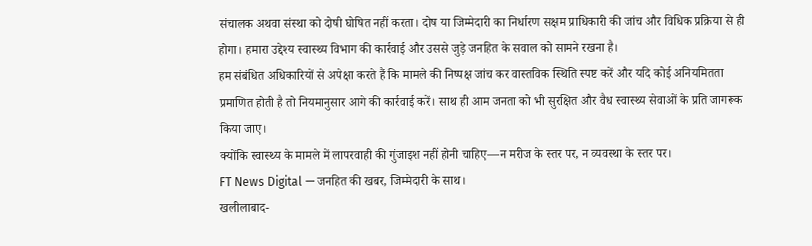संचालक अथवा संस्था को दोषी घोषित नहीं करता। दोष या जिम्मेदारी का निर्धारण सक्षम प्राधिकारी की जांच और विधिक प्रक्रिया से ही होगा। हमारा उद्देश्य स्वास्थ्य विभाग की कार्रवाई और उससे जुड़े जनहित के सवाल को सामने रखना है।
हम संबंधित अधिकारियों से अपेक्षा करते हैं कि मामले की निष्पक्ष जांच कर वास्तविक स्थिति स्पष्ट करें और यदि कोई अनियमितता प्रमाणित होती है तो नियमानुसार आगे की कार्रवाई करें। साथ ही आम जनता को भी सुरक्षित और वैध स्वास्थ्य सेवाओं के प्रति जागरूक किया जाए।
क्योंकि स्वास्थ्य के मामले में लापरवाही की गुंजाइश नहीं होनी चाहिए—न मरीज के स्तर पर, न व्यवस्था के स्तर पर।
FT News Digital — जनहित की खबर, जिम्मेदारी के साथ।
खलीलाबाद-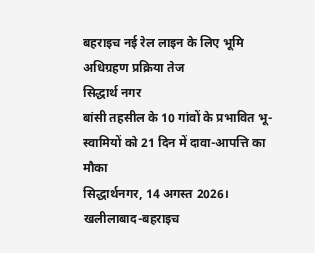बहराइच नई रेल लाइन के लिए भूमि अधिग्रहण प्रक्रिया तेज
सिद्धार्थ नगर
बांसी तहसील के 10 गांवों के प्रभावित भू-स्वामियों को 21 दिन में दावा-आपत्ति का मौका
सिद्धार्थनगर, 14 अगस्त 2026।
खलीलाबाद-बहराइच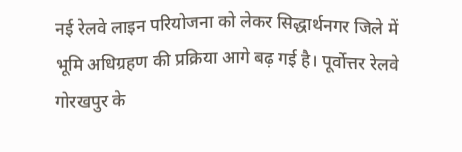नई रेलवे लाइन परियोजना को लेकर सिद्धार्थनगर जिले में भूमि अधिग्रहण की प्रक्रिया आगे बढ़ गई है। पूर्वोत्तर रेलवे गोरखपुर के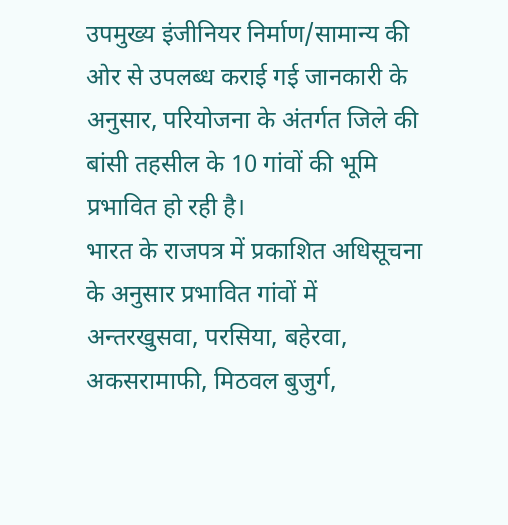उपमुख्य इंजीनियर निर्माण/सामान्य की ओर से उपलब्ध कराई गई जानकारी के अनुसार, परियोजना के अंतर्गत जिले की बांसी तहसील के 10 गांवों की भूमि प्रभावित हो रही है।
भारत के राजपत्र में प्रकाशित अधिसूचना के अनुसार प्रभावित गांवों में अन्तरखुसवा, परसिया, बहेरवा, अकसरामाफी, मिठवल बुजुर्ग,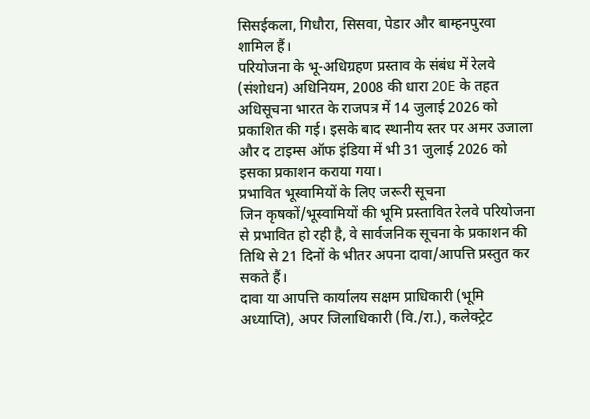सिसईकला, गिधौरा, सिसवा, पेडार और बाम्हनपुरवा शामिल हैं।
परियोजना के भू-अधिग्रहण प्रस्ताव के संबंध में रेलवे (संशोधन) अधिनियम, 2008 की धारा 20E के तहत अधिसूचना भारत के राजपत्र में 14 जुलाई 2026 को प्रकाशित की गई। इसके बाद स्थानीय स्तर पर अमर उजाला और द टाइम्स ऑफ इंडिया में भी 31 जुलाई 2026 को इसका प्रकाशन कराया गया।
प्रभावित भूस्वामियों के लिए जरूरी सूचना
जिन कृषकों/भूस्वामियों की भूमि प्रस्तावित रेलवे परियोजना से प्रभावित हो रही है, वे सार्वजनिक सूचना के प्रकाशन की तिथि से 21 दिनों के भीतर अपना दावा/आपत्ति प्रस्तुत कर सकते हैं।
दावा या आपत्ति कार्यालय सक्षम प्राधिकारी (भूमि अध्याप्ति), अपर जिलाधिकारी (वि./रा.), कलेक्ट्रेट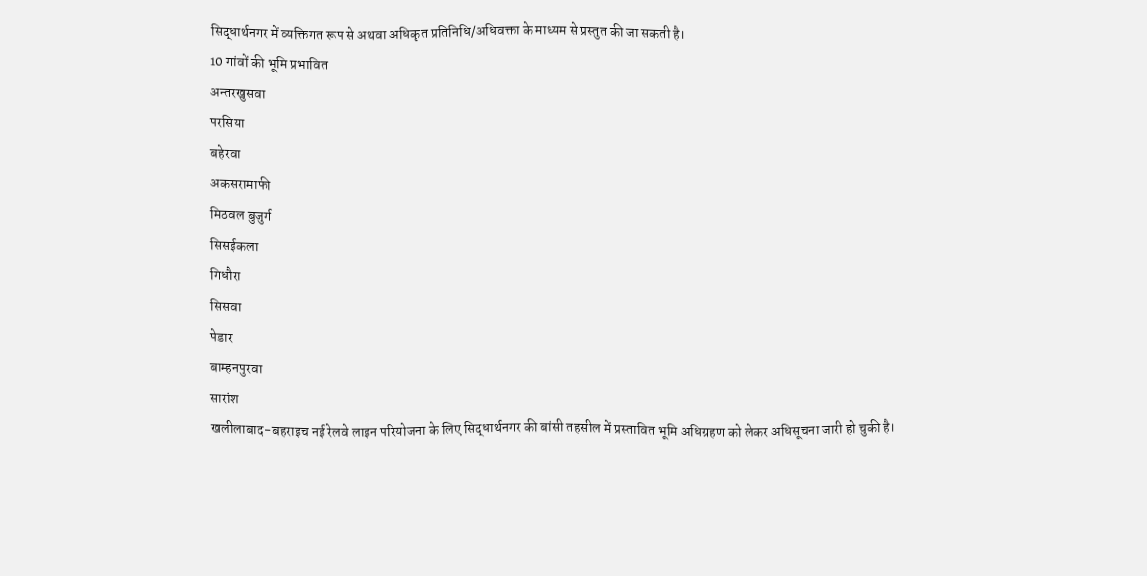सिद्धार्थनगर में व्यक्तिगत रूप से अथवा अधिकृत प्रतिनिधि/अधिवक्ता के माध्यम से प्रस्तुत की जा सकती है।
10 गांवों की भूमि प्रभावित
अन्तरखुसवा
परसिया
बहेरवा
अकसरामाफी
मिठवल बुजुर्ग
सिसईकला
गिधौरा
सिसवा
पेडार
बाम्हनपुरवा
सारांश
खलीलाबाद-बहराइच नई रेलवे लाइन परियोजना के लिए सिद्धार्थनगर की बांसी तहसील में प्रस्तावित भूमि अधिग्रहण को लेकर अधिसूचना जारी हो चुकी है।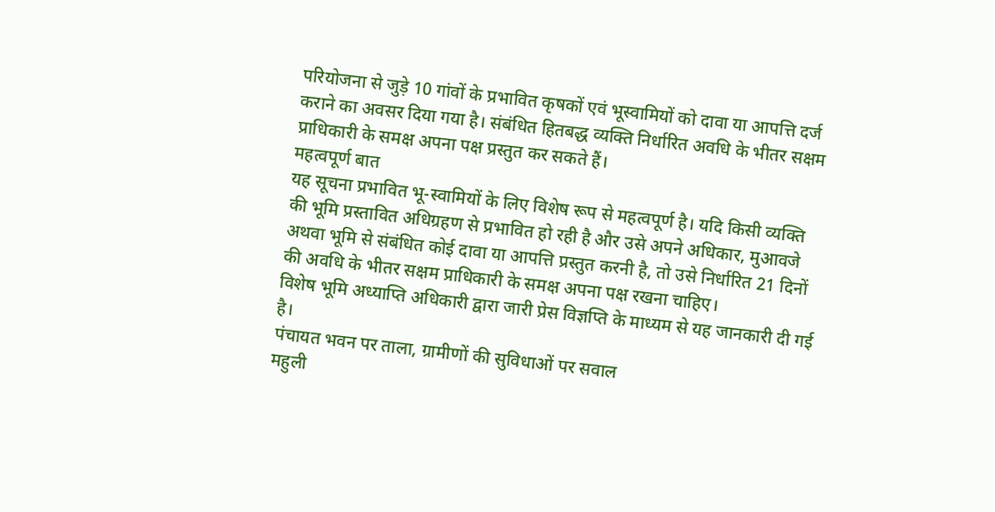परियोजना से जुड़े 10 गांवों के प्रभावित कृषकों एवं भूस्वामियों को दावा या आपत्ति दर्ज कराने का अवसर दिया गया है। संबंधित हितबद्ध व्यक्ति निर्धारित अवधि के भीतर सक्षम प्राधिकारी के समक्ष अपना पक्ष प्रस्तुत कर सकते हैं।
महत्वपूर्ण बात
यह सूचना प्रभावित भू-स्वामियों के लिए विशेष रूप से महत्वपूर्ण है। यदि किसी व्यक्ति की भूमि प्रस्तावित अधिग्रहण से प्रभावित हो रही है और उसे अपने अधिकार, मुआवजे अथवा भूमि से संबंधित कोई दावा या आपत्ति प्रस्तुत करनी है, तो उसे निर्धारित 21 दिनों की अवधि के भीतर सक्षम प्राधिकारी के समक्ष अपना पक्ष रखना चाहिए।
विशेष भूमि अध्याप्ति अधिकारी द्वारा जारी प्रेस विज्ञप्ति के माध्यम से यह जानकारी दी गई है।
पंचायत भवन पर ताला, ग्रामीणों की सुविधाओं पर सवाल
महुली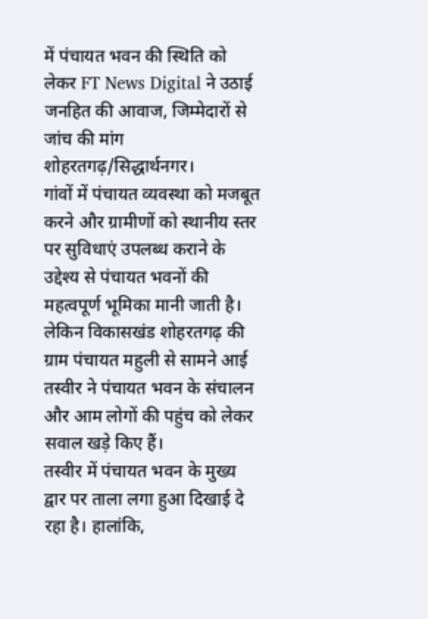में पंचायत भवन की स्थिति को लेकर FT News Digital ने उठाई जनहित की आवाज, जिम्मेदारों से जांच की मांग
शोहरतगढ़/सिद्धार्थनगर।
गांवों में पंचायत व्यवस्था को मजबूत करने और ग्रामीणों को स्थानीय स्तर पर सुविधाएं उपलब्ध कराने के उद्देश्य से पंचायत भवनों की महत्वपूर्ण भूमिका मानी जाती है। लेकिन विकासखंड शोहरतगढ़ की ग्राम पंचायत महुली से सामने आई तस्वीर ने पंचायत भवन के संचालन और आम लोगों की पहुंच को लेकर सवाल खड़े किए हैं।
तस्वीर में पंचायत भवन के मुख्य द्वार पर ताला लगा हुआ दिखाई दे रहा है। हालांकि,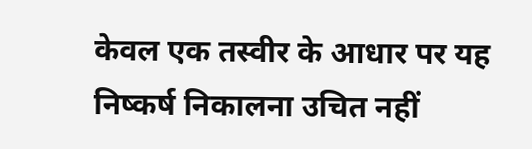केवल एक तस्वीर के आधार पर यह निष्कर्ष निकालना उचित नहीं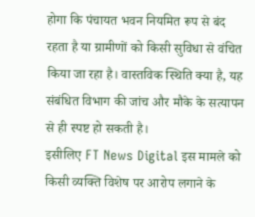होगा कि पंचायत भवन नियमित रूप से बंद रहता है या ग्रामीणों को किसी सुविधा से वंचित किया जा रहा है। वास्तविक स्थिति क्या है, यह संबंधित विभाग की जांच और मौके के सत्यापन से ही स्पष्ट हो सकती है।
इसीलिए FT News Digital इस मामले को किसी व्यक्ति विशेष पर आरोप लगाने के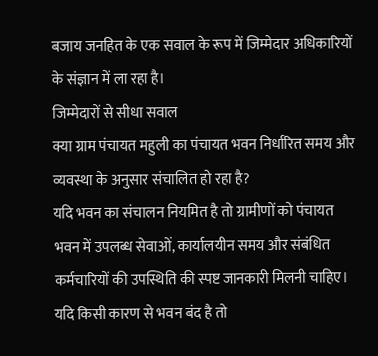बजाय जनहित के एक सवाल के रूप में जिम्मेदार अधिकारियों के संज्ञान में ला रहा है।
जिम्मेदारों से सीधा सवाल
क्या ग्राम पंचायत महुली का पंचायत भवन निर्धारित समय और व्यवस्था के अनुसार संचालित हो रहा है?
यदि भवन का संचालन नियमित है तो ग्रामीणों को पंचायत भवन में उपलब्ध सेवाओं, कार्यालयीन समय और संबंधित कर्मचारियों की उपस्थिति की स्पष्ट जानकारी मिलनी चाहिए। यदि किसी कारण से भवन बंद है तो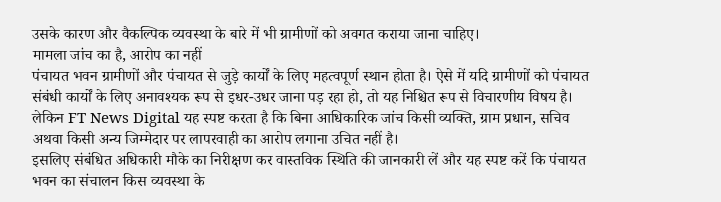उसके कारण और वैकल्पिक व्यवस्था के बारे में भी ग्रामीणों को अवगत कराया जाना चाहिए।
मामला जांच का है, आरोप का नहीं
पंचायत भवन ग्रामीणों और पंचायत से जुड़े कार्यों के लिए महत्वपूर्ण स्थान होता है। ऐसे में यदि ग्रामीणों को पंचायत संबंधी कार्यों के लिए अनावश्यक रूप से इधर-उधर जाना पड़ रहा हो, तो यह निश्चित रूप से विचारणीय विषय है।
लेकिन FT News Digital यह स्पष्ट करता है कि बिना आधिकारिक जांच किसी व्यक्ति, ग्राम प्रधान, सचिव अथवा किसी अन्य जिम्मेदार पर लापरवाही का आरोप लगाना उचित नहीं है।
इसलिए संबंधित अधिकारी मौके का निरीक्षण कर वास्तविक स्थिति की जानकारी लें और यह स्पष्ट करें कि पंचायत भवन का संचालन किस व्यवस्था के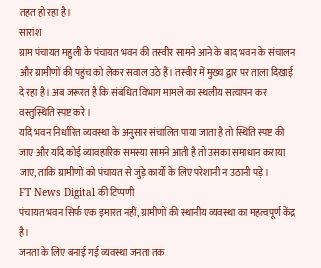तहत हो रहा है।
सारांश
ग्राम पंचायत महुली के पंचायत भवन की तस्वीर सामने आने के बाद भवन के संचालन और ग्रामीणों की पहुंच को लेकर सवाल उठे हैं। तस्वीर में मुख्य द्वार पर ताला दिखाई दे रहा है। अब जरूरत है कि संबंधित विभाग मामले का स्थलीय सत्यापन कर वस्तुस्थिति स्पष्ट करे।
यदि भवन निर्धारित व्यवस्था के अनुसार संचालित पाया जाता है तो स्थिति स्पष्ट की जाए और यदि कोई व्यावहारिक समस्या सामने आती है तो उसका समाधान कराया जाए, ताकि ग्रामीणों को पंचायत से जुड़े कार्यों के लिए परेशानी न उठानी पड़े।
FT News Digital की टिप्पणी
पंचायत भवन सिर्फ एक इमारत नहीं, ग्रामीणों की स्थानीय व्यवस्था का महत्वपूर्ण केंद्र है।
जनता के लिए बनाई गई व्यवस्था जनता तक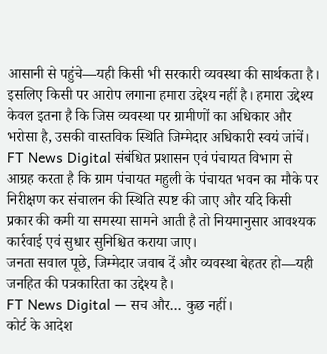आसानी से पहुंचे—यही किसी भी सरकारी व्यवस्था की सार्थकता है। इसलिए किसी पर आरोप लगाना हमारा उद्देश्य नहीं है। हमारा उद्देश्य केवल इतना है कि जिस व्यवस्था पर ग्रामीणों का अधिकार और भरोसा है, उसकी वास्तविक स्थिति जिम्मेदार अधिकारी स्वयं जांचें।
FT News Digital संबंधित प्रशासन एवं पंचायत विभाग से आग्रह करता है कि ग्राम पंचायत महुली के पंचायत भवन का मौके पर निरीक्षण कर संचालन की स्थिति स्पष्ट की जाए और यदि किसी प्रकार की कमी या समस्या सामने आती है तो नियमानुसार आवश्यक कार्रवाई एवं सुधार सुनिश्चित कराया जाए।
जनता सवाल पूछे, जिम्मेदार जवाब दें और व्यवस्था बेहतर हो—यही जनहित की पत्रकारिता का उद्देश्य है।
FT News Digital — सच और… कुछ नहीं।
कोर्ट के आदेश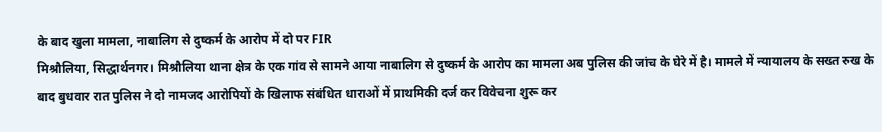के बाद खुला मामला, नाबालिग से दुष्कर्म के आरोप में दो पर FIR
मिश्रौलिया, सिद्धार्थनगर। मिश्रौलिया थाना क्षेत्र के एक गांव से सामने आया नाबालिग से दुष्कर्म के आरोप का मामला अब पुलिस की जांच के घेरे में है। मामले में न्यायालय के सख्त रुख के बाद बुधवार रात पुलिस ने दो नामजद आरोपियों के खिलाफ संबंधित धाराओं में प्राथमिकी दर्ज कर विवेचना शुरू कर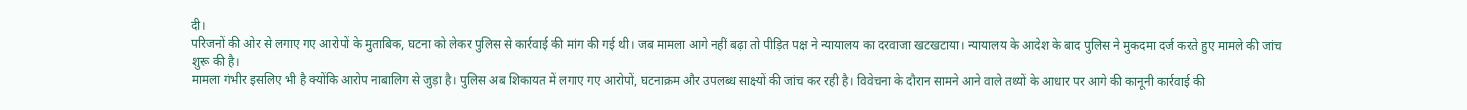दी।
परिजनों की ओर से लगाए गए आरोपों के मुताबिक, घटना को लेकर पुलिस से कार्रवाई की मांग की गई थी। जब मामला आगे नहीं बढ़ा तो पीड़ित पक्ष ने न्यायालय का दरवाजा खटखटाया। न्यायालय के आदेश के बाद पुलिस ने मुकदमा दर्ज करते हुए मामले की जांच शुरू की है।
मामला गंभीर इसलिए भी है क्योंकि आरोप नाबालिग से जुड़ा है। पुलिस अब शिकायत में लगाए गए आरोपों, घटनाक्रम और उपलब्ध साक्ष्यों की जांच कर रही है। विवेचना के दौरान सामने आने वाले तथ्यों के आधार पर आगे की कानूनी कार्रवाई की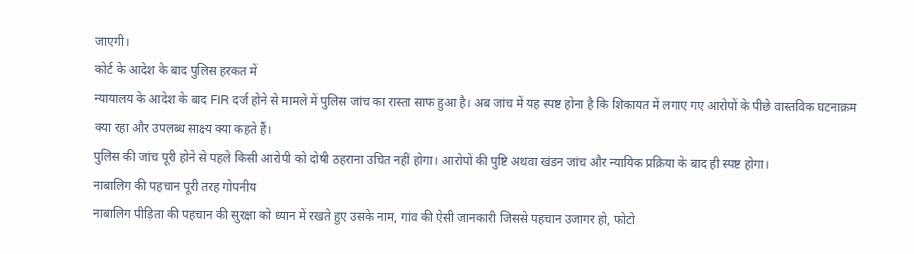जाएगी।
कोर्ट के आदेश के बाद पुलिस हरकत में
न्यायालय के आदेश के बाद FIR दर्ज होने से मामले में पुलिस जांच का रास्ता साफ हुआ है। अब जांच में यह स्पष्ट होना है कि शिकायत में लगाए गए आरोपों के पीछे वास्तविक घटनाक्रम क्या रहा और उपलब्ध साक्ष्य क्या कहते हैं।
पुलिस की जांच पूरी होने से पहले किसी आरोपी को दोषी ठहराना उचित नहीं होगा। आरोपों की पुष्टि अथवा खंडन जांच और न्यायिक प्रक्रिया के बाद ही स्पष्ट होगा।
नाबालिग की पहचान पूरी तरह गोपनीय
नाबालिग पीड़िता की पहचान की सुरक्षा को ध्यान में रखते हुए उसके नाम, गांव की ऐसी जानकारी जिससे पहचान उजागर हो, फोटो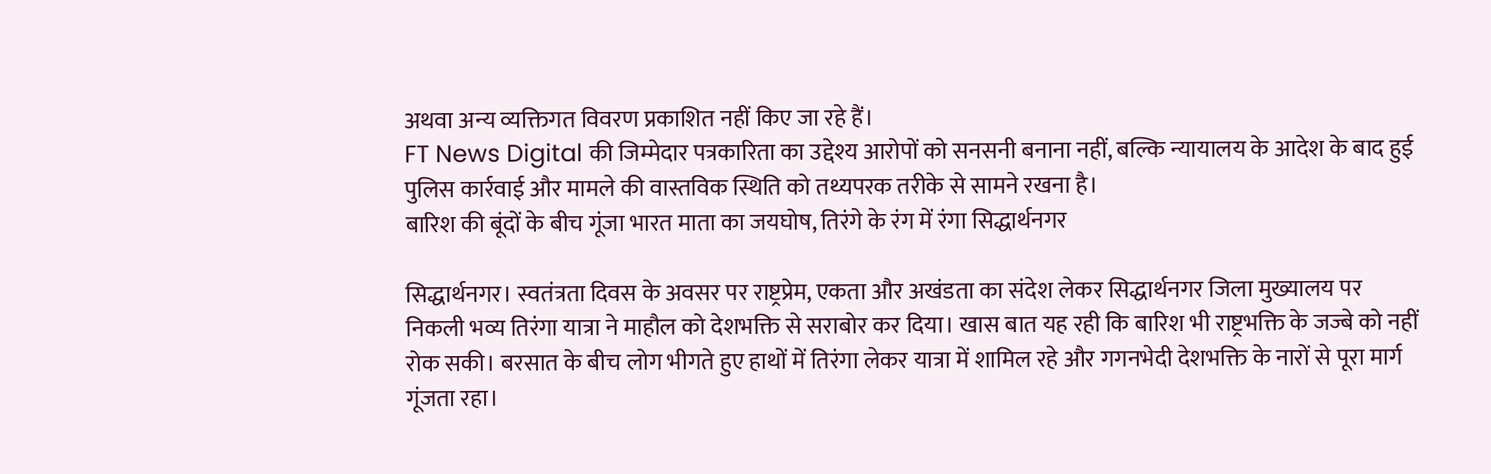अथवा अन्य व्यक्तिगत विवरण प्रकाशित नहीं किए जा रहे हैं।
FT News Digital की जिम्मेदार पत्रकारिता का उद्देश्य आरोपों को सनसनी बनाना नहीं, बल्कि न्यायालय के आदेश के बाद हुई पुलिस कार्रवाई और मामले की वास्तविक स्थिति को तथ्यपरक तरीके से सामने रखना है।
बारिश की बूंदों के बीच गूंजा भारत माता का जयघोष, तिरंगे के रंग में रंगा सिद्धार्थनगर

सिद्धार्थनगर। स्वतंत्रता दिवस के अवसर पर राष्ट्रप्रेम, एकता और अखंडता का संदेश लेकर सिद्धार्थनगर जिला मुख्यालय पर निकली भव्य तिरंगा यात्रा ने माहौल को देशभक्ति से सराबोर कर दिया। खास बात यह रही कि बारिश भी राष्ट्रभक्ति के जज्बे को नहीं रोक सकी। बरसात के बीच लोग भीगते हुए हाथों में तिरंगा लेकर यात्रा में शामिल रहे और गगनभेदी देशभक्ति के नारों से पूरा मार्ग गूंजता रहा।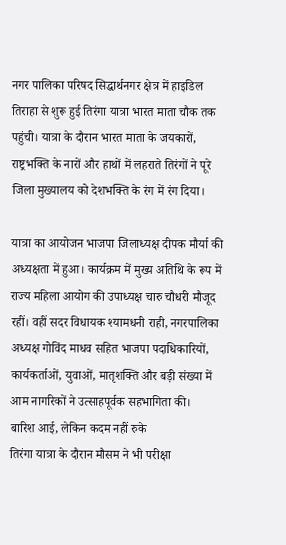नगर पालिका परिषद सिद्धार्थनगर क्षेत्र में हाइडिल तिराहा से शुरू हुई तिरंगा यात्रा भारत माता चौक तक पहुंची। यात्रा के दौरान भारत माता के जयकारों, राष्ट्रभक्ति के नारों और हाथों में लहराते तिरंगों ने पूरे जिला मुख्यालय को देशभक्ति के रंग में रंग दिया।

यात्रा का आयोजन भाजपा जिलाध्यक्ष दीपक मौर्या की अध्यक्षता में हुआ। कार्यक्रम में मुख्य अतिथि के रूप में राज्य महिला आयोग की उपाध्यक्ष चारु चौधरी मौजूद रहीं। वहीं सदर विधायक श्यामधनी राही, नगरपालिका अध्यक्ष गोविंद माधव सहित भाजपा पदाधिकारियों, कार्यकर्ताओं, युवाओं, मातृशक्ति और बड़ी संख्या में आम नागरिकों ने उत्साहपूर्वक सहभागिता की।
बारिश आई, लेकिन कदम नहीं रुके
तिरंगा यात्रा के दौरान मौसम ने भी परीक्षा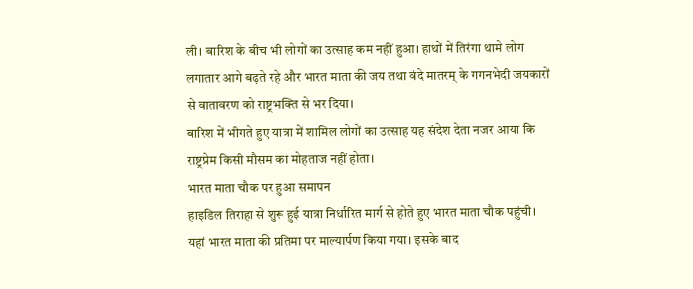ली। बारिश के बीच भी लोगों का उत्साह कम नहीं हुआ। हाथों में तिरंगा थामे लोग लगातार आगे बढ़ते रहे और भारत माता की जय तथा वंदे मातरम् के गगनभेदी जयकारों से वातावरण को राष्ट्रभक्ति से भर दिया।
बारिश में भीगते हुए यात्रा में शामिल लोगों का उत्साह यह संदेश देता नजर आया कि राष्ट्रप्रेम किसी मौसम का मोहताज नहीं होता।
भारत माता चौक पर हुआ समापन
हाइडिल तिराहा से शुरू हुई यात्रा निर्धारित मार्ग से होते हुए भारत माता चौक पहुंची। यहां भारत माता की प्रतिमा पर माल्यार्पण किया गया। इसके बाद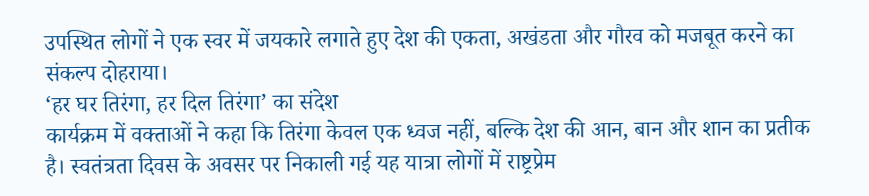उपस्थित लोगों ने एक स्वर में जयकारे लगाते हुए देश की एकता, अखंडता और गौरव को मजबूत करने का संकल्प दोहराया।
‘हर घर तिरंगा, हर दिल तिरंगा’ का संदेश
कार्यक्रम में वक्ताओं ने कहा कि तिरंगा केवल एक ध्वज नहीं, बल्कि देश की आन, बान और शान का प्रतीक है। स्वतंत्रता दिवस के अवसर पर निकाली गई यह यात्रा लोगों में राष्ट्रप्रेम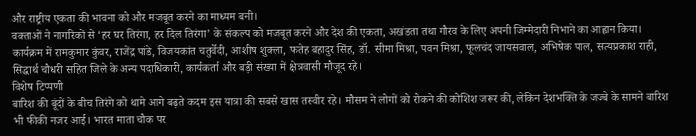और राष्ट्रीय एकता की भावना को और मजबूत करने का माध्यम बनी।
वक्ताओं ने नागरिकों से ‘हर घर तिरंगा, हर दिल तिरंगा’ के संकल्प को मजबूत करने और देश की एकता, अखंडता तथा गौरव के लिए अपनी जिम्मेदारी निभाने का आह्वान किया।
कार्यक्रम में रामकुमार कुंवर, राजेंद्र पांडे, विजयकांत चतुर्वेदी, आशीष शुक्ला, फतेह बहादुर सिंह, डॉ. सीमा मिश्रा, पवन मिश्रा, फूलचंद जायसवाल, अभिषेक पाल, सत्यप्रकाश राही, सिद्धार्थ चौधरी सहित जिले के अन्य पदाधिकारी, कार्यकर्ता और बड़ी संख्या में क्षेत्रवासी मौजूद रहे।
विशेष टिप्पणी
बारिश की बूंदों के बीच तिरंगे को थामे आगे बढ़ते कदम इस यात्रा की सबसे खास तस्वीर रहे। मौसम ने लोगों को रोकने की कोशिश जरूर की, लेकिन देशभक्ति के जज्बे के सामने बारिश भी फीकी नजर आई। भारत माता चौक पर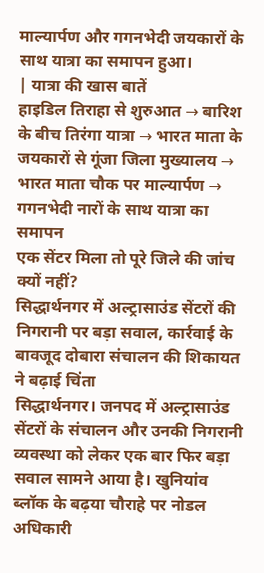माल्यार्पण और गगनभेदी जयकारों के साथ यात्रा का समापन हुआ।
| यात्रा की खास बातें
हाइडिल तिराहा से शुरुआत → बारिश के बीच तिरंगा यात्रा → भारत माता के जयकारों से गूंजा जिला मुख्यालय → भारत माता चौक पर माल्यार्पण → गगनभेदी नारों के साथ यात्रा का समापन
एक सेंटर मिला तो पूरे जिले की जांच क्यों नहीं?
सिद्धार्थनगर में अल्ट्रासाउंड सेंटरों की निगरानी पर बड़ा सवाल, कार्रवाई के बावजूद दोबारा संचालन की शिकायत ने बढ़ाई चिंता
सिद्धार्थनगर। जनपद में अल्ट्रासाउंड सेंटरों के संचालन और उनकी निगरानी व्यवस्था को लेकर एक बार फिर बड़ा सवाल सामने आया है। खुनियांव ब्लॉक के बढ़या चौराहे पर नोडल अधिकारी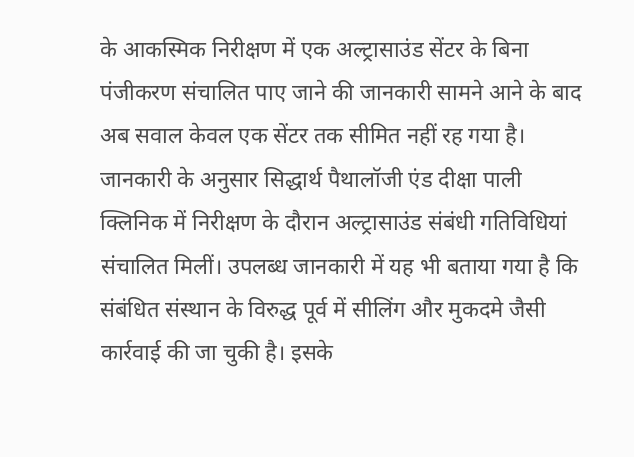के आकस्मिक निरीक्षण में एक अल्ट्रासाउंड सेंटर के बिना पंजीकरण संचालित पाए जाने की जानकारी सामने आने के बाद अब सवाल केवल एक सेंटर तक सीमित नहीं रह गया है।
जानकारी के अनुसार सिद्धार्थ पैथालॉजी एंड दीक्षा पाली क्लिनिक में निरीक्षण के दौरान अल्ट्रासाउंड संबंधी गतिविधियां संचालित मिलीं। उपलब्ध जानकारी में यह भी बताया गया है कि संबंधित संस्थान के विरुद्ध पूर्व में सीलिंग और मुकदमे जैसी कार्रवाई की जा चुकी है। इसके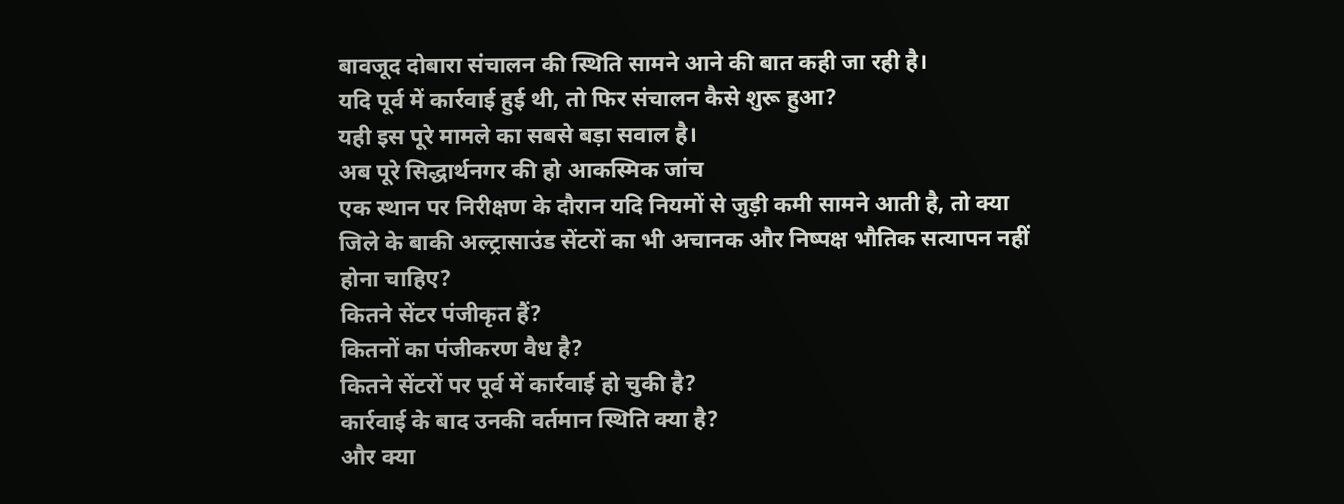बावजूद दोबारा संचालन की स्थिति सामने आने की बात कही जा रही है।
यदि पूर्व में कार्रवाई हुई थी, तो फिर संचालन कैसे शुरू हुआ?
यही इस पूरे मामले का सबसे बड़ा सवाल है।
अब पूरे सिद्धार्थनगर की हो आकस्मिक जांच
एक स्थान पर निरीक्षण के दौरान यदि नियमों से जुड़ी कमी सामने आती है, तो क्या जिले के बाकी अल्ट्रासाउंड सेंटरों का भी अचानक और निष्पक्ष भौतिक सत्यापन नहीं होना चाहिए?
कितने सेंटर पंजीकृत हैं?
कितनों का पंजीकरण वैध है?
कितने सेंटरों पर पूर्व में कार्रवाई हो चुकी है?
कार्रवाई के बाद उनकी वर्तमान स्थिति क्या है?
और क्या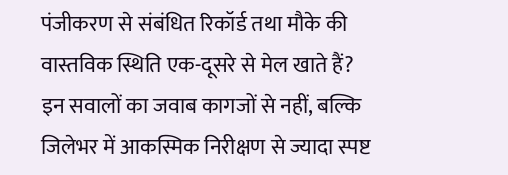पंजीकरण से संबंधित रिकॉर्ड तथा मौके की वास्तविक स्थिति एक-दूसरे से मेल खाते हैं?
इन सवालों का जवाब कागजों से नहीं, बल्कि जिलेभर में आकस्मिक निरीक्षण से ज्यादा स्पष्ट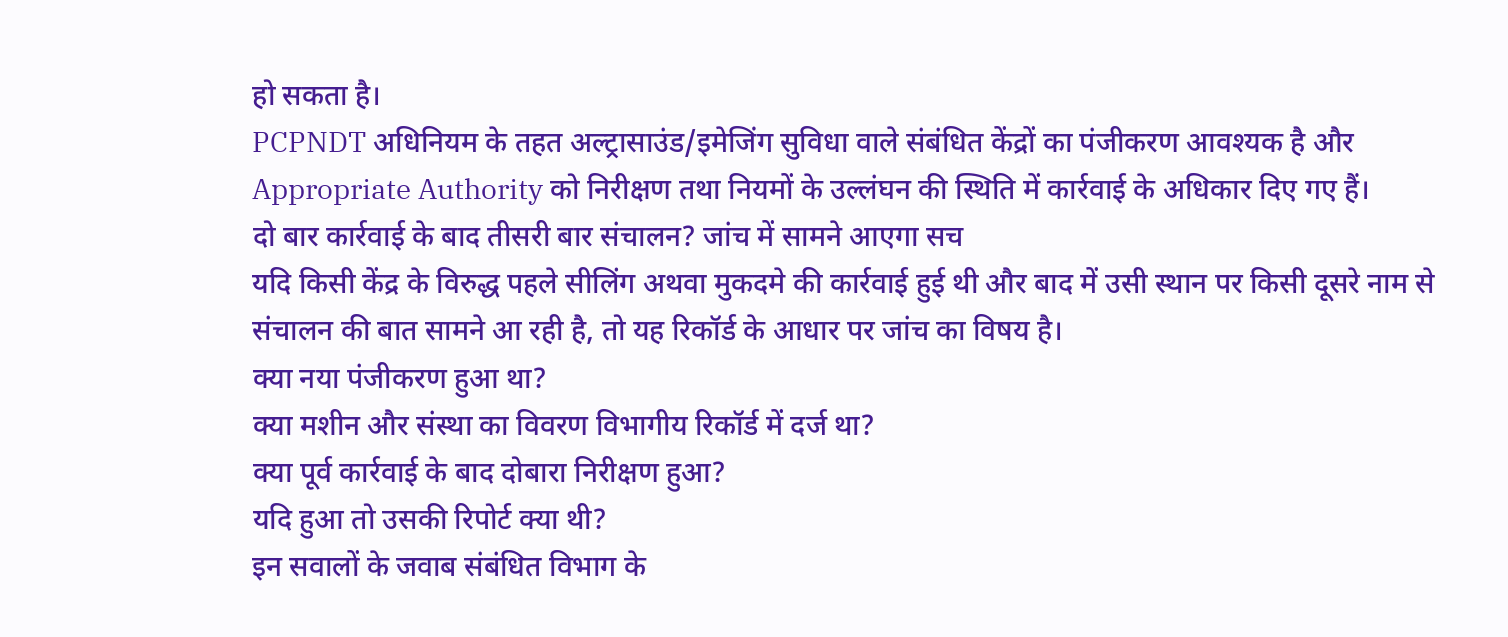हो सकता है।
PCPNDT अधिनियम के तहत अल्ट्रासाउंड/इमेजिंग सुविधा वाले संबंधित केंद्रों का पंजीकरण आवश्यक है और Appropriate Authority को निरीक्षण तथा नियमों के उल्लंघन की स्थिति में कार्रवाई के अधिकार दिए गए हैं।
दो बार कार्रवाई के बाद तीसरी बार संचालन? जांच में सामने आएगा सच
यदि किसी केंद्र के विरुद्ध पहले सीलिंग अथवा मुकदमे की कार्रवाई हुई थी और बाद में उसी स्थान पर किसी दूसरे नाम से संचालन की बात सामने आ रही है, तो यह रिकॉर्ड के आधार पर जांच का विषय है।
क्या नया पंजीकरण हुआ था?
क्या मशीन और संस्था का विवरण विभागीय रिकॉर्ड में दर्ज था?
क्या पूर्व कार्रवाई के बाद दोबारा निरीक्षण हुआ?
यदि हुआ तो उसकी रिपोर्ट क्या थी?
इन सवालों के जवाब संबंधित विभाग के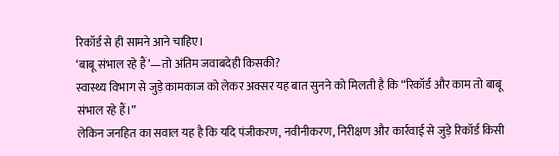रिकॉर्ड से ही सामने आने चाहिए।
‘बाबू संभाल रहे हैं’—तो अंतिम जवाबदेही किसकी?
स्वास्थ्य विभाग से जुड़े कामकाज को लेकर अक्सर यह बात सुनने को मिलती है कि “रिकॉर्ड और काम तो बाबू संभाल रहे हैं।”
लेकिन जनहित का सवाल यह है कि यदि पंजीकरण, नवीनीकरण, निरीक्षण और कार्रवाई से जुड़े रिकॉर्ड किसी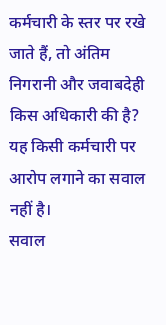कर्मचारी के स्तर पर रखे जाते हैं, तो अंतिम निगरानी और जवाबदेही किस अधिकारी की है?
यह किसी कर्मचारी पर आरोप लगाने का सवाल नहीं है।
सवाल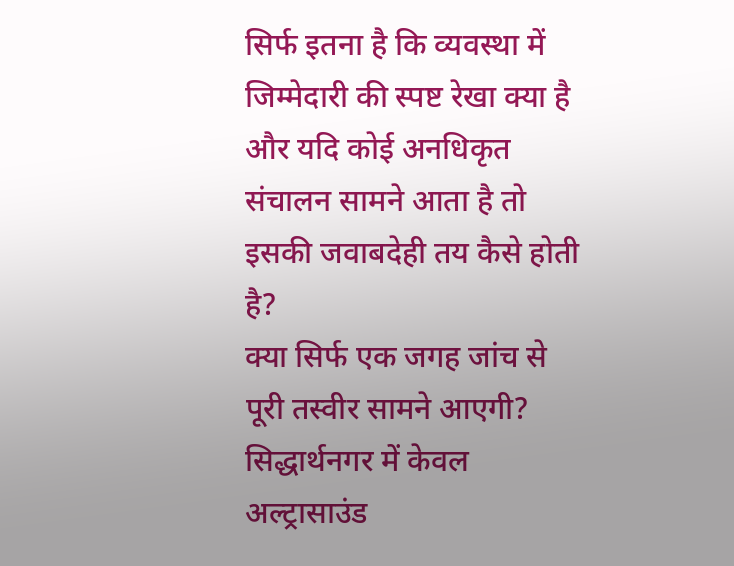सिर्फ इतना है कि व्यवस्था में जिम्मेदारी की स्पष्ट रेखा क्या है और यदि कोई अनधिकृत संचालन सामने आता है तो इसकी जवाबदेही तय कैसे होती है?
क्या सिर्फ एक जगह जांच से पूरी तस्वीर सामने आएगी?
सिद्धार्थनगर में केवल अल्ट्रासाउंड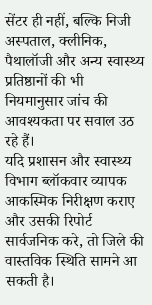सेंटर ही नहीं, बल्कि निजी अस्पताल, क्लीनिक, पैथालॉजी और अन्य स्वास्थ्य प्रतिष्ठानों की भी नियमानुसार जांच की आवश्यकता पर सवाल उठ रहे हैं।
यदि प्रशासन और स्वास्थ्य विभाग ब्लॉकवार व्यापक आकस्मिक निरीक्षण कराए और उसकी रिपोर्ट सार्वजनिक करे, तो जिले की वास्तविक स्थिति सामने आ सकती है।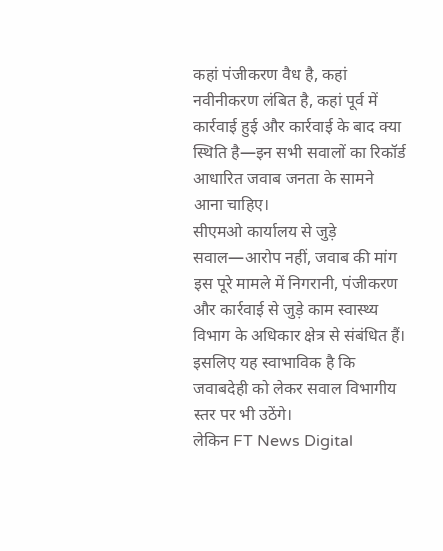कहां पंजीकरण वैध है, कहां नवीनीकरण लंबित है, कहां पूर्व में कार्रवाई हुई और कार्रवाई के बाद क्या स्थिति है—इन सभी सवालों का रिकॉर्ड आधारित जवाब जनता के सामने आना चाहिए।
सीएमओ कार्यालय से जुड़े सवाल—आरोप नहीं, जवाब की मांग
इस पूरे मामले में निगरानी, पंजीकरण और कार्रवाई से जुड़े काम स्वास्थ्य विभाग के अधिकार क्षेत्र से संबंधित हैं। इसलिए यह स्वाभाविक है कि जवाबदेही को लेकर सवाल विभागीय स्तर पर भी उठेंगे।
लेकिन FT News Digital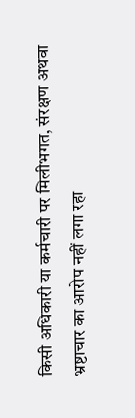किसी अधिकारी या कर्मचारी पर मिलीभगत, संरक्षण अथवा भ्रष्टाचार का आरोप नहीं लगा रहा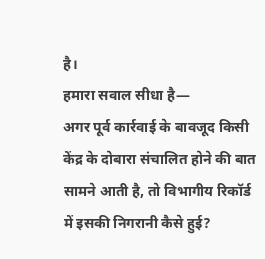है।
हमारा सवाल सीधा है—
अगर पूर्व कार्रवाई के बावजूद किसी केंद्र के दोबारा संचालित होने की बात सामने आती है, तो विभागीय रिकॉर्ड में इसकी निगरानी कैसे हुई?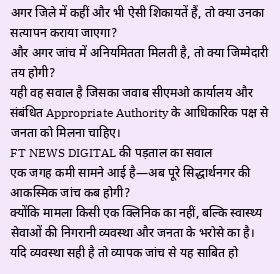अगर जिले में कहीं और भी ऐसी शिकायतें हैं, तो क्या उनका सत्यापन कराया जाएगा?
और अगर जांच में अनियमितता मिलती है, तो क्या जिम्मेदारी तय होगी?
यही वह सवाल है जिसका जवाब सीएमओ कार्यालय और संबंधित Appropriate Authority के आधिकारिक पक्ष से जनता को मिलना चाहिए।
FT NEWS DIGITAL की पड़ताल का सवाल
एक जगह कमी सामने आई है—अब पूरे सिद्धार्थनगर की आकस्मिक जांच कब होगी?
क्योंकि मामला किसी एक क्लिनिक का नहीं, बल्कि स्वास्थ्य सेवाओं की निगरानी व्यवस्था और जनता के भरोसे का है।
यदि व्यवस्था सही है तो व्यापक जांच से यह साबित हो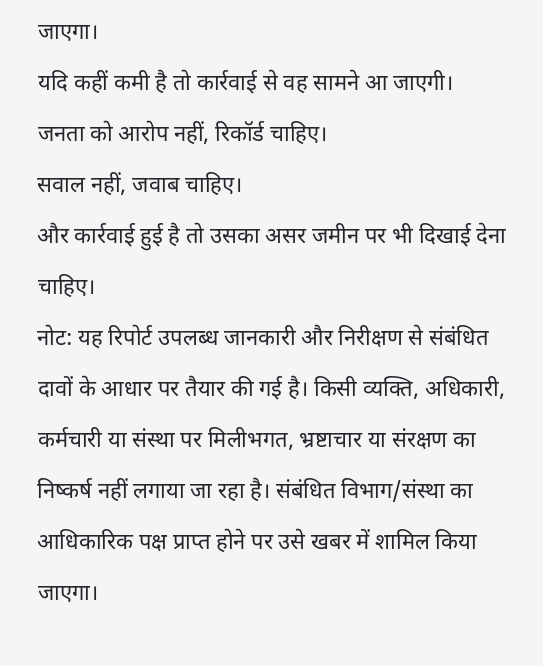जाएगा।
यदि कहीं कमी है तो कार्रवाई से वह सामने आ जाएगी।
जनता को आरोप नहीं, रिकॉर्ड चाहिए।
सवाल नहीं, जवाब चाहिए।
और कार्रवाई हुई है तो उसका असर जमीन पर भी दिखाई देना चाहिए।
नोट: यह रिपोर्ट उपलब्ध जानकारी और निरीक्षण से संबंधित दावों के आधार पर तैयार की गई है। किसी व्यक्ति, अधिकारी, कर्मचारी या संस्था पर मिलीभगत, भ्रष्टाचार या संरक्षण का निष्कर्ष नहीं लगाया जा रहा है। संबंधित विभाग/संस्था का आधिकारिक पक्ष प्राप्त होने पर उसे खबर में शामिल किया जाएगा।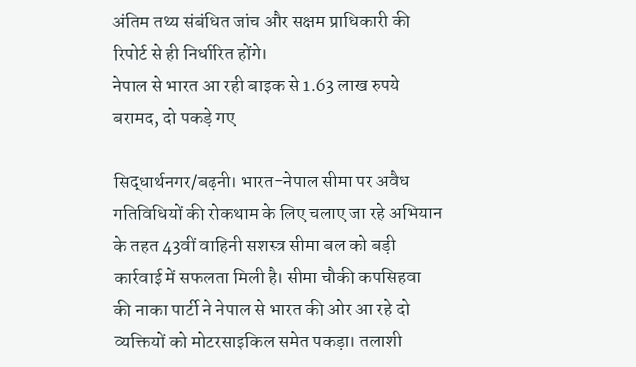अंतिम तथ्य संबंधित जांच और सक्षम प्राधिकारी की रिपोर्ट से ही निर्धारित होंगे।
नेपाल से भारत आ रही बाइक से 1.63 लाख रुपये बरामद, दो पकड़े गए

सिद्धार्थनगर/बढ़नी। भारत-नेपाल सीमा पर अवैध गतिविधियों की रोकथाम के लिए चलाए जा रहे अभियान के तहत 43वीं वाहिनी सशस्त्र सीमा बल को बड़ी कार्रवाई में सफलता मिली है। सीमा चौकी कपसिहवा की नाका पार्टी ने नेपाल से भारत की ओर आ रहे दो व्यक्तियों को मोटरसाइकिल समेत पकड़ा। तलाशी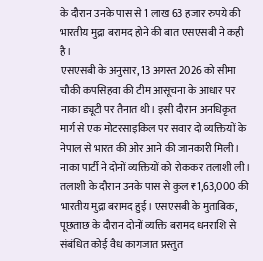के दौरान उनके पास से 1 लाख 63 हजार रुपये की भारतीय मुद्रा बरामद होने की बात एसएसबी ने कही है।
एसएसबी के अनुसार, 13 अगस्त 2026 को सीमा चौकी कपसिहवा की टीम आसूचना के आधार पर नाका ड्यूटी पर तैनात थी। इसी दौरान अनधिकृत मार्ग से एक मोटरसाइकिल पर सवार दो व्यक्तियों के नेपाल से भारत की ओर आने की जानकारी मिली।
नाका पार्टी ने दोनों व्यक्तियों को रोककर तलाशी ली। तलाशी के दौरान उनके पास से कुल ₹1,63,000 की भारतीय मुद्रा बरामद हुई। एसएसबी के मुताबिक, पूछताछ के दौरान दोनों व्यक्ति बरामद धनराशि से संबंधित कोई वैध कागजात प्रस्तुत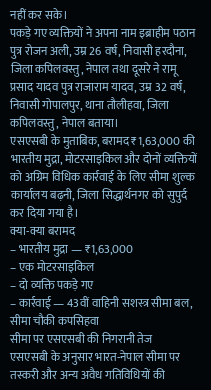नहीं कर सके।
पकड़े गए व्यक्तियों ने अपना नाम इब्राहीम पठान पुत्र रोजन अली, उम्र 26 वर्ष, निवासी हरदौना, जिला कपिलवस्तु, नेपाल तथा दूसरे ने रामू प्रसाद यादव पुत्र राजाराम यादव, उम्र 32 वर्ष, निवासी गोपालपुर, थाना तौलीहवा, जिला कपिलवस्तु, नेपाल बताया।
एसएसबी के मुताबिक, बरामद ₹1,63,000 की भारतीय मुद्रा, मोटरसाइकिल और दोनों व्यक्तियों को अग्रिम विधिक कार्रवाई के लिए सीमा शुल्क कार्यालय बढ़नी, जिला सिद्धार्थनगर को सुपुर्द कर दिया गया है।
क्या-क्या बरामद
– भारतीय मुद्रा — ₹1,63,000
– एक मोटरसाइकिल
– दो व्यक्ति पकड़े गए
– कार्रवाई — 43वीं वाहिनी सशस्त्र सीमा बल, सीमा चौकी कपसिहवा
सीमा पर एसएसबी की निगरानी तेज
एसएसबी के अनुसार भारत-नेपाल सीमा पर तस्करी और अन्य अवैध गतिविधियों की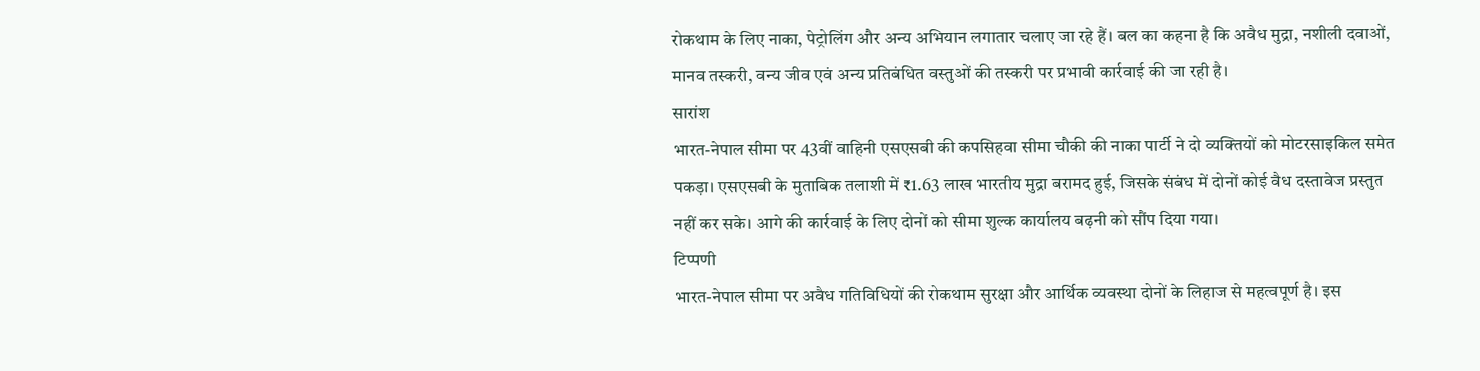रोकथाम के लिए नाका, पेट्रोलिंग और अन्य अभियान लगातार चलाए जा रहे हैं। बल का कहना है कि अवैध मुद्रा, नशीली दवाओं, मानव तस्करी, वन्य जीव एवं अन्य प्रतिबंधित वस्तुओं की तस्करी पर प्रभावी कार्रवाई की जा रही है।
सारांश
भारत-नेपाल सीमा पर 43वीं वाहिनी एसएसबी की कपसिहवा सीमा चौकी की नाका पार्टी ने दो व्यक्तियों को मोटरसाइकिल समेत पकड़ा। एसएसबी के मुताबिक तलाशी में ₹1.63 लाख भारतीय मुद्रा बरामद हुई, जिसके संबंध में दोनों कोई वैध दस्तावेज प्रस्तुत नहीं कर सके। आगे की कार्रवाई के लिए दोनों को सीमा शुल्क कार्यालय बढ़नी को सौंप दिया गया।
टिप्पणी
भारत-नेपाल सीमा पर अवैध गतिविधियों की रोकथाम सुरक्षा और आर्थिक व्यवस्था दोनों के लिहाज से महत्वपूर्ण है। इस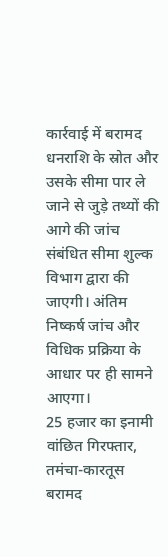कार्रवाई में बरामद धनराशि के स्रोत और उसके सीमा पार ले जाने से जुड़े तथ्यों की आगे की जांच संबंधित सीमा शुल्क विभाग द्वारा की जाएगी। अंतिम निष्कर्ष जांच और विधिक प्रक्रिया के आधार पर ही सामने आएगा।
25 हजार का इनामी वांछित गिरफ्तार, तमंचा-कारतूस बरामद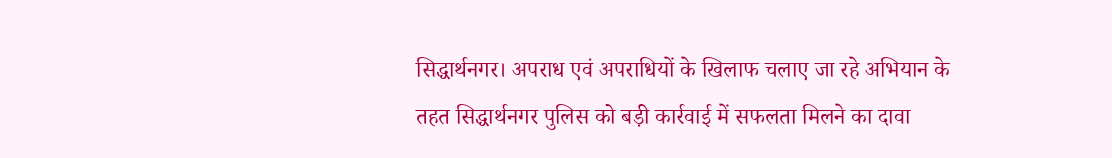सिद्धार्थनगर। अपराध एवं अपराधियों के खिलाफ चलाए जा रहे अभियान के तहत सिद्धार्थनगर पुलिस को बड़ी कार्रवाई में सफलता मिलने का दावा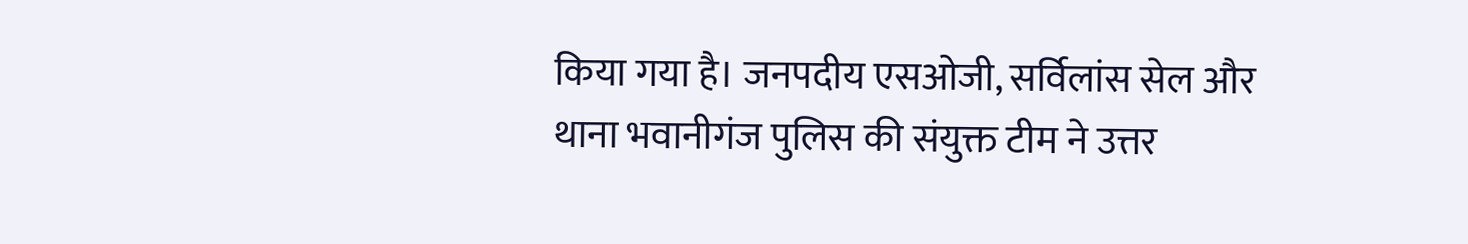किया गया है। जनपदीय एसओजी, सर्विलांस सेल और थाना भवानीगंज पुलिस की संयुक्त टीम ने उत्तर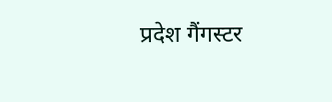प्रदेश गैंगस्टर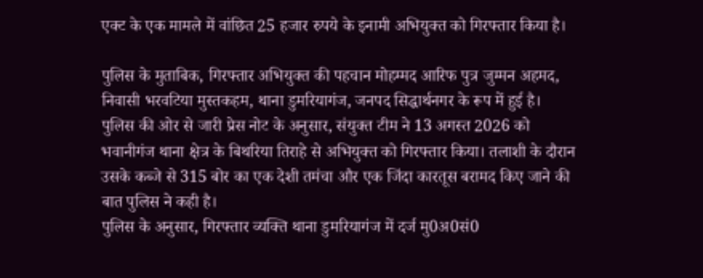एक्ट के एक मामले में वांछित 25 हजार रुपये के इनामी अभियुक्त को गिरफ्तार किया है।

पुलिस के मुताबिक, गिरफ्तार अभियुक्त की पहचान मोहम्मद आरिफ पुत्र जुम्मन अहमद, निवासी भरवटिया मुस्तकहम, थाना डुमरियागंज, जनपद सिद्धार्थनगर के रूप में हुई है।
पुलिस की ओर से जारी प्रेस नोट के अनुसार, संयुक्त टीम ने 13 अगस्त 2026 को भवानीगंज थाना क्षेत्र के बिथरिया तिराहे से अभियुक्त को गिरफ्तार किया। तलाशी के दौरान उसके कब्जे से 315 बोर का एक देशी तमंचा और एक जिंदा कारतूस बरामद किए जाने की बात पुलिस ने कही है।
पुलिस के अनुसार, गिरफ्तार व्यक्ति थाना डुमरियागंज में दर्ज मु0अ0सं0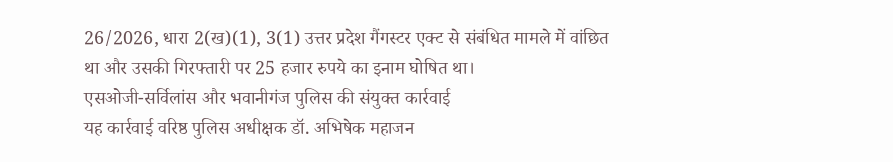26/2026, धारा 2(ख)(1), 3(1) उत्तर प्रदेश गैंगस्टर एक्ट से संबंधित मामले में वांछित था और उसकी गिरफ्तारी पर 25 हजार रुपये का इनाम घोषित था।
एसओजी-सर्विलांस और भवानीगंज पुलिस की संयुक्त कार्रवाई
यह कार्रवाई वरिष्ठ पुलिस अधीक्षक डॉ. अभिषेक महाजन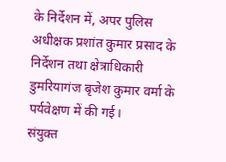के निर्देशन में, अपर पुलिस अधीक्षक प्रशांत कुमार प्रसाद के निर्देशन तथा क्षेत्राधिकारी डुमरियागंज बृजेश कुमार वर्मा के पर्यवेक्षण में की गई।
संयुक्त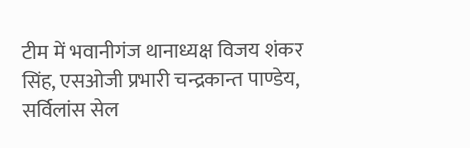टीम में भवानीगंज थानाध्यक्ष विजय शंकर सिंह, एसओजी प्रभारी चन्द्रकान्त पाण्डेय, सर्विलांस सेल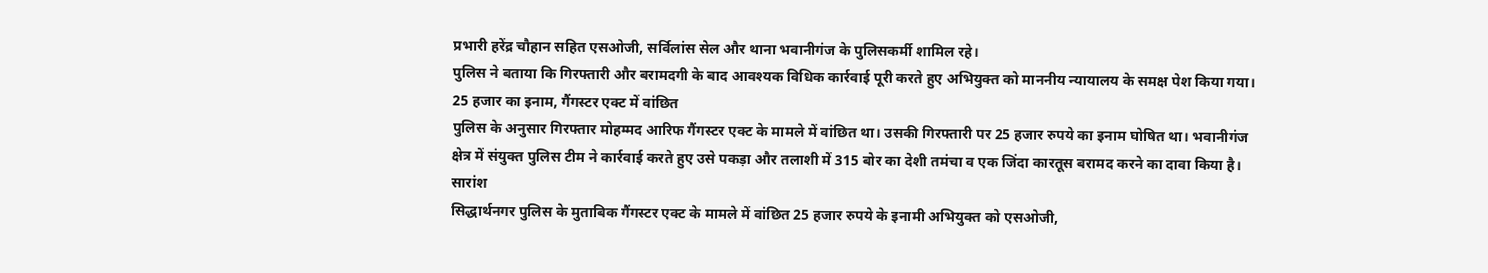प्रभारी हरेंद्र चौहान सहित एसओजी, सर्विलांस सेल और थाना भवानीगंज के पुलिसकर्मी शामिल रहे।
पुलिस ने बताया कि गिरफ्तारी और बरामदगी के बाद आवश्यक विधिक कार्रवाई पूरी करते हुए अभियुक्त को माननीय न्यायालय के समक्ष पेश किया गया।
25 हजार का इनाम, गैंगस्टर एक्ट में वांछित
पुलिस के अनुसार गिरफ्तार मोहम्मद आरिफ गैंगस्टर एक्ट के मामले में वांछित था। उसकी गिरफ्तारी पर 25 हजार रुपये का इनाम घोषित था। भवानीगंज क्षेत्र में संयुक्त पुलिस टीम ने कार्रवाई करते हुए उसे पकड़ा और तलाशी में 315 बोर का देशी तमंचा व एक जिंदा कारतूस बरामद करने का दावा किया है।
सारांश
सिद्धार्थनगर पुलिस के मुताबिक गैंगस्टर एक्ट के मामले में वांछित 25 हजार रुपये के इनामी अभियुक्त को एसओजी,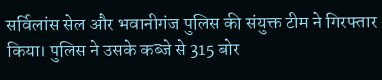सर्विलांस सेल और भवानीगंज पुलिस की संयुक्त टीम ने गिरफ्तार किया। पुलिस ने उसके कब्जे से 315 बोर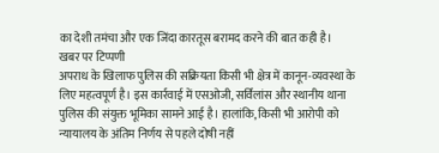का देशी तमंचा और एक जिंदा कारतूस बरामद करने की बात कही है।
खबर पर टिप्पणी
अपराध के खिलाफ पुलिस की सक्रियता किसी भी क्षेत्र में कानून-व्यवस्था के लिए महत्वपूर्ण है। इस कार्रवाई में एसओजी, सर्विलांस और स्थानीय थाना पुलिस की संयुक्त भूमिका सामने आई है। हालांकि, किसी भी आरोपी को न्यायालय के अंतिम निर्णय से पहले दोषी नहीं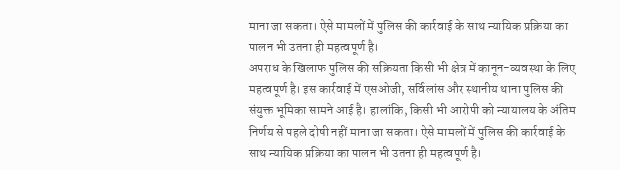माना जा सकता। ऐसे मामलों में पुलिस की कार्रवाई के साथ न्यायिक प्रक्रिया का पालन भी उतना ही महत्वपूर्ण है।
अपराध के खिलाफ पुलिस की सक्रियता किसी भी क्षेत्र में कानून-व्यवस्था के लिए महत्वपूर्ण है। इस कार्रवाई में एसओजी, सर्विलांस और स्थानीय थाना पुलिस की संयुक्त भूमिका सामने आई है। हालांकि, किसी भी आरोपी को न्यायालय के अंतिम निर्णय से पहले दोषी नहीं माना जा सकता। ऐसे मामलों में पुलिस की कार्रवाई के साथ न्यायिक प्रक्रिया का पालन भी उतना ही महत्वपूर्ण है।